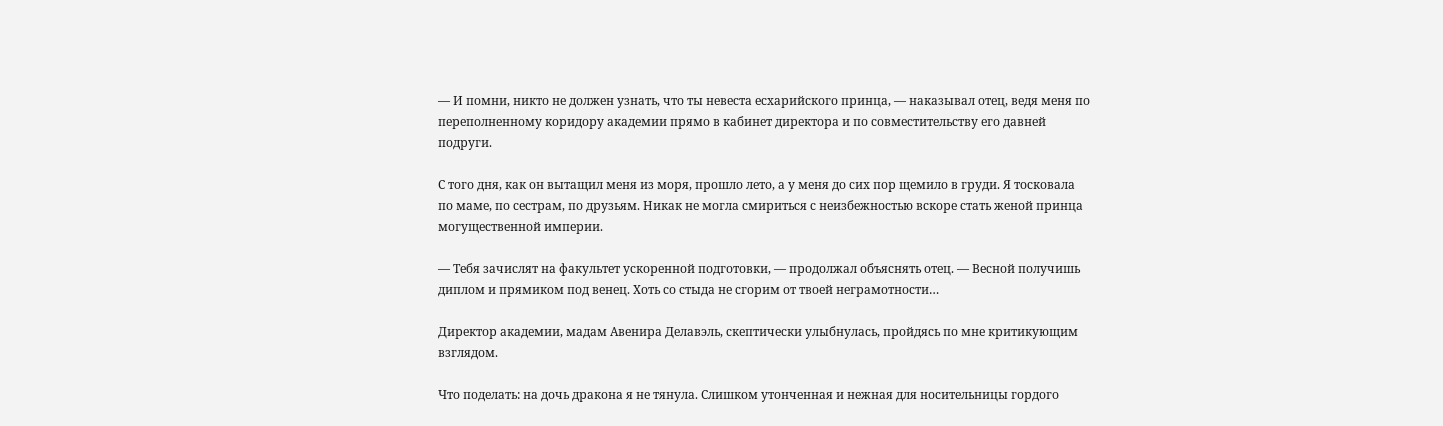— И помни, никто не должен узнать, что ты невеста есхарийского принца, — наказывал отец, ведя меня по переполненному коридору академии прямо в кабинет директора и по совместительству его давней подруги.

С того дня, как он вытащил меня из моря, прошло лето, а у меня до сих пор щемило в груди. Я тосковала по маме, по сестрам, по друзьям. Никак не могла смириться с неизбежностью вскоре стать женой принца могущественной империи.

— Тебя зачислят на факультет ускоренной подготовки, — продолжал объяснять отец. — Весной получишь диплом и прямиком под венец. Хоть со стыда не сгорим от твоей неграмотности…

Директор академии, мадам Авенира Делавэль, скептически улыбнулась, пройдясь по мне критикующим взглядом.

Что поделать: на дочь дракона я не тянула. Слишком утонченная и нежная для носительницы гордого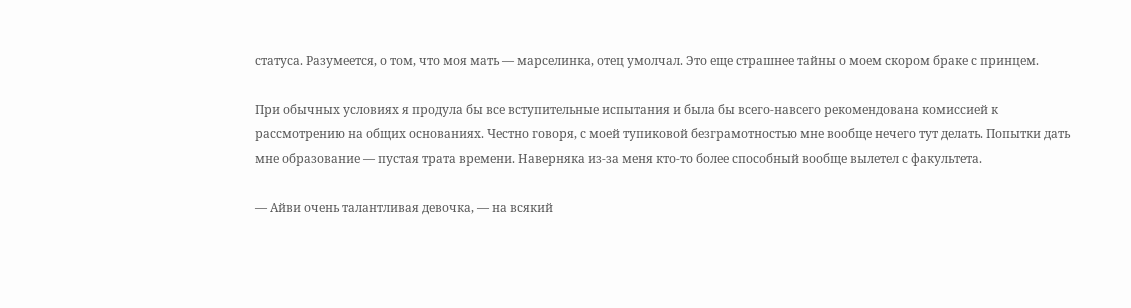статуса. Разумеется, о том, что моя мать — марселинка, отец умолчал. Это еще страшнее тайны о моем скором браке с принцем.

При обычных условиях я продула бы все вступительные испытания и была бы всего-навсего рекомендована комиссией к рассмотрению на общих основаниях. Честно говоря, с моей тупиковой безграмотностью мне вообще нечего тут делать. Попытки дать мне образование — пустая трата времени. Наверняка из-за меня кто-то более способный вообще вылетел с факультета.

— Айви очень талантливая девочка, — на всякий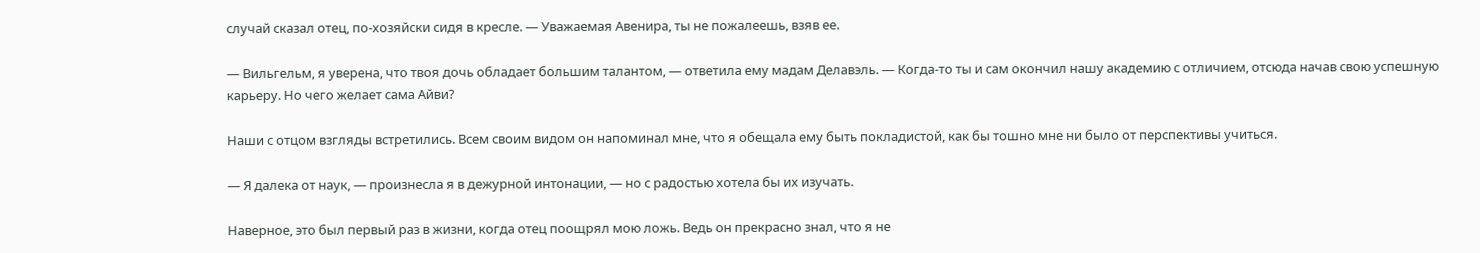случай сказал отец, по-хозяйски сидя в кресле. — Уважаемая Авенира, ты не пожалеешь, взяв ее.

— Вильгельм, я уверена, что твоя дочь обладает большим талантом, — ответила ему мадам Делавэль. — Когда-то ты и сам окончил нашу академию с отличием, отсюда начав свою успешную карьеру. Но чего желает сама Айви?

Наши с отцом взгляды встретились. Всем своим видом он напоминал мне, что я обещала ему быть покладистой, как бы тошно мне ни было от перспективы учиться.

— Я далека от наук, — произнесла я в дежурной интонации, — но с радостью хотела бы их изучать.

Наверное, это был первый раз в жизни, когда отец поощрял мою ложь. Ведь он прекрасно знал, что я не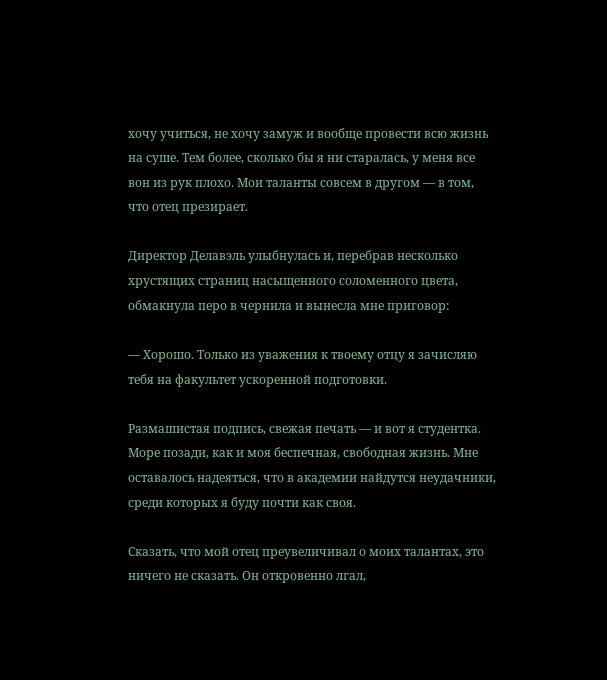хочу учиться, не хочу замуж и вообще провести всю жизнь на суше. Тем более, сколько бы я ни старалась, у меня все вон из рук плохо. Мои таланты совсем в другом — в том, что отец презирает.

Директор Делавэль улыбнулась и, перебрав несколько хрустящих страниц насыщенного соломенного цвета, обмакнула перо в чернила и вынесла мне приговор:

— Хорошо. Только из уважения к твоему отцу я зачисляю тебя на факультет ускоренной подготовки.

Размашистая подпись, свежая печать — и вот я студентка. Море позади, как и моя беспечная, свободная жизнь. Мне оставалось надеяться, что в академии найдутся неудачники, среди которых я буду почти как своя.

Сказать, что мой отец преувеличивал о моих талантах, это ничего не сказать. Он откровенно лгал,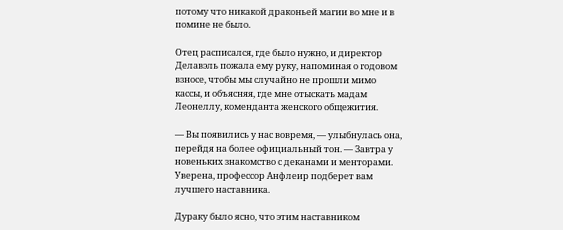потому что никакой драконьей магии во мне и в помине не было.

Отец расписался, где было нужно, и директор Делавэль пожала ему руку, напоминая о годовом взносе, чтобы мы случайно не прошли мимо кассы, и объясняя, где мне отыскать мадам Леонеллу, коменданта женского общежития.

— Вы появились у нас вовремя, — улыбнулась она, перейдя на более официальный тон. — Завтра у новеньких знакомство с деканами и менторами. Уверена, профессор Анфлеир подберет вам лучшего наставника.

Дураку было ясно, что этим наставником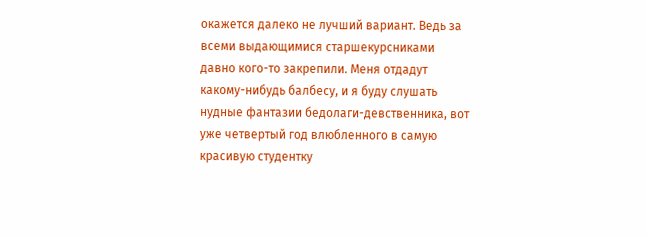окажется далеко не лучший вариант. Ведь за всеми выдающимися старшекурсниками давно кого-то закрепили. Меня отдадут какому-нибудь балбесу, и я буду слушать нудные фантазии бедолаги-девственника, вот уже четвертый год влюбленного в самую красивую студентку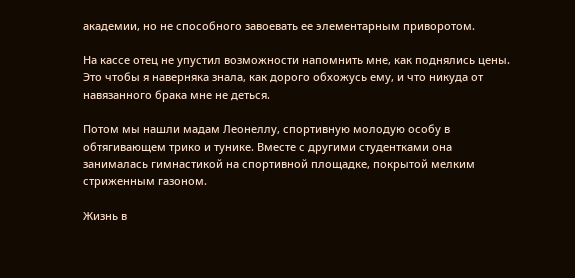академии, но не способного завоевать ее элементарным приворотом.

На кассе отец не упустил возможности напомнить мне, как поднялись цены. Это чтобы я наверняка знала, как дорого обхожусь ему, и что никуда от навязанного брака мне не деться.

Потом мы нашли мадам Леонеллу, спортивную молодую особу в обтягивающем трико и тунике. Вместе с другими студентками она занималась гимнастикой на спортивной площадке, покрытой мелким стриженным газоном.

Жизнь в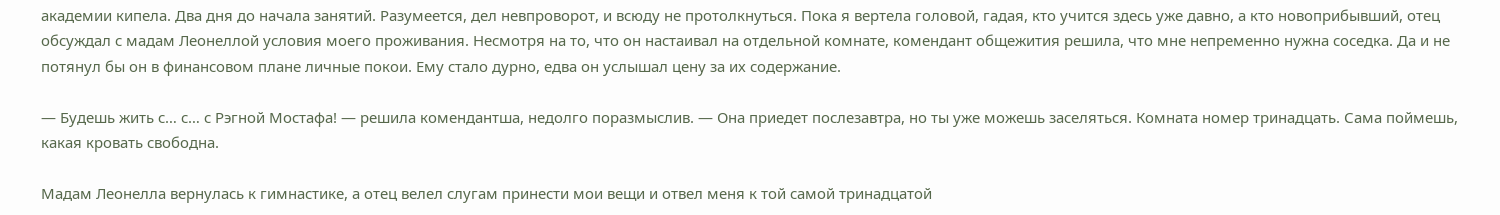академии кипела. Два дня до начала занятий. Разумеется, дел невпроворот, и всюду не протолкнуться. Пока я вертела головой, гадая, кто учится здесь уже давно, а кто новоприбывший, отец обсуждал с мадам Леонеллой условия моего проживания. Несмотря на то, что он настаивал на отдельной комнате, комендант общежития решила, что мне непременно нужна соседка. Да и не потянул бы он в финансовом плане личные покои. Ему стало дурно, едва он услышал цену за их содержание.

— Будешь жить с… с… с Рэгной Мостафа! — решила комендантша, недолго поразмыслив. — Она приедет послезавтра, но ты уже можешь заселяться. Комната номер тринадцать. Сама поймешь, какая кровать свободна.

Мадам Леонелла вернулась к гимнастике, а отец велел слугам принести мои вещи и отвел меня к той самой тринадцатой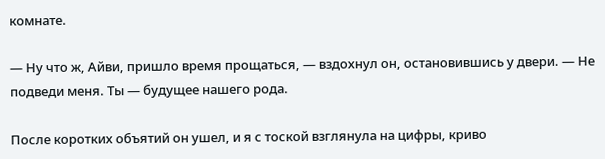комнате.

— Ну что ж, Айви, пришло время прощаться, — вздохнул он, остановившись у двери. — Не подведи меня. Ты — будущее нашего рода.

После коротких объятий он ушел, и я с тоской взглянула на цифры, криво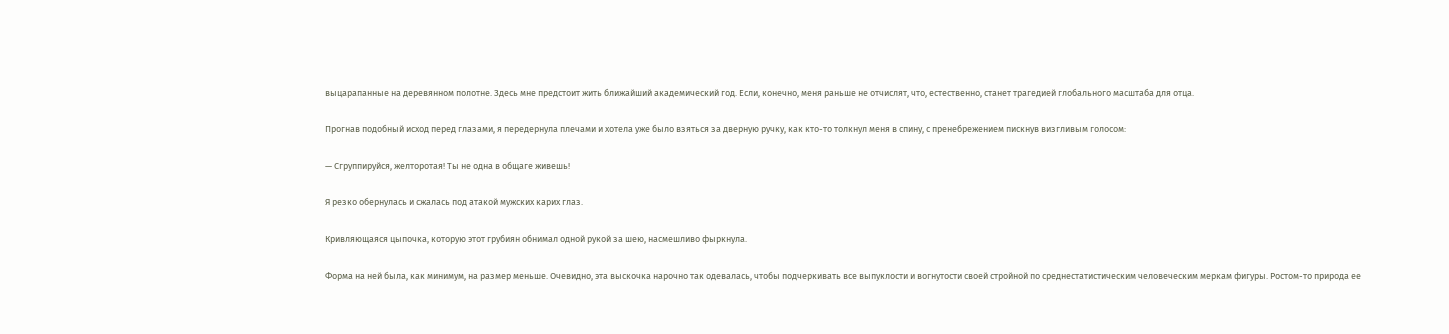выцарапанные на деревянном полотне. Здесь мне предстоит жить ближайший академический год. Если, конечно, меня раньше не отчислят, что, естественно, станет трагедией глобального масштаба для отца.

Прогнав подобный исход перед глазами, я передернула плечами и хотела уже было взяться за дверную ручку, как кто-то толкнул меня в спину, с пренебрежением пискнув визгливым голосом:

— Сгруппируйся, желторотая! Ты не одна в общаге живешь!

Я резко обернулась и сжалась под атакой мужских карих глаз.

Кривляющаяся цыпочка, которую этот грубиян обнимал одной рукой за шею, насмешливо фыркнула.

Форма на ней была, как минимум, на размер меньше. Очевидно, эта выскочка нарочно так одевалась, чтобы подчеркивать все выпуклости и вогнутости своей стройной по среднестатистическим человеческим меркам фигуры. Ростом-то природа ее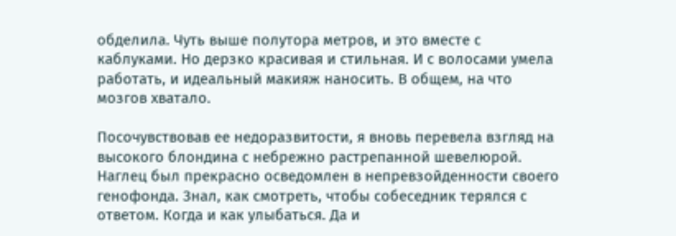обделила. Чуть выше полутора метров, и это вместе с каблуками. Но дерзко красивая и стильная. И с волосами умела работать, и идеальный макияж наносить. В общем, на что мозгов хватало.

Посочувствовав ее недоразвитости, я вновь перевела взгляд на высокого блондина с небрежно растрепанной шевелюрой. Наглец был прекрасно осведомлен в непревзойденности своего генофонда. Знал, как смотреть, чтобы собеседник терялся с ответом. Когда и как улыбаться. Да и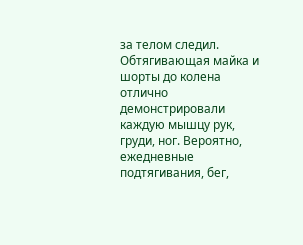за телом следил. Обтягивающая майка и шорты до колена отлично демонстрировали каждую мышцу рук, груди, ног. Вероятно, ежедневные подтягивания, бег,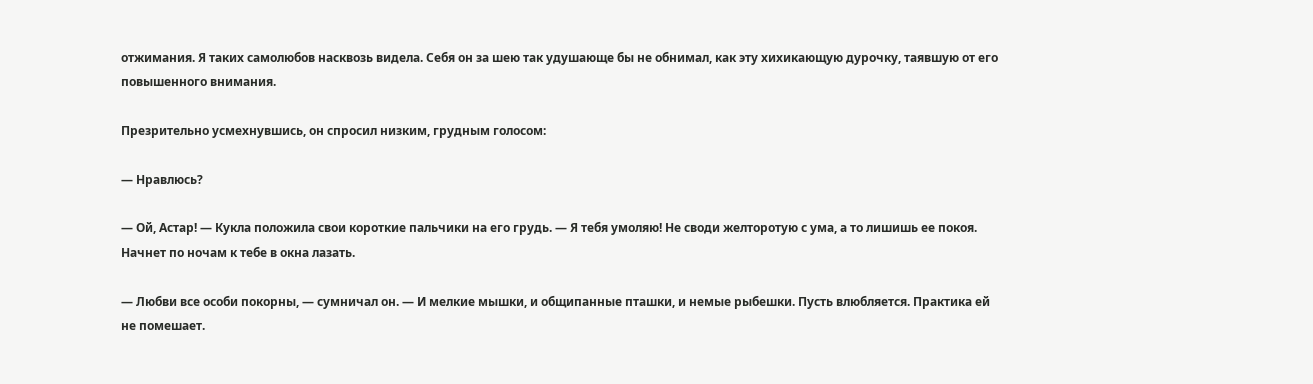отжимания. Я таких самолюбов насквозь видела. Себя он за шею так удушающе бы не обнимал, как эту хихикающую дурочку, таявшую от его повышенного внимания.

Презрительно усмехнувшись, он спросил низким, грудным голосом:

— Нравлюсь?

— Ой, Астар! — Кукла положила свои короткие пальчики на его грудь. — Я тебя умоляю! Не своди желторотую с ума, а то лишишь ее покоя. Начнет по ночам к тебе в окна лазать.

— Любви все особи покорны, — сумничал он. — И мелкие мышки, и общипанные пташки, и немые рыбешки. Пусть влюбляется. Практика ей не помешает.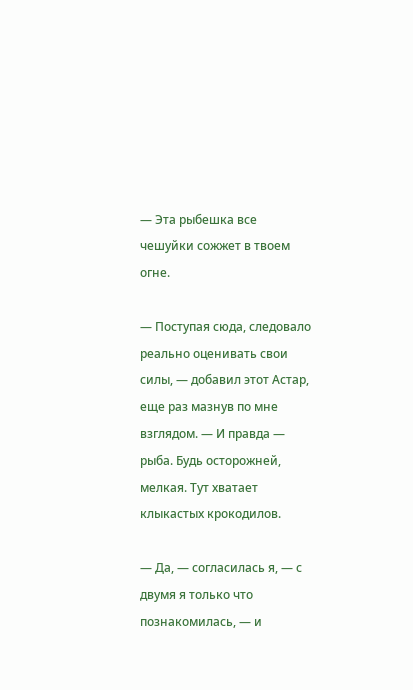— Эта рыбешка все чешуйки сожжет в твоем огне.

— Поступая сюда, следовало реально оценивать свои силы, — добавил этот Астар, еще раз мазнув по мне взглядом. — И правда — рыба. Будь осторожней, мелкая. Тут хватает клыкастых крокодилов.

— Да, — согласилась я, — с двумя я только что познакомилась, — и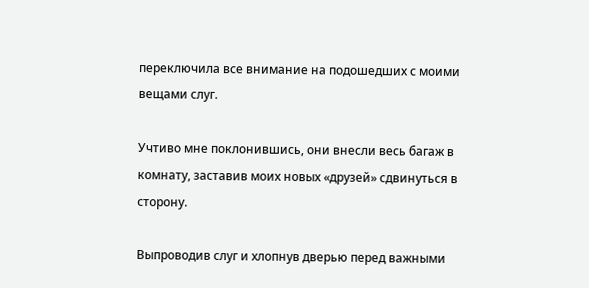переключила все внимание на подошедших с моими вещами слуг.

Учтиво мне поклонившись, они внесли весь багаж в комнату, заставив моих новых «друзей» сдвинуться в сторону.

Выпроводив слуг и хлопнув дверью перед важными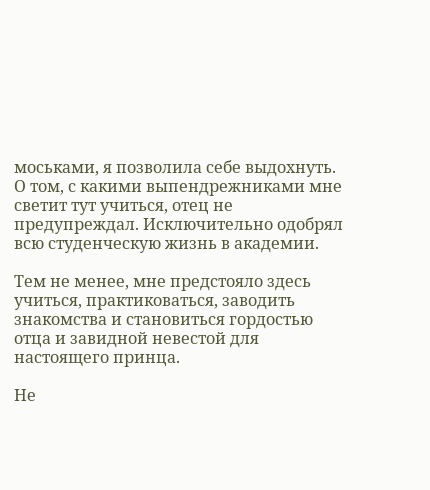моськами, я позволила себе выдохнуть. О том, с какими выпендрежниками мне светит тут учиться, отец не предупреждал. Исключительно одобрял всю студенческую жизнь в академии.

Тем не менее, мне предстояло здесь учиться, практиковаться, заводить знакомства и становиться гордостью отца и завидной невестой для настоящего принца.

Не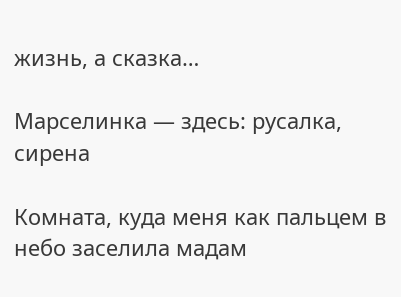жизнь, а сказка…

Марселинка — здесь: русалка, сирена

Комната, куда меня как пальцем в небо заселила мадам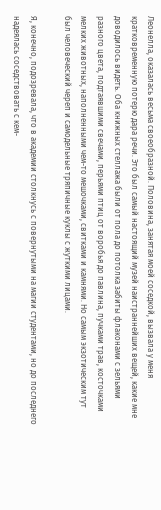Леонелла, оказалась весьма своеобразной. Половина, занятая моей соседкой, вызвала у меня кратковременную потерю дара речи. Это был самый настоящий музей наистраннейших вещей, какие мне доводилось видеть. Оба книжных стеллажа были от пола до потолка забиты флаконами с зельями разного цвета, подтаявшими свечами, перьями птиц от воробья до павлина, пучками трав, косточками мелких животных, наполненными чем-то мешочками, свитками и камнями. Но самым экзотическим тут был человеческий череп и самодельные тряпичные куклы с жуткими лицами.

Я, конечно, подозревала, что в академии столкнусь с повернутыми на магии студентами, но до последнего надеялась соседствовать с кем-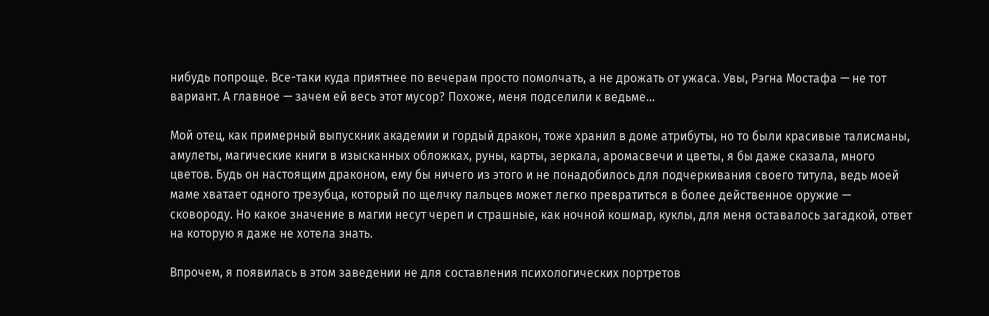нибудь попроще. Все-таки куда приятнее по вечерам просто помолчать, а не дрожать от ужаса. Увы, Рэгна Мостафа — не тот вариант. А главное — зачем ей весь этот мусор? Похоже, меня подселили к ведьме…

Мой отец, как примерный выпускник академии и гордый дракон, тоже хранил в доме атрибуты, но то были красивые талисманы, амулеты, магические книги в изысканных обложках, руны, карты, зеркала, аромасвечи и цветы, я бы даже сказала, много цветов. Будь он настоящим драконом, ему бы ничего из этого и не понадобилось для подчеркивания своего титула, ведь моей маме хватает одного трезубца, который по щелчку пальцев может легко превратиться в более действенное оружие — сковороду. Но какое значение в магии несут череп и страшные, как ночной кошмар, куклы, для меня оставалось загадкой, ответ на которую я даже не хотела знать.

Впрочем, я появилась в этом заведении не для составления психологических портретов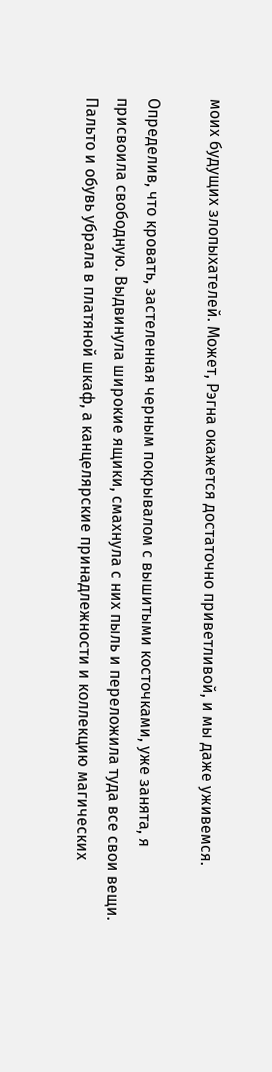моих будущих злопыхателей. Может, Рэгна окажется достаточно приветливой, и мы даже уживемся.

Определив, что кровать, застеленная черным покрывалом с вышитыми косточками, уже занята, я присвоила свободную. Выдвинула широкие ящики, смахнула с них пыль и переложила туда все свои вещи. Пальто и обувь убрала в платяной шкаф, а канцелярские принадлежности и коллекцию магических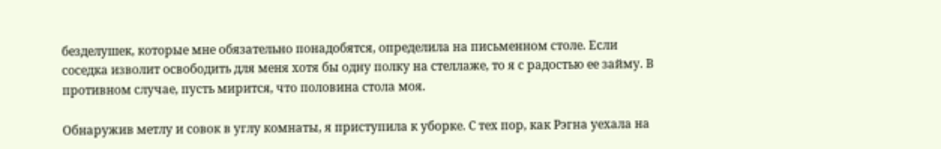безделушек, которые мне обязательно понадобятся, определила на письменном столе. Если соседка изволит освободить для меня хотя бы одну полку на стеллаже, то я с радостью ее займу. В противном случае, пусть мирится, что половина стола моя.

Обнаружив метлу и совок в углу комнаты, я приступила к уборке. С тех пор, как Рэгна уехала на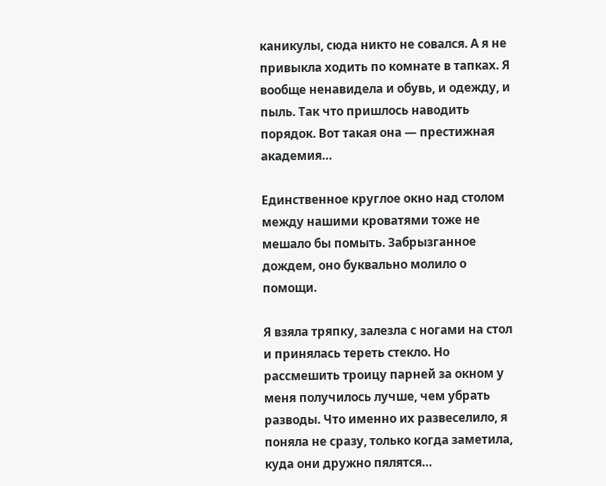каникулы, сюда никто не совался. А я не привыкла ходить по комнате в тапках. Я вообще ненавидела и обувь, и одежду, и пыль. Так что пришлось наводить порядок. Вот такая она — престижная академия…

Единственное круглое окно над столом между нашими кроватями тоже не мешало бы помыть. Забрызганное дождем, оно буквально молило о помощи.

Я взяла тряпку, залезла с ногами на стол и принялась тереть стекло. Но рассмешить троицу парней за окном у меня получилось лучше, чем убрать разводы. Что именно их развеселило, я поняла не сразу, только когда заметила, куда они дружно пялятся…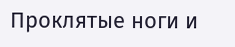Проклятые ноги и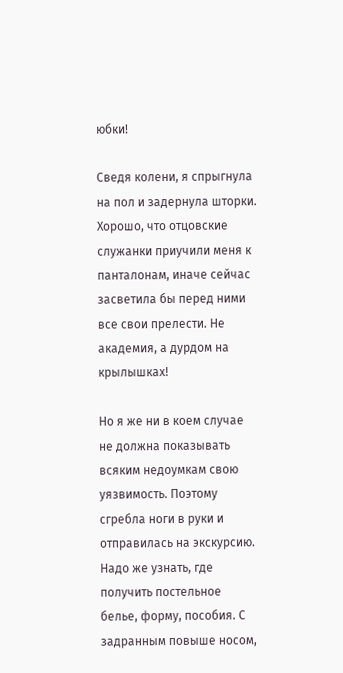юбки!

Сведя колени, я спрыгнула на пол и задернула шторки. Хорошо, что отцовские служанки приучили меня к панталонам, иначе сейчас засветила бы перед ними все свои прелести. Не академия, а дурдом на крылышках!

Но я же ни в коем случае не должна показывать всяким недоумкам свою уязвимость. Поэтому сгребла ноги в руки и отправилась на экскурсию. Надо же узнать, где получить постельное белье, форму, пособия. С задранным повыше носом,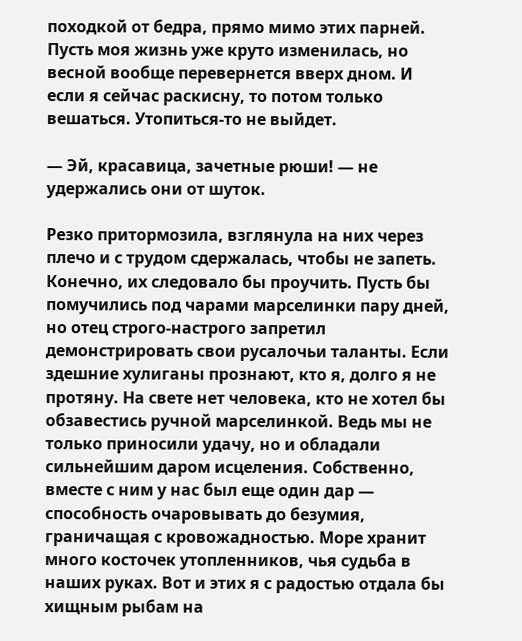походкой от бедра, прямо мимо этих парней. Пусть моя жизнь уже круто изменилась, но весной вообще перевернется вверх дном. И если я сейчас раскисну, то потом только вешаться. Утопиться-то не выйдет.

— Эй, красавица, зачетные рюши! — не удержались они от шуток.

Резко притормозила, взглянула на них через плечо и с трудом сдержалась, чтобы не запеть. Конечно, их следовало бы проучить. Пусть бы помучились под чарами марселинки пару дней, но отец строго-настрого запретил демонстрировать свои русалочьи таланты. Если здешние хулиганы прознают, кто я, долго я не протяну. На свете нет человека, кто не хотел бы обзавестись ручной марселинкой. Ведь мы не только приносили удачу, но и обладали сильнейшим даром исцеления. Собственно, вместе с ним у нас был еще один дар — способность очаровывать до безумия, граничащая с кровожадностью. Море хранит много косточек утопленников, чья судьба в наших руках. Вот и этих я с радостью отдала бы хищным рыбам на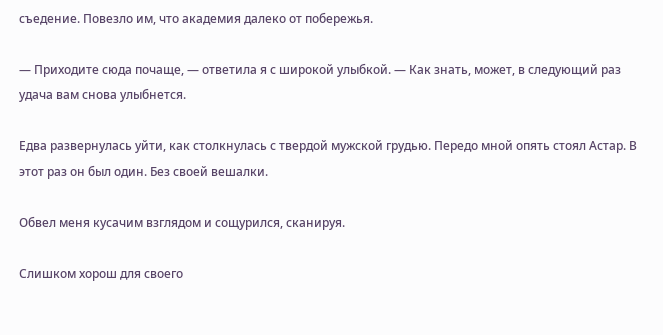съедение. Повезло им, что академия далеко от побережья.

— Приходите сюда почаще, — ответила я с широкой улыбкой. — Как знать, может, в следующий раз удача вам снова улыбнется.

Едва развернулась уйти, как столкнулась с твердой мужской грудью. Передо мной опять стоял Астар. В этот раз он был один. Без своей вешалки.

Обвел меня кусачим взглядом и сощурился, сканируя.

Слишком хорош для своего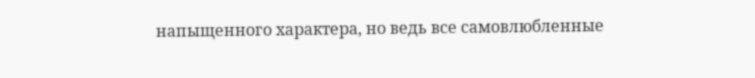напыщенного характера, но ведь все самовлюбленные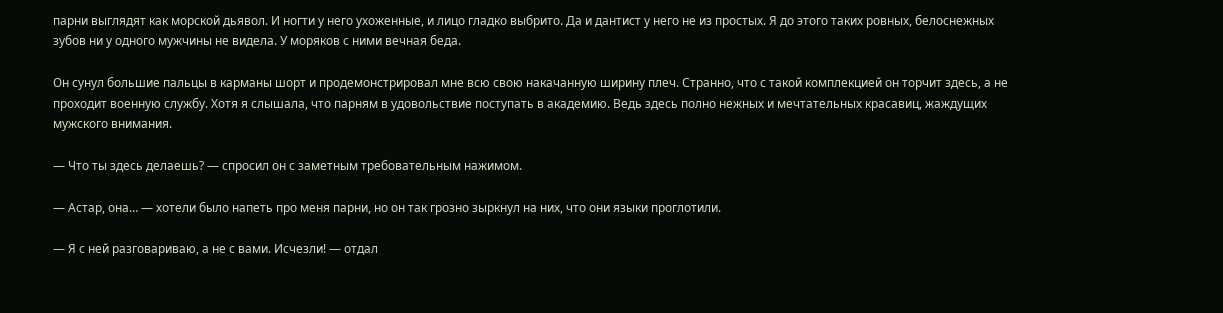парни выглядят как морской дьявол. И ногти у него ухоженные, и лицо гладко выбрито. Да и дантист у него не из простых. Я до этого таких ровных, белоснежных зубов ни у одного мужчины не видела. У моряков с ними вечная беда.

Он сунул большие пальцы в карманы шорт и продемонстрировал мне всю свою накачанную ширину плеч. Странно, что с такой комплекцией он торчит здесь, а не проходит военную службу. Хотя я слышала, что парням в удовольствие поступать в академию. Ведь здесь полно нежных и мечтательных красавиц, жаждущих мужского внимания.

— Что ты здесь делаешь? — спросил он с заметным требовательным нажимом.

— Астар, она… — хотели было напеть про меня парни, но он так грозно зыркнул на них, что они языки проглотили.

— Я с ней разговариваю, а не с вами. Исчезли! — отдал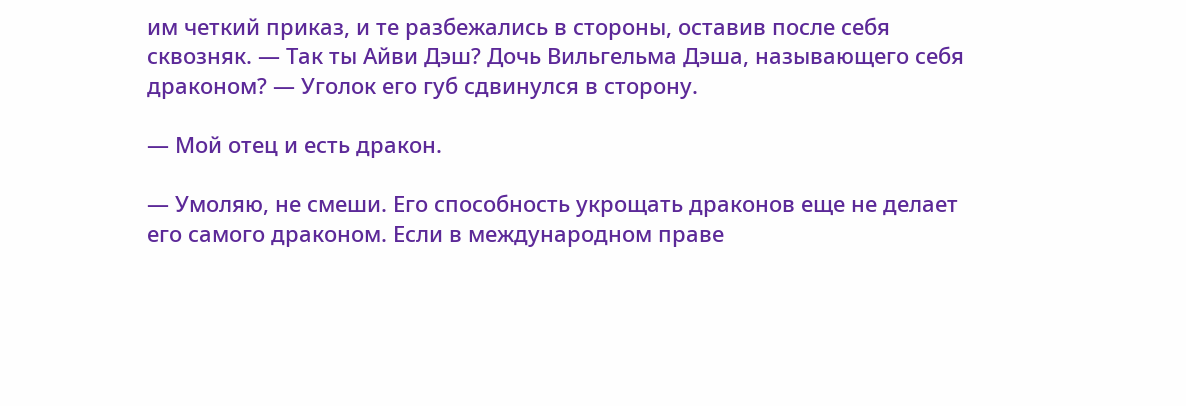им четкий приказ, и те разбежались в стороны, оставив после себя сквозняк. — Так ты Айви Дэш? Дочь Вильгельма Дэша, называющего себя драконом? — Уголок его губ сдвинулся в сторону.

— Мой отец и есть дракон.

— Умоляю, не смеши. Его способность укрощать драконов еще не делает его самого драконом. Если в международном праве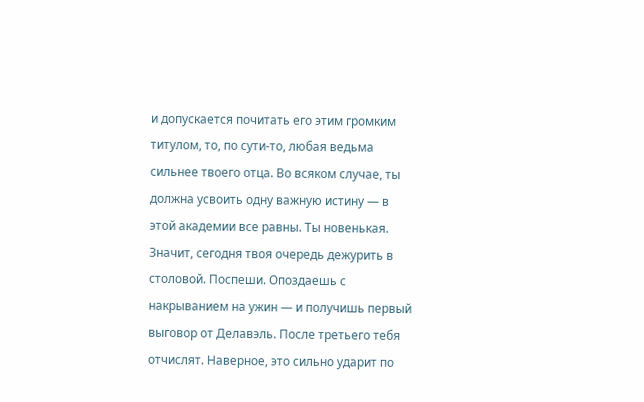и допускается почитать его этим громким титулом, то, по сути-то, любая ведьма сильнее твоего отца. Во всяком случае, ты должна усвоить одну важную истину — в этой академии все равны. Ты новенькая. Значит, сегодня твоя очередь дежурить в столовой. Поспеши. Опоздаешь с накрыванием на ужин — и получишь первый выговор от Делавэль. После третьего тебя отчислят. Наверное, это сильно ударит по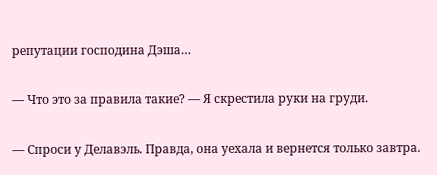репутации господина Дэша…

— Что это за правила такие? — Я скрестила руки на груди.

— Спроси у Делавэль. Правда, она уехала и вернется только завтра.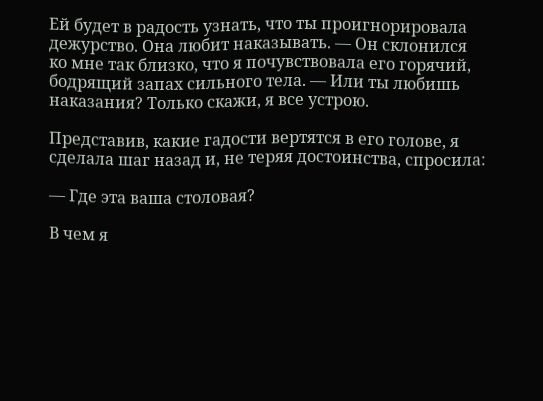Ей будет в радость узнать, что ты проигнорировала дежурство. Она любит наказывать. — Он склонился ко мне так близко, что я почувствовала его горячий, бодрящий запах сильного тела. — Или ты любишь наказания? Только скажи, я все устрою.

Представив, какие гадости вертятся в его голове, я сделала шаг назад и, не теряя достоинства, спросила:

— Где эта ваша столовая?

В чем я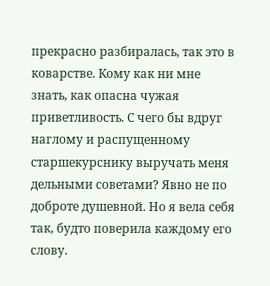прекрасно разбиралась, так это в коварстве. Кому как ни мне знать, как опасна чужая приветливость. С чего бы вдруг наглому и распущенному старшекурснику выручать меня дельными советами? Явно не по доброте душевной. Но я вела себя так, будто поверила каждому его слову.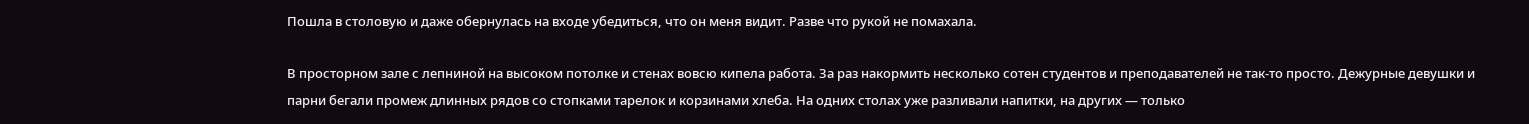Пошла в столовую и даже обернулась на входе убедиться, что он меня видит. Разве что рукой не помахала.

В просторном зале с лепниной на высоком потолке и стенах вовсю кипела работа. За раз накормить несколько сотен студентов и преподавателей не так-то просто. Дежурные девушки и парни бегали промеж длинных рядов со стопками тарелок и корзинами хлеба. На одних столах уже разливали напитки, на других — только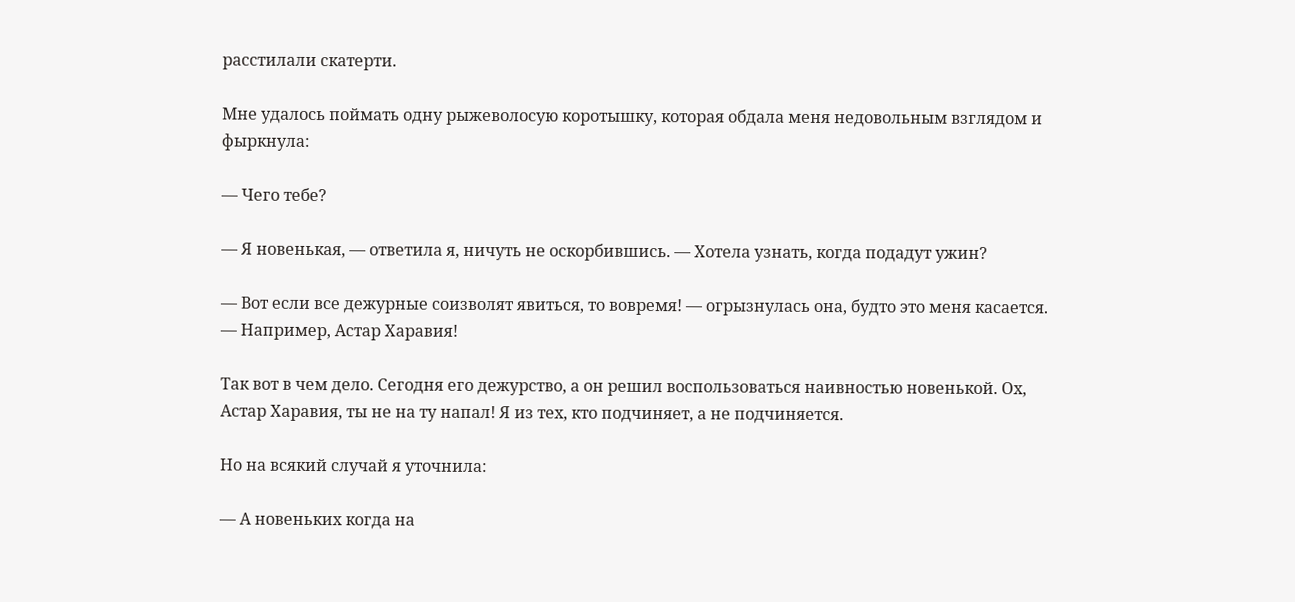расстилали скатерти.

Мне удалось поймать одну рыжеволосую коротышку, которая обдала меня недовольным взглядом и фыркнула:

— Чего тебе?

— Я новенькая, — ответила я, ничуть не оскорбившись. — Хотела узнать, когда подадут ужин?

— Вот если все дежурные соизволят явиться, то вовремя! — огрызнулась она, будто это меня касается. — Например, Астар Харавия!

Так вот в чем дело. Сегодня его дежурство, а он решил воспользоваться наивностью новенькой. Ох, Астар Харавия, ты не на ту напал! Я из тех, кто подчиняет, а не подчиняется.

Но на всякий случай я уточнила:

— А новеньких когда на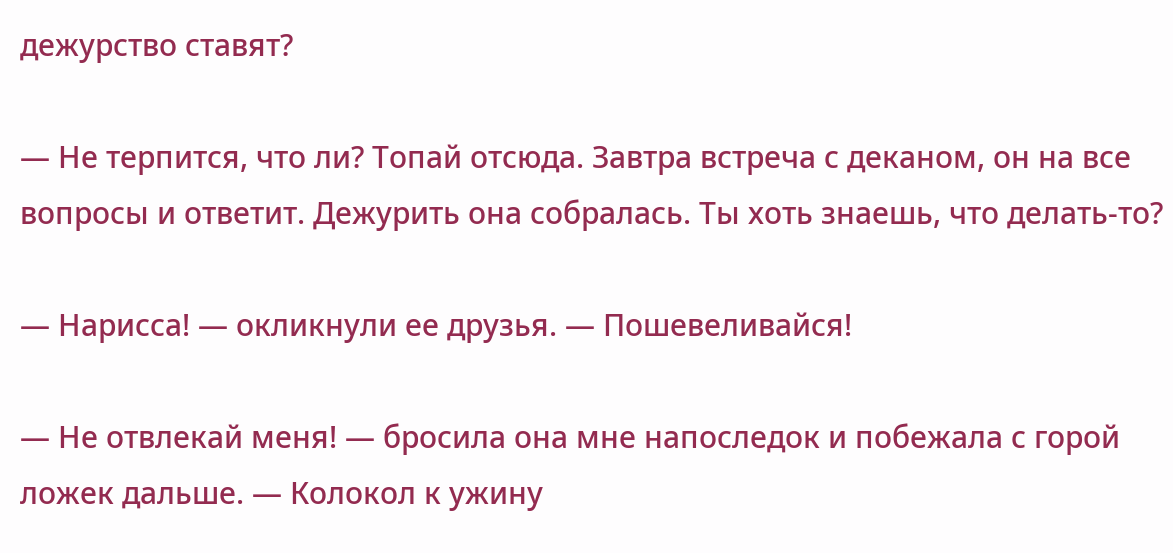дежурство ставят?

— Не терпится, что ли? Топай отсюда. Завтра встреча с деканом, он на все вопросы и ответит. Дежурить она собралась. Ты хоть знаешь, что делать-то?

— Нарисса! — окликнули ее друзья. — Пошевеливайся!

— Не отвлекай меня! — бросила она мне напоследок и побежала с горой ложек дальше. — Колокол к ужину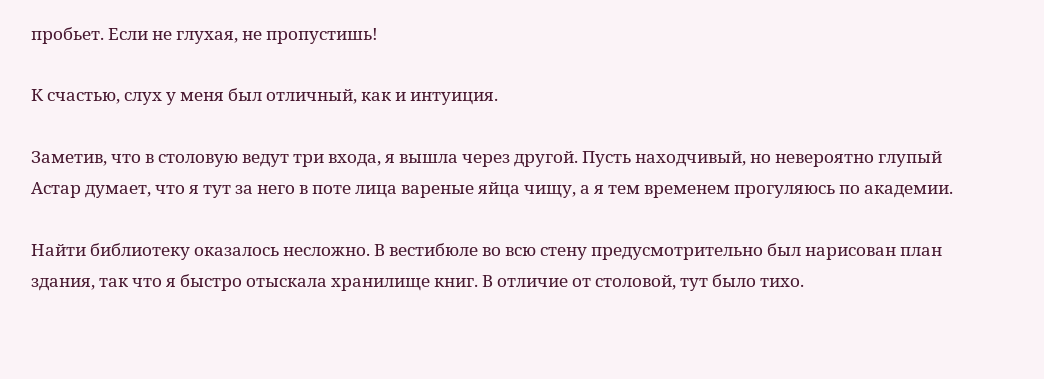пробьет. Если не глухая, не пропустишь!

К счастью, слух у меня был отличный, как и интуиция.

Заметив, что в столовую ведут три входа, я вышла через другой. Пусть находчивый, но невероятно глупый Астар думает, что я тут за него в поте лица вареные яйца чищу, а я тем временем прогуляюсь по академии.

Найти библиотеку оказалось несложно. В вестибюле во всю стену предусмотрительно был нарисован план здания, так что я быстро отыскала хранилище книг. В отличие от столовой, тут было тихо.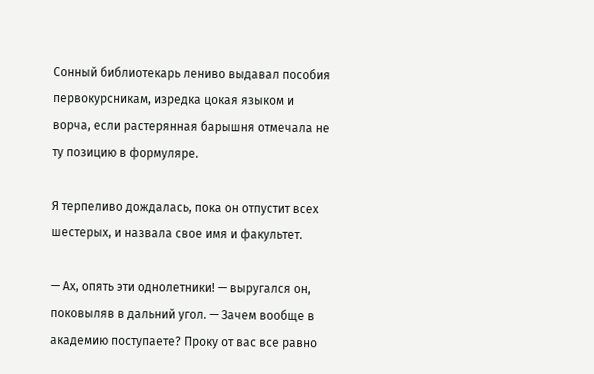Сонный библиотекарь лениво выдавал пособия первокурсникам, изредка цокая языком и ворча, если растерянная барышня отмечала не ту позицию в формуляре.

Я терпеливо дождалась, пока он отпустит всех шестерых, и назвала свое имя и факультет.

— Ах, опять эти однолетники! — выругался он, поковыляв в дальний угол. — Зачем вообще в академию поступаете? Проку от вас все равно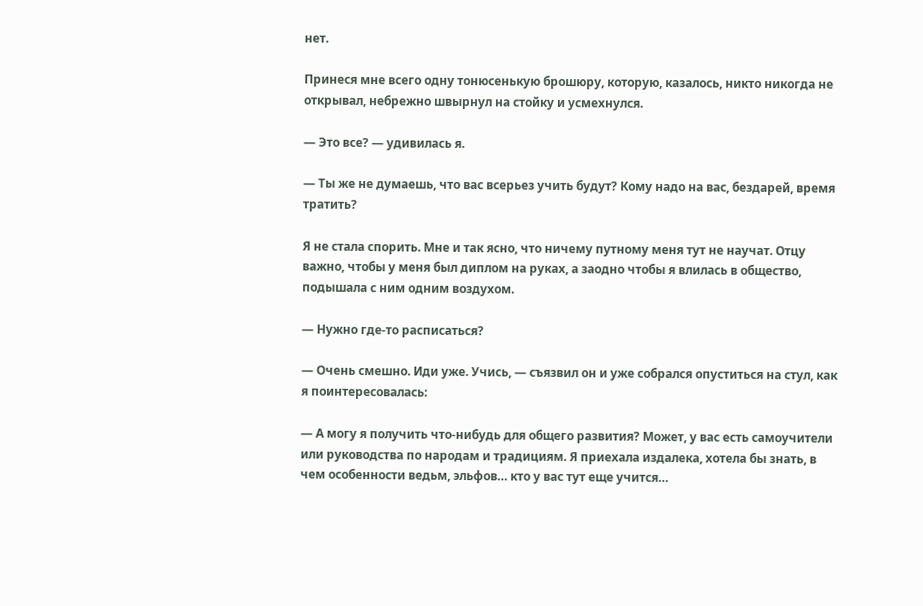нет.

Принеся мне всего одну тонюсенькую брошюру, которую, казалось, никто никогда не открывал, небрежно швырнул на стойку и усмехнулся.

— Это все? — удивилась я.

— Ты же не думаешь, что вас всерьез учить будут? Кому надо на вас, бездарей, время тратить?

Я не стала спорить. Мне и так ясно, что ничему путному меня тут не научат. Отцу важно, чтобы у меня был диплом на руках, а заодно чтобы я влилась в общество, подышала с ним одним воздухом.

— Нужно где-то расписаться?

— Очень смешно. Иди уже. Учись, — съязвил он и уже собрался опуститься на стул, как я поинтересовалась:

— А могу я получить что-нибудь для общего развития? Может, у вас есть самоучители или руководства по народам и традициям. Я приехала издалека, хотела бы знать, в чем особенности ведьм, эльфов… кто у вас тут еще учится…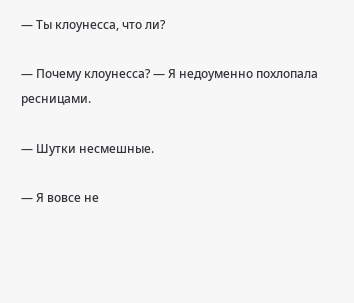— Ты клоунесса, что ли?

— Почему клоунесса? — Я недоуменно похлопала ресницами.

— Шутки несмешные.

— Я вовсе не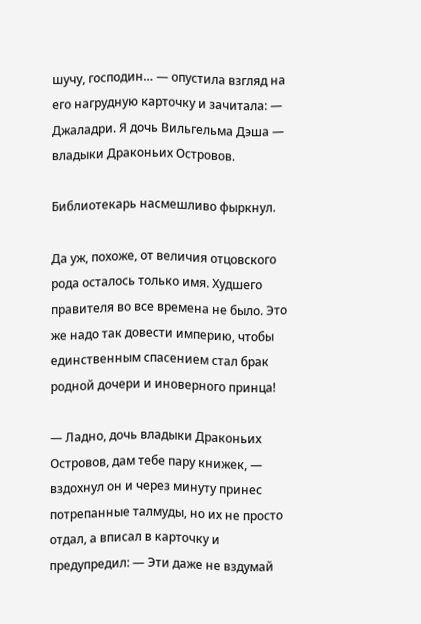шучу, господин… — опустила взгляд на его нагрудную карточку и зачитала: — Джаладри. Я дочь Вильгельма Дэша — владыки Драконьих Островов.

Библиотекарь насмешливо фыркнул.

Да уж, похоже, от величия отцовского рода осталось только имя. Худшего правителя во все времена не было. Это же надо так довести империю, чтобы единственным спасением стал брак родной дочери и иноверного принца!

— Ладно, дочь владыки Драконьих Островов, дам тебе пару книжек, — вздохнул он и через минуту принес потрепанные талмуды, но их не просто отдал, а вписал в карточку и предупредил: — Эти даже не вздумай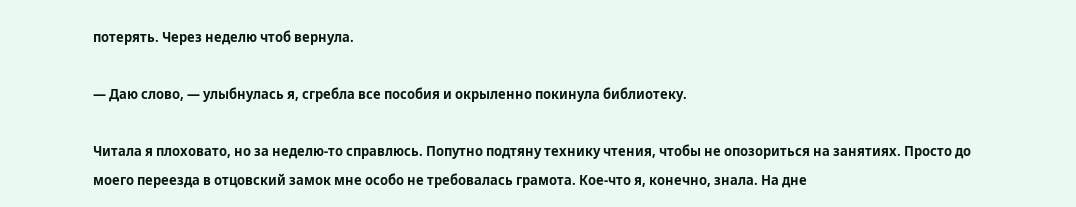потерять. Через неделю чтоб вернула.

— Даю слово, — улыбнулась я, сгребла все пособия и окрыленно покинула библиотеку.

Читала я плоховато, но за неделю-то справлюсь. Попутно подтяну технику чтения, чтобы не опозориться на занятиях. Просто до моего переезда в отцовский замок мне особо не требовалась грамота. Кое-что я, конечно, знала. На дне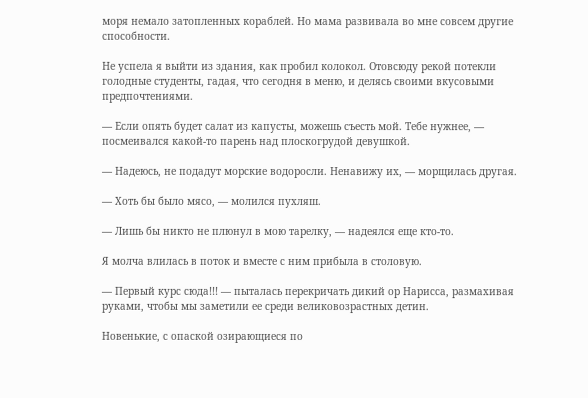моря немало затопленных кораблей. Но мама развивала во мне совсем другие способности.

Не успела я выйти из здания, как пробил колокол. Отовсюду рекой потекли голодные студенты, гадая, что сегодня в меню, и делясь своими вкусовыми предпочтениями.

— Если опять будет салат из капусты, можешь съесть мой. Тебе нужнее, — посмеивался какой-то парень над плоскогрудой девушкой.

— Надеюсь, не подадут морские водоросли. Ненавижу их, — морщилась другая.

— Хоть бы было мясо, — молился пухляш.

— Лишь бы никто не плюнул в мою тарелку, — надеялся еще кто-то.

Я молча влилась в поток и вместе с ним прибыла в столовую.

— Первый курс сюда!!! — пыталась перекричать дикий ор Нарисса, размахивая руками, чтобы мы заметили ее среди великовозрастных детин.

Новенькие, с опаской озирающиеся по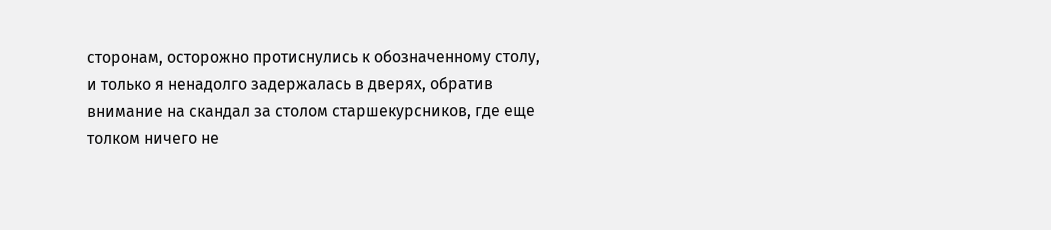сторонам, осторожно протиснулись к обозначенному столу, и только я ненадолго задержалась в дверях, обратив внимание на скандал за столом старшекурсников, где еще толком ничего не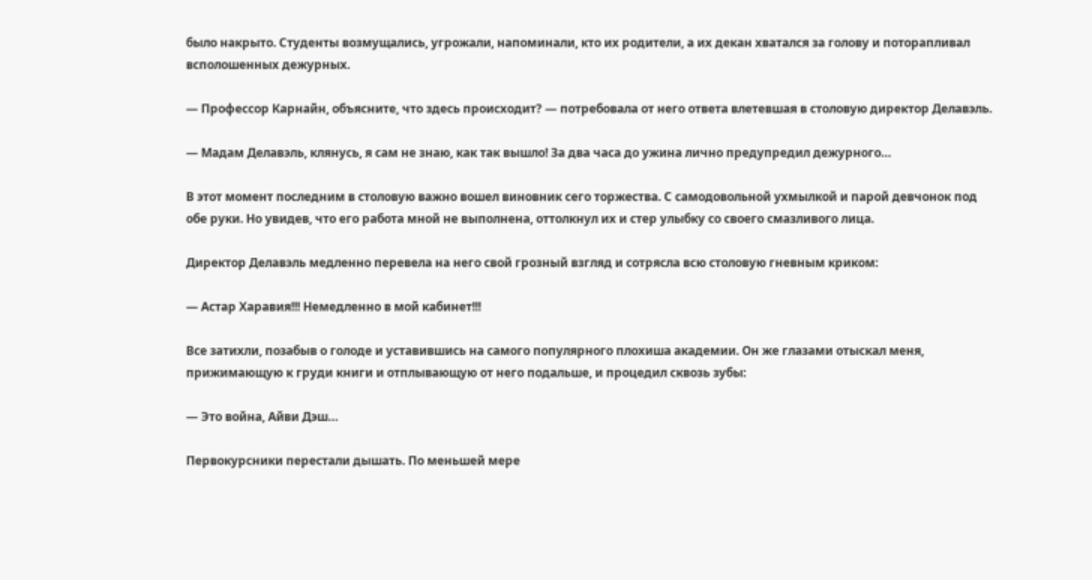было накрыто. Студенты возмущались, угрожали, напоминали, кто их родители, а их декан хватался за голову и поторапливал всполошенных дежурных.

— Профессор Карнайн, объясните, что здесь происходит? — потребовала от него ответа влетевшая в столовую директор Делавэль.

— Мадам Делавэль, клянусь, я сам не знаю, как так вышло! За два часа до ужина лично предупредил дежурного…

В этот момент последним в столовую важно вошел виновник сего торжества. С самодовольной ухмылкой и парой девчонок под обе руки. Но увидев, что его работа мной не выполнена, оттолкнул их и стер улыбку со своего смазливого лица.

Директор Делавэль медленно перевела на него свой грозный взгляд и сотрясла всю столовую гневным криком:

— Астар Харавия!!! Немедленно в мой кабинет!!!

Все затихли, позабыв о голоде и уставившись на самого популярного плохиша академии. Он же глазами отыскал меня, прижимающую к груди книги и отплывающую от него подальше, и процедил сквозь зубы:

— Это война, Айви Дэш…

Первокурсники перестали дышать. По меньшей мере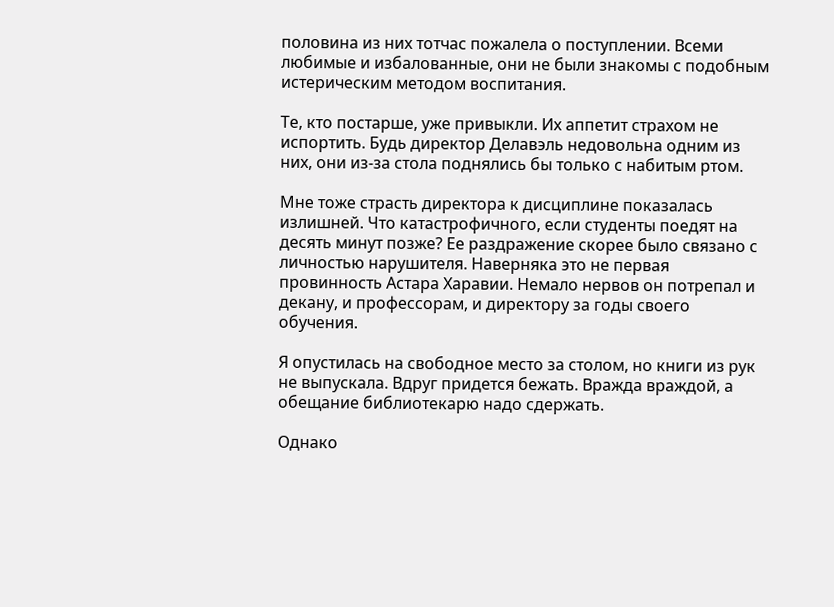половина из них тотчас пожалела о поступлении. Всеми любимые и избалованные, они не были знакомы с подобным истерическим методом воспитания.

Те, кто постарше, уже привыкли. Их аппетит страхом не испортить. Будь директор Делавэль недовольна одним из них, они из-за стола поднялись бы только с набитым ртом.

Мне тоже страсть директора к дисциплине показалась излишней. Что катастрофичного, если студенты поедят на десять минут позже? Ее раздражение скорее было связано с личностью нарушителя. Наверняка это не первая провинность Астара Харавии. Немало нервов он потрепал и декану, и профессорам, и директору за годы своего обучения.

Я опустилась на свободное место за столом, но книги из рук не выпускала. Вдруг придется бежать. Вражда враждой, а обещание библиотекарю надо сдержать.

Однако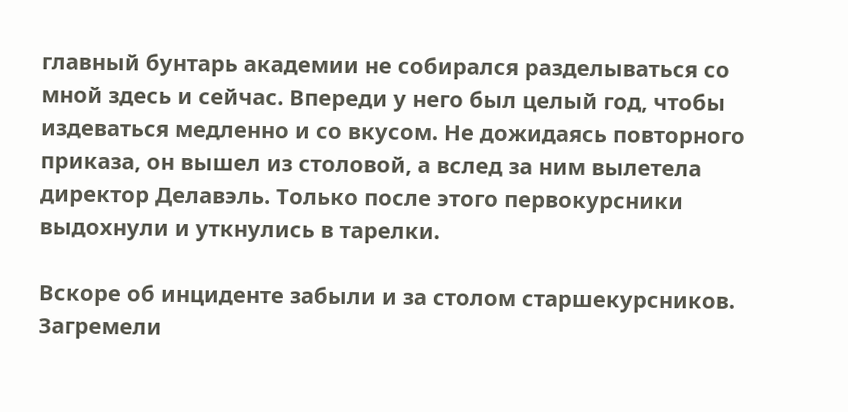главный бунтарь академии не собирался разделываться со мной здесь и сейчас. Впереди у него был целый год, чтобы издеваться медленно и со вкусом. Не дожидаясь повторного приказа, он вышел из столовой, а вслед за ним вылетела директор Делавэль. Только после этого первокурсники выдохнули и уткнулись в тарелки.

Вскоре об инциденте забыли и за столом старшекурсников. Загремели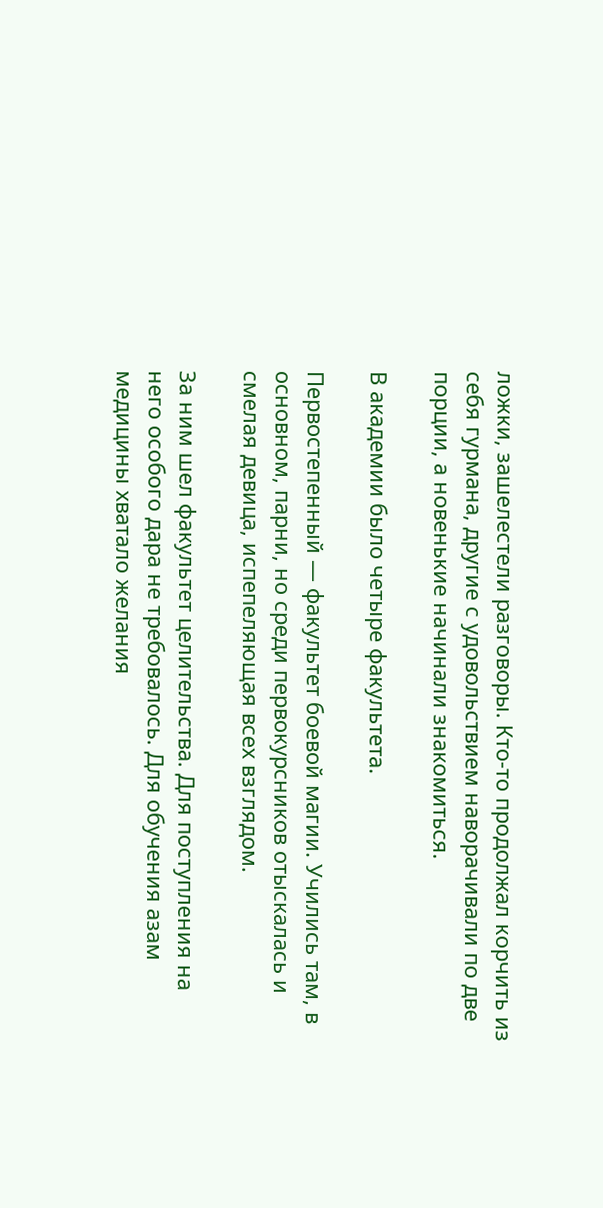ложки, зашелестели разговоры. Кто-то продолжал корчить из себя гурмана, другие с удовольствием наворачивали по две порции, а новенькие начинали знакомиться.

В академии было четыре факультета.

Первостепенный — факультет боевой магии. Учились там, в основном, парни, но среди первокурсников отыскалась и смелая девица, испепеляющая всех взглядом.

За ним шел факультет целительства. Для поступления на него особого дара не требовалось. Для обучения азам медицины хватало желания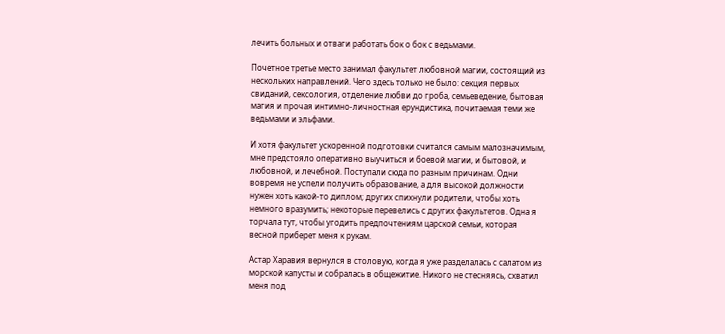лечить больных и отваги работать бок о бок с ведьмами.

Почетное третье место занимал факультет любовной магии, состоящий из нескольких направлений. Чего здесь только не было: секция первых свиданий, сексология, отделение любви до гроба, семьеведение, бытовая магия и прочая интимно-личностная ерундистика, почитаемая теми же ведьмами и эльфами.

И хотя факультет ускоренной подготовки считался самым малозначимым, мне предстояло оперативно выучиться и боевой магии, и бытовой, и любовной, и лечебной. Поступали сюда по разным причинам. Одни вовремя не успели получить образование, а для высокой должности нужен хоть какой-то диплом; других спихнули родители, чтобы хоть немного вразумить; некоторые перевелись с других факультетов. Одна я торчала тут, чтобы угодить предпочтениям царской семьи, которая весной приберет меня к рукам.

Астар Харавия вернулся в столовую, когда я уже разделалась с салатом из морской капусты и собралась в общежитие. Никого не стесняясь, схватил меня под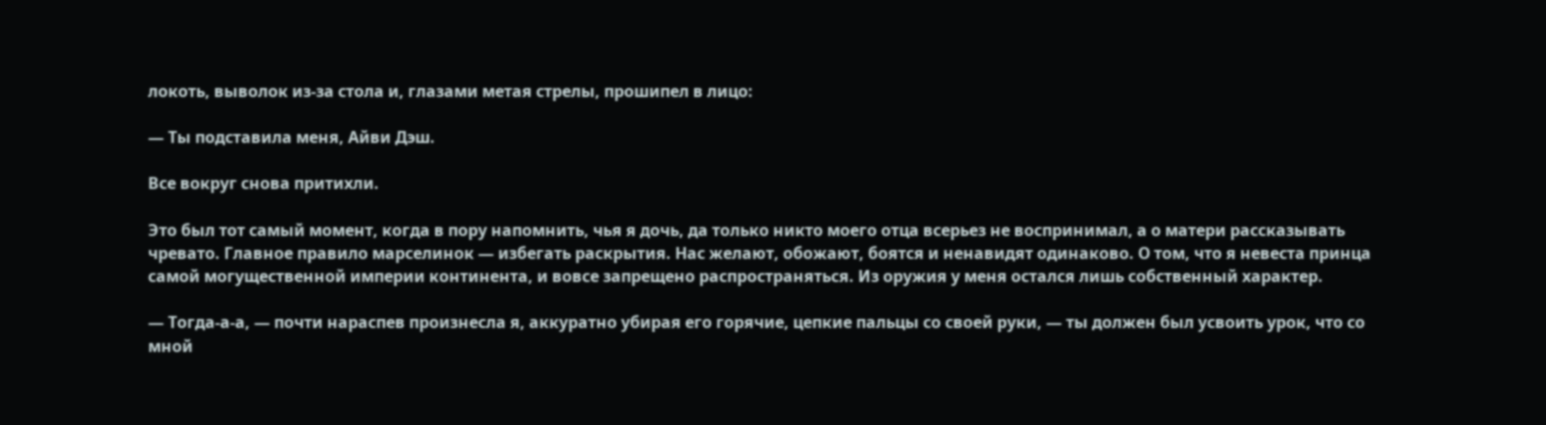локоть, выволок из-за стола и, глазами метая стрелы, прошипел в лицо:

— Ты подставила меня, Айви Дэш.

Все вокруг снова притихли.

Это был тот самый момент, когда в пору напомнить, чья я дочь, да только никто моего отца всерьез не воспринимал, а о матери рассказывать чревато. Главное правило марселинок — избегать раскрытия. Нас желают, обожают, боятся и ненавидят одинаково. О том, что я невеста принца самой могущественной империи континента, и вовсе запрещено распространяться. Из оружия у меня остался лишь собственный характер.

— Тогда-а-а, — почти нараспев произнесла я, аккуратно убирая его горячие, цепкие пальцы со своей руки, — ты должен был усвоить урок, что со мной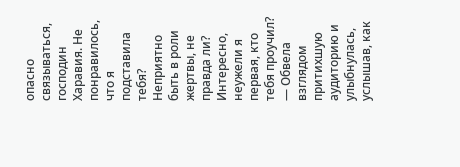опасно связываться, господин Харавия. Не понравилось, что я подставила тебя? Неприятно быть в роли жертвы, не правда ли? Интересно, неужели я первая, кто тебя проучил? — Обвела взглядом притихшую аудиторию и улыбнулась, услышав, как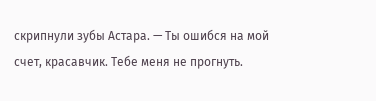скрипнули зубы Астара. — Ты ошибся на мой счет, красавчик. Тебе меня не прогнуть.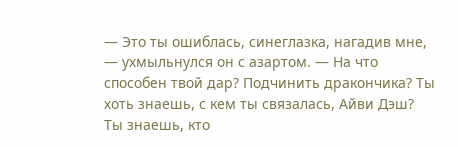— Это ты ошиблась, синеглазка, нагадив мне, — ухмыльнулся он с азартом. — На что способен твой дар? Подчинить дракончика? Ты хоть знаешь, с кем ты связалась, Айви Дэш? Ты знаешь, кто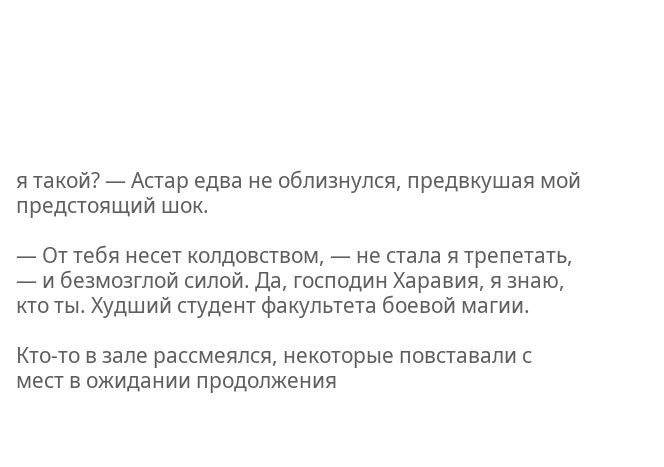я такой? — Астар едва не облизнулся, предвкушая мой предстоящий шок.

— От тебя несет колдовством, — не стала я трепетать, — и безмозглой силой. Да, господин Харавия, я знаю, кто ты. Худший студент факультета боевой магии.

Кто-то в зале рассмеялся, некоторые повставали с мест в ожидании продолжения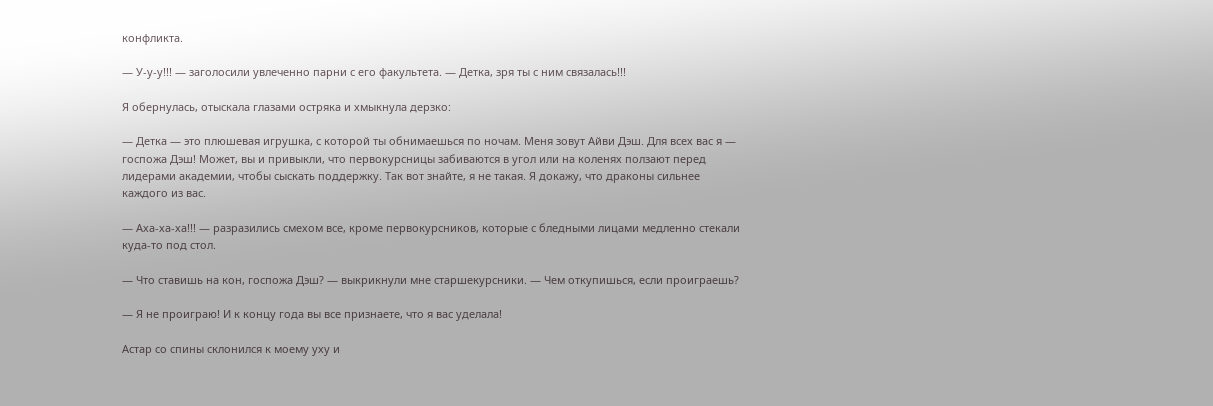конфликта.

— У-у-у!!! — заголосили увлеченно парни с его факультета. — Детка, зря ты с ним связалась!!!

Я обернулась, отыскала глазами остряка и хмыкнула дерзко:

— Детка — это плюшевая игрушка, с которой ты обнимаешься по ночам. Меня зовут Айви Дэш. Для всех вас я — госпожа Дэш! Может, вы и привыкли, что первокурсницы забиваются в угол или на коленях ползают перед лидерами академии, чтобы сыскать поддержку. Так вот знайте, я не такая. Я докажу, что драконы сильнее каждого из вас.

— Аха-ха-ха!!! — разразились смехом все, кроме первокурсников, которые с бледными лицами медленно стекали куда-то под стол.

— Что ставишь на кон, госпожа Дэш? — выкрикнули мне старшекурсники. — Чем откупишься, если проиграешь?

— Я не проиграю! И к концу года вы все признаете, что я вас уделала!

Астар со спины склонился к моему уху и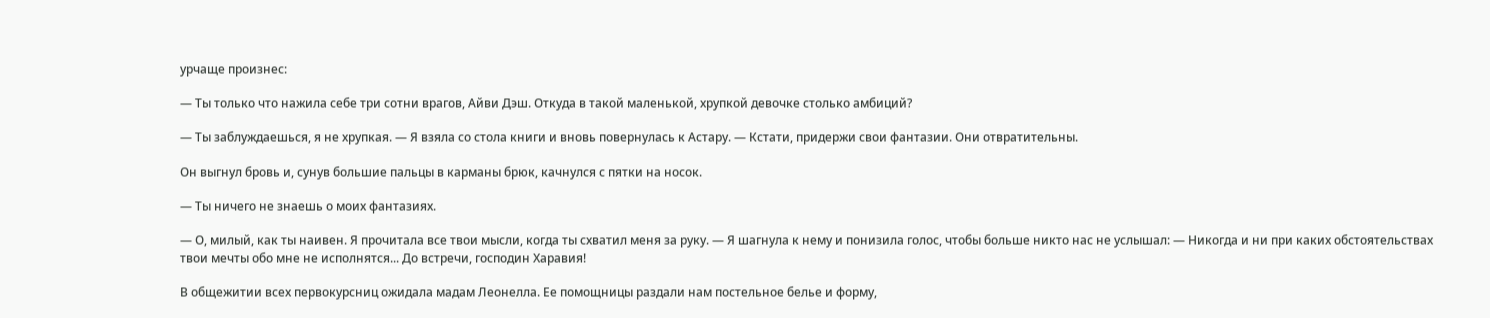урчаще произнес:

— Ты только что нажила себе три сотни врагов, Айви Дэш. Откуда в такой маленькой, хрупкой девочке столько амбиций?

— Ты заблуждаешься, я не хрупкая. — Я взяла со стола книги и вновь повернулась к Астару. — Кстати, придержи свои фантазии. Они отвратительны.

Он выгнул бровь и, сунув большие пальцы в карманы брюк, качнулся с пятки на носок.

— Ты ничего не знаешь о моих фантазиях.

— О, милый, как ты наивен. Я прочитала все твои мысли, когда ты схватил меня за руку. — Я шагнула к нему и понизила голос, чтобы больше никто нас не услышал: — Никогда и ни при каких обстоятельствах твои мечты обо мне не исполнятся... До встречи, господин Харавия!

В общежитии всех первокурсниц ожидала мадам Леонелла. Ее помощницы раздали нам постельное белье и форму,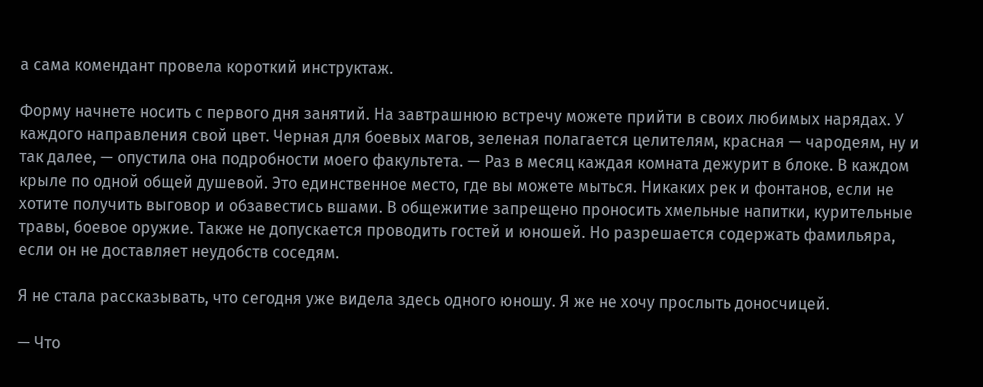а сама комендант провела короткий инструктаж.

Форму начнете носить с первого дня занятий. На завтрашнюю встречу можете прийти в своих любимых нарядах. У каждого направления свой цвет. Черная для боевых магов, зеленая полагается целителям, красная — чародеям, ну и так далее, — опустила она подробности моего факультета. — Раз в месяц каждая комната дежурит в блоке. В каждом крыле по одной общей душевой. Это единственное место, где вы можете мыться. Никаких рек и фонтанов, если не хотите получить выговор и обзавестись вшами. В общежитие запрещено проносить хмельные напитки, курительные травы, боевое оружие. Также не допускается проводить гостей и юношей. Но разрешается содержать фамильяра, если он не доставляет неудобств соседям.

Я не стала рассказывать, что сегодня уже видела здесь одного юношу. Я же не хочу прослыть доносчицей.

— Что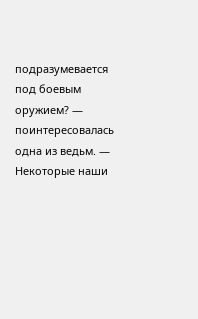подразумевается под боевым оружием? — поинтересовалась одна из ведьм. — Некоторые наши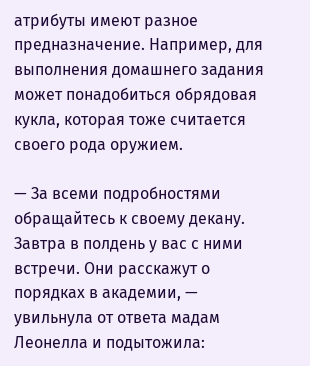атрибуты имеют разное предназначение. Например, для выполнения домашнего задания может понадобиться обрядовая кукла, которая тоже считается своего рода оружием.

— За всеми подробностями обращайтесь к своему декану. Завтра в полдень у вас с ними встречи. Они расскажут о порядках в академии, — увильнула от ответа мадам Леонелла и подытожила: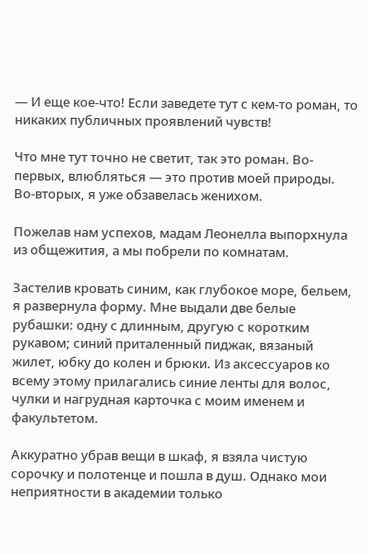— И еще кое-что! Если заведете тут с кем-то роман, то никаких публичных проявлений чувств!

Что мне тут точно не светит, так это роман. Во-первых, влюбляться — это против моей природы. Во-вторых, я уже обзавелась женихом.

Пожелав нам успехов, мадам Леонелла выпорхнула из общежития, а мы побрели по комнатам.

Застелив кровать синим, как глубокое море, бельем, я развернула форму. Мне выдали две белые рубашки: одну с длинным, другую с коротким рукавом; синий приталенный пиджак, вязаный жилет, юбку до колен и брюки. Из аксессуаров ко всему этому прилагались синие ленты для волос, чулки и нагрудная карточка с моим именем и факультетом.

Аккуратно убрав вещи в шкаф, я взяла чистую сорочку и полотенце и пошла в душ. Однако мои неприятности в академии только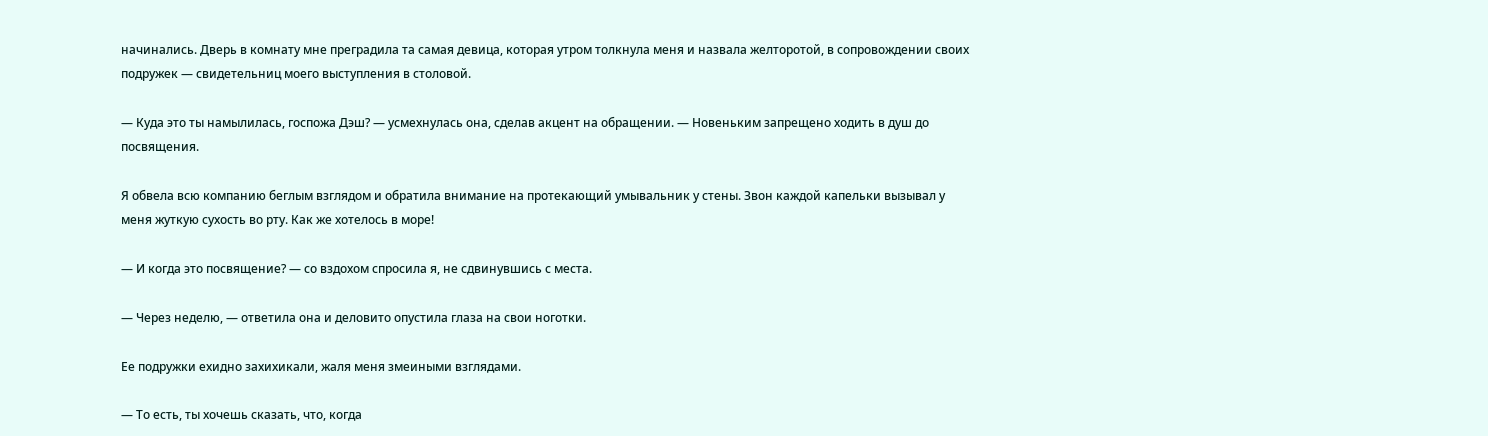начинались. Дверь в комнату мне преградила та самая девица, которая утром толкнула меня и назвала желторотой, в сопровождении своих подружек — свидетельниц моего выступления в столовой.

— Куда это ты намылилась, госпожа Дэш? — усмехнулась она, сделав акцент на обращении. — Новеньким запрещено ходить в душ до посвящения.

Я обвела всю компанию беглым взглядом и обратила внимание на протекающий умывальник у стены. Звон каждой капельки вызывал у меня жуткую сухость во рту. Как же хотелось в море!

— И когда это посвящение? — со вздохом спросила я, не сдвинувшись с места.

— Через неделю, — ответила она и деловито опустила глаза на свои ноготки.

Ее подружки ехидно захихикали, жаля меня змеиными взглядами.

— То есть, ты хочешь сказать, что, когда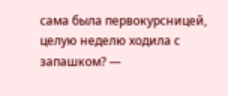сама была первокурсницей, целую неделю ходила с запашком? —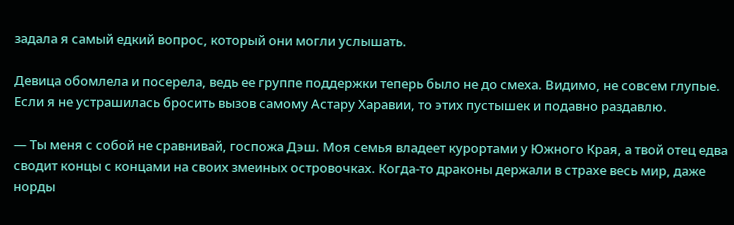задала я самый едкий вопрос, который они могли услышать.

Девица обомлела и посерела, ведь ее группе поддержки теперь было не до смеха. Видимо, не совсем глупые. Если я не устрашилась бросить вызов самому Астару Харавии, то этих пустышек и подавно раздавлю.

— Ты меня с собой не сравнивай, госпожа Дэш. Моя семья владеет курортами у Южного Края, а твой отец едва сводит концы с концами на своих змеиных островочках. Когда-то драконы держали в страхе весь мир, даже норды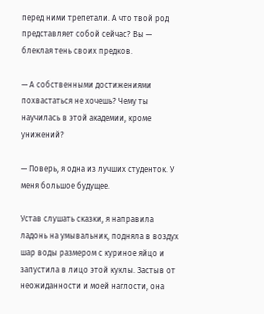перед ними трепетали. А что твой род представляет собой сейчас? Вы — блеклая тень своих предков.

— А собственными достижениями похвастаться не хочешь? Чему ты научилась в этой академии, кроме унижений?

— Поверь, я одна из лучших студенток. У меня большое будущее.

Устав слушать сказки, я направила ладонь на умывальник, подняла в воздух шар воды размером с куриное яйцо и запустила в лицо этой куклы. Застыв от неожиданности и моей наглости, она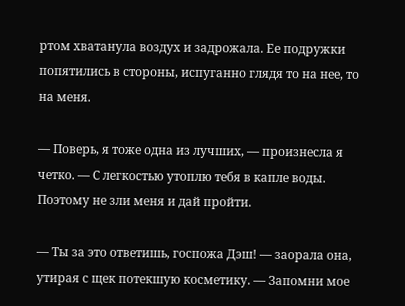ртом хватанула воздух и задрожала. Ее подружки попятились в стороны, испуганно глядя то на нее, то на меня.

— Поверь, я тоже одна из лучших, — произнесла я четко. — С легкостью утоплю тебя в капле воды. Поэтому не зли меня и дай пройти.

— Ты за это ответишь, госпожа Дэш! — заорала она, утирая с щек потекшую косметику. — Запомни мое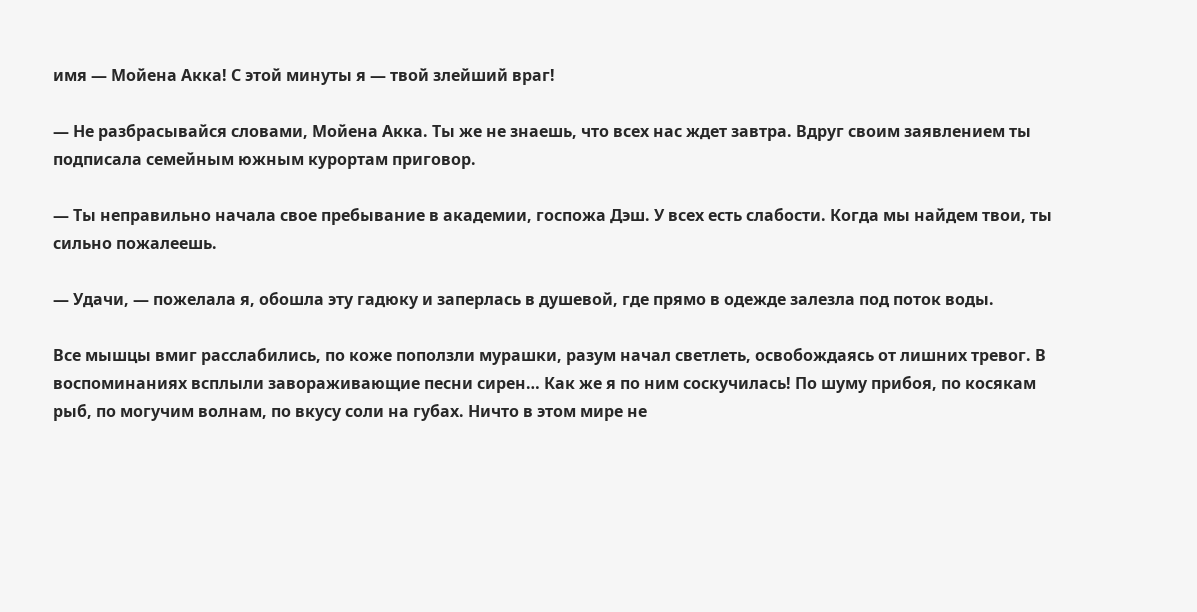имя — Мойена Акка! С этой минуты я — твой злейший враг!

— Не разбрасывайся словами, Мойена Акка. Ты же не знаешь, что всех нас ждет завтра. Вдруг своим заявлением ты подписала семейным южным курортам приговор.

— Ты неправильно начала свое пребывание в академии, госпожа Дэш. У всех есть слабости. Когда мы найдем твои, ты сильно пожалеешь.

— Удачи, — пожелала я, обошла эту гадюку и заперлась в душевой, где прямо в одежде залезла под поток воды.

Все мышцы вмиг расслабились, по коже поползли мурашки, разум начал светлеть, освобождаясь от лишних тревог. В воспоминаниях всплыли завораживающие песни сирен… Как же я по ним соскучилась! По шуму прибоя, по косякам рыб, по могучим волнам, по вкусу соли на губах. Ничто в этом мире не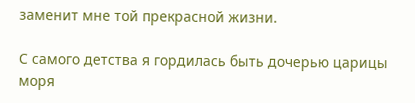заменит мне той прекрасной жизни.

С самого детства я гордилась быть дочерью царицы моря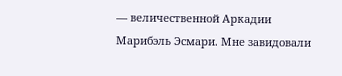— величественной Аркадии Марибэль Эсмари. Мне завидовали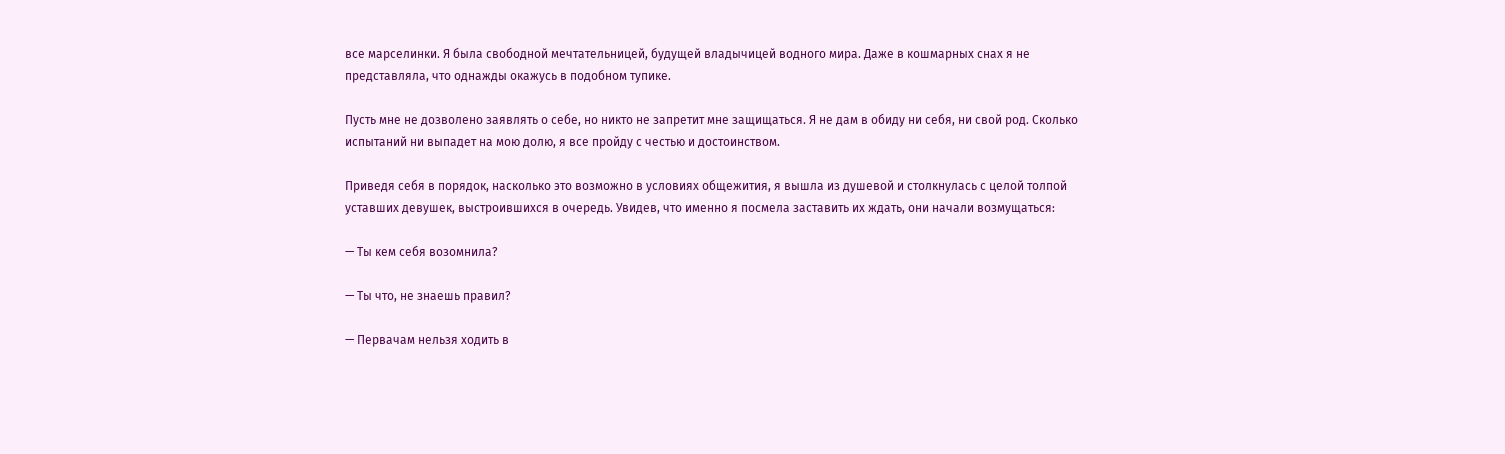все марселинки. Я была свободной мечтательницей, будущей владычицей водного мира. Даже в кошмарных снах я не представляла, что однажды окажусь в подобном тупике.

Пусть мне не дозволено заявлять о себе, но никто не запретит мне защищаться. Я не дам в обиду ни себя, ни свой род. Сколько испытаний ни выпадет на мою долю, я все пройду с честью и достоинством.

Приведя себя в порядок, насколько это возможно в условиях общежития, я вышла из душевой и столкнулась с целой толпой уставших девушек, выстроившихся в очередь. Увидев, что именно я посмела заставить их ждать, они начали возмущаться:

— Ты кем себя возомнила?

— Ты что, не знаешь правил?

— Первачам нельзя ходить в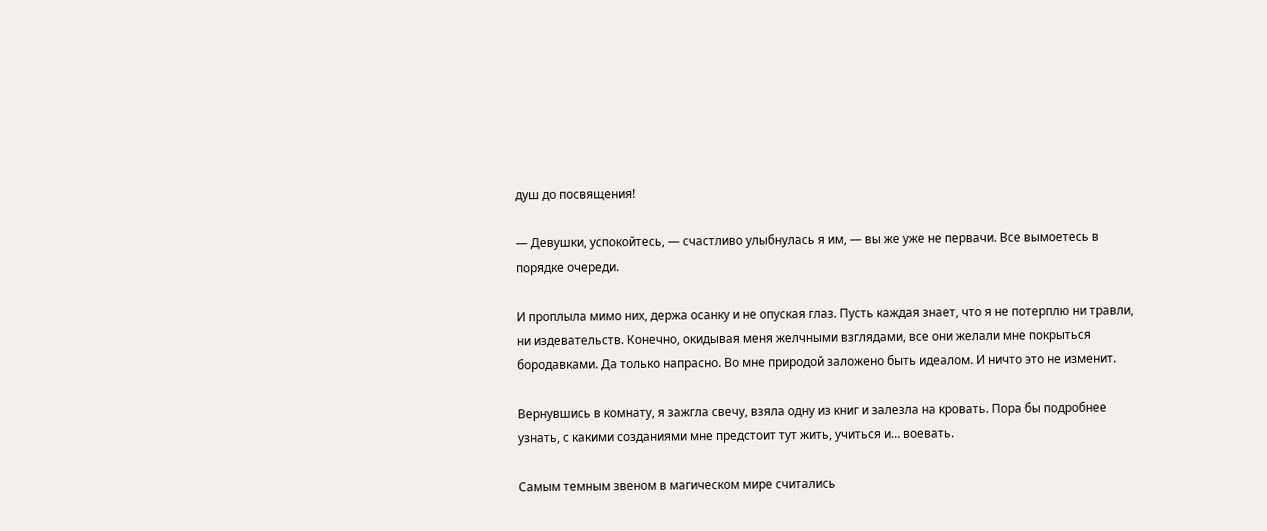душ до посвящения!

— Девушки, успокойтесь, — счастливо улыбнулась я им, — вы же уже не первачи. Все вымоетесь в порядке очереди.

И проплыла мимо них, держа осанку и не опуская глаз. Пусть каждая знает, что я не потерплю ни травли, ни издевательств. Конечно, окидывая меня желчными взглядами, все они желали мне покрыться бородавками. Да только напрасно. Во мне природой заложено быть идеалом. И ничто это не изменит.

Вернувшись в комнату, я зажгла свечу, взяла одну из книг и залезла на кровать. Пора бы подробнее узнать, с какими созданиями мне предстоит тут жить, учиться и… воевать.

Самым темным звеном в магическом мире считались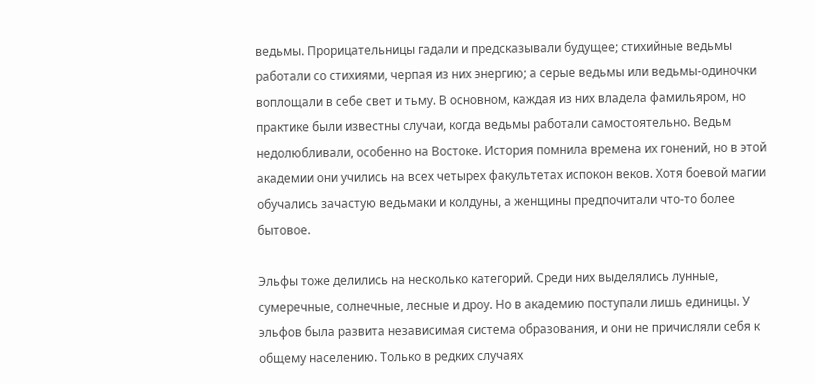ведьмы. Прорицательницы гадали и предсказывали будущее; стихийные ведьмы работали со стихиями, черпая из них энергию; а серые ведьмы или ведьмы-одиночки воплощали в себе свет и тьму. В основном, каждая из них владела фамильяром, но практике были известны случаи, когда ведьмы работали самостоятельно. Ведьм недолюбливали, особенно на Востоке. История помнила времена их гонений, но в этой академии они учились на всех четырех факультетах испокон веков. Хотя боевой магии обучались зачастую ведьмаки и колдуны, а женщины предпочитали что-то более бытовое.

Эльфы тоже делились на несколько категорий. Среди них выделялись лунные, сумеречные, солнечные, лесные и дроу. Но в академию поступали лишь единицы. У эльфов была развита независимая система образования, и они не причисляли себя к общему населению. Только в редких случаях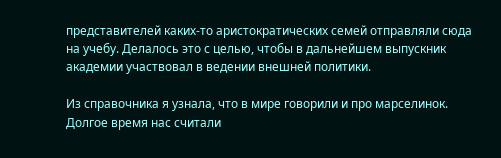представителей каких-то аристократических семей отправляли сюда на учебу. Делалось это с целью, чтобы в дальнейшем выпускник академии участвовал в ведении внешней политики.

Из справочника я узнала, что в мире говорили и про марселинок. Долгое время нас считали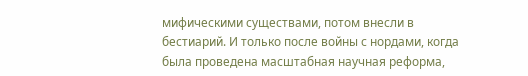мифическими существами, потом внесли в бестиарий. И только после войны с нордами, когда была проведена масштабная научная реформа,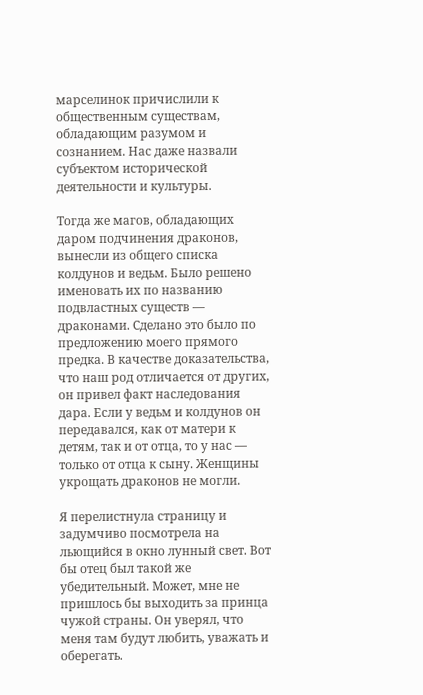марселинок причислили к общественным существам, обладающим разумом и сознанием. Нас даже назвали субъектом исторической деятельности и культуры.

Тогда же магов, обладающих даром подчинения драконов, вынесли из общего списка колдунов и ведьм. Было решено именовать их по названию подвластных существ — драконами. Сделано это было по предложению моего прямого предка. В качестве доказательства, что наш род отличается от других, он привел факт наследования дара. Если у ведьм и колдунов он передавался, как от матери к детям, так и от отца, то у нас — только от отца к сыну. Женщины укрощать драконов не могли.

Я перелистнула страницу и задумчиво посмотрела на льющийся в окно лунный свет. Вот бы отец был такой же убедительный. Может, мне не пришлось бы выходить за принца чужой страны. Он уверял, что меня там будут любить, уважать и оберегать.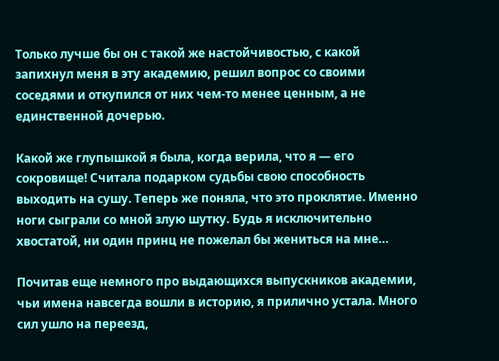Только лучше бы он с такой же настойчивостью, с какой запихнул меня в эту академию, решил вопрос со своими соседями и откупился от них чем-то менее ценным, а не единственной дочерью.

Какой же глупышкой я была, когда верила, что я — его сокровище! Считала подарком судьбы свою способность выходить на сушу. Теперь же поняла, что это проклятие. Именно ноги сыграли со мной злую шутку. Будь я исключительно хвостатой, ни один принц не пожелал бы жениться на мне…

Почитав еще немного про выдающихся выпускников академии, чьи имена навсегда вошли в историю, я прилично устала. Много сил ушло на переезд,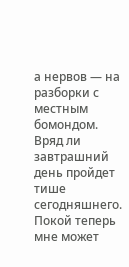а нервов — на разборки с местным бомондом. Вряд ли завтрашний день пройдет тише сегодняшнего. Покой теперь мне может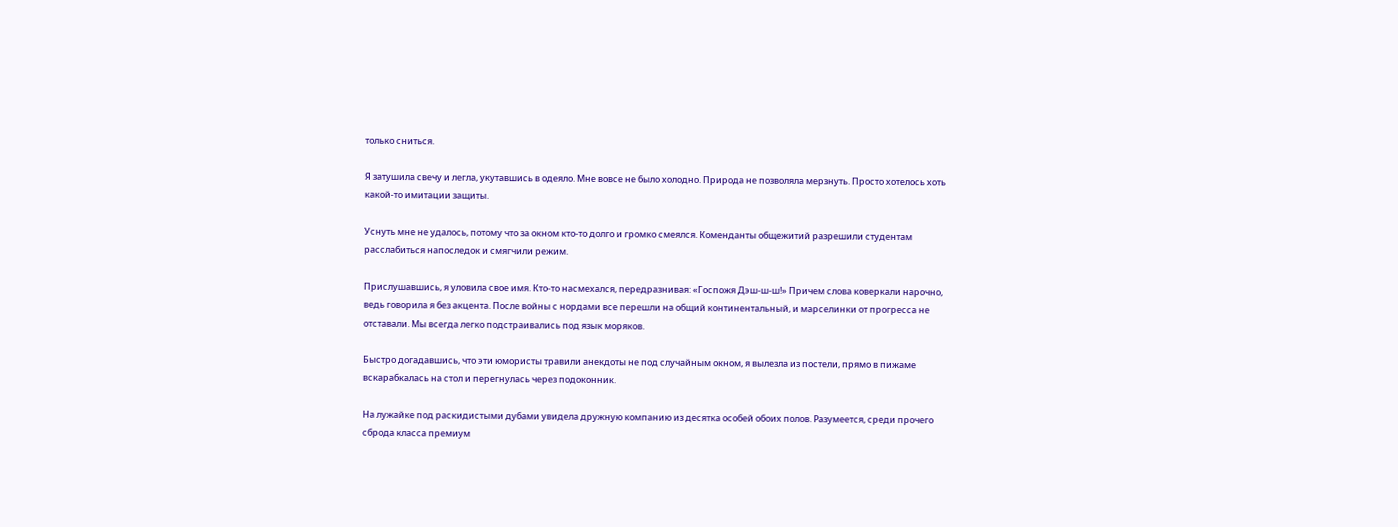только сниться.

Я затушила свечу и легла, укутавшись в одеяло. Мне вовсе не было холодно. Природа не позволяла мерзнуть. Просто хотелось хоть какой-то имитации защиты.

Уснуть мне не удалось, потому что за окном кто-то долго и громко смеялся. Коменданты общежитий разрешили студентам расслабиться напоследок и смягчили режим.

Прислушавшись, я уловила свое имя. Кто-то насмехался, передразнивая: «Госпожя Дэш-ш-ш!» Причем слова коверкали нарочно, ведь говорила я без акцента. После войны с нордами все перешли на общий континентальный, и марселинки от прогресса не отставали. Мы всегда легко подстраивались под язык моряков.

Быстро догадавшись, что эти юмористы травили анекдоты не под случайным окном, я вылезла из постели, прямо в пижаме вскарабкалась на стол и перегнулась через подоконник.

На лужайке под раскидистыми дубами увидела дружную компанию из десятка особей обоих полов. Разумеется, среди прочего сброда класса премиум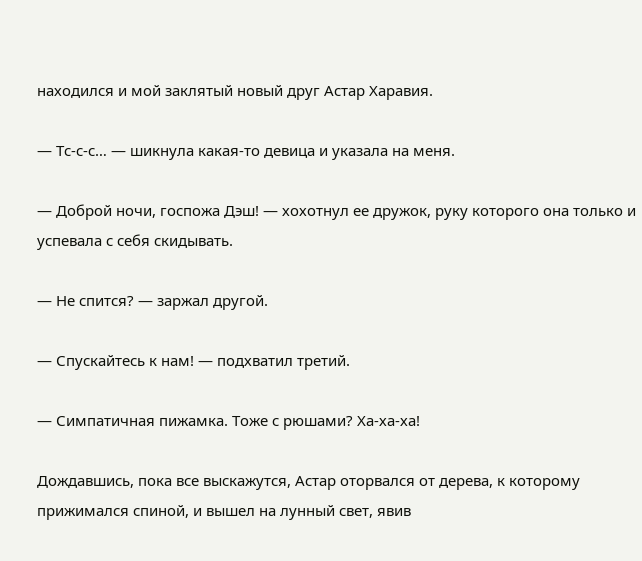находился и мой заклятый новый друг Астар Харавия.

— Тс-с-с… — шикнула какая-то девица и указала на меня.

— Доброй ночи, госпожа Дэш! — хохотнул ее дружок, руку которого она только и успевала с себя скидывать.

— Не спится? — заржал другой.

— Спускайтесь к нам! — подхватил третий.

— Симпатичная пижамка. Тоже с рюшами? Ха-ха-ха!

Дождавшись, пока все выскажутся, Астар оторвался от дерева, к которому прижимался спиной, и вышел на лунный свет, явив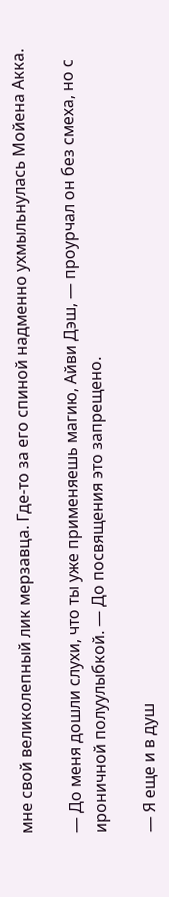мне свой великолепный лик мерзавца. Где-то за его спиной надменно ухмыльнулась Мойена Акка.

— До меня дошли слухи, что ты уже применяешь магию, Айви Дэш, — проурчал он без смеха, но с ироничной полуулыбкой. — До посвящения это запрещено.

— Я еще и в душ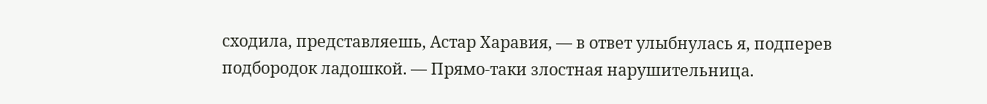сходила, представляешь, Астар Харавия, — в ответ улыбнулась я, подперев подбородок ладошкой. — Прямо-таки злостная нарушительница.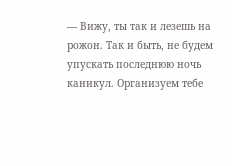— Вижу, ты так и лезешь на рожон. Так и быть, не будем упускать последнюю ночь каникул. Организуем тебе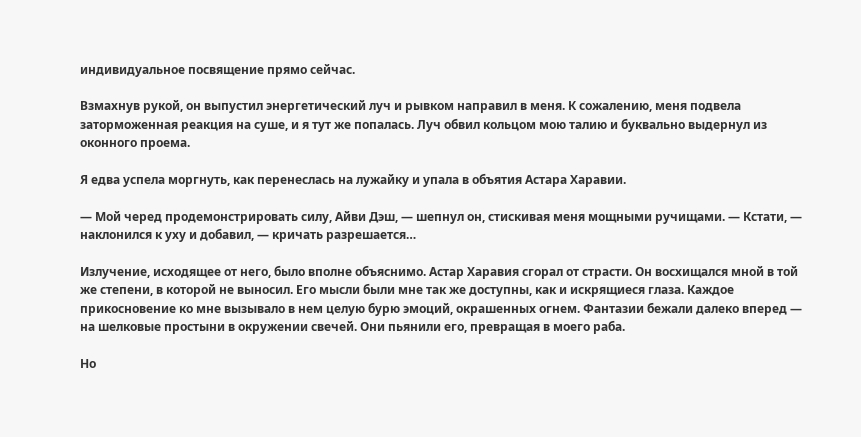индивидуальное посвящение прямо сейчас.

Взмахнув рукой, он выпустил энергетический луч и рывком направил в меня. К сожалению, меня подвела заторможенная реакция на суше, и я тут же попалась. Луч обвил кольцом мою талию и буквально выдернул из оконного проема.

Я едва успела моргнуть, как перенеслась на лужайку и упала в объятия Астара Харавии.

— Мой черед продемонстрировать силу, Айви Дэш, — шепнул он, стискивая меня мощными ручищами. — Кстати, — наклонился к уху и добавил, — кричать разрешается…

Излучение, исходящее от него, было вполне объяснимо. Астар Харавия сгорал от страсти. Он восхищался мной в той же степени, в которой не выносил. Его мысли были мне так же доступны, как и искрящиеся глаза. Каждое прикосновение ко мне вызывало в нем целую бурю эмоций, окрашенных огнем. Фантазии бежали далеко вперед — на шелковые простыни в окружении свечей. Они пьянили его, превращая в моего раба.

Но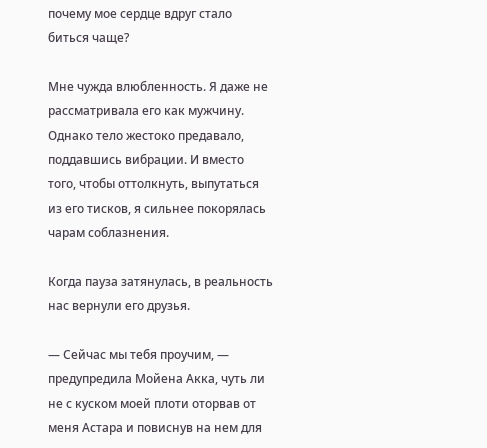почему мое сердце вдруг стало биться чаще?

Мне чужда влюбленность. Я даже не рассматривала его как мужчину. Однако тело жестоко предавало, поддавшись вибрации. И вместо того, чтобы оттолкнуть, выпутаться из его тисков, я сильнее покорялась чарам соблазнения.

Когда пауза затянулась, в реальность нас вернули его друзья.

— Сейчас мы тебя проучим, — предупредила Мойена Акка, чуть ли не с куском моей плоти оторвав от меня Астара и повиснув на нем для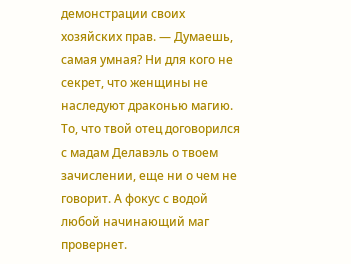демонстрации своих хозяйских прав. — Думаешь, самая умная? Ни для кого не секрет, что женщины не наследуют драконью магию. То, что твой отец договорился с мадам Делавэль о твоем зачислении, еще ни о чем не говорит. А фокус с водой любой начинающий маг провернет.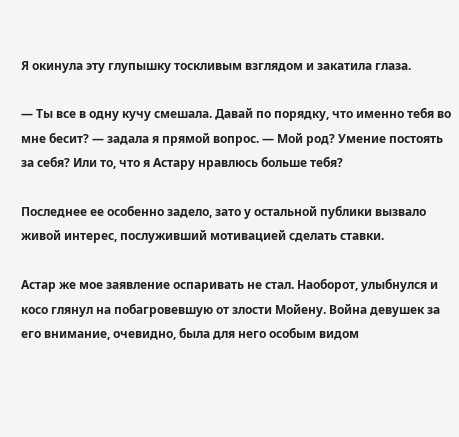Я окинула эту глупышку тоскливым взглядом и закатила глаза.

— Ты все в одну кучу смешала. Давай по порядку, что именно тебя во мне бесит? — задала я прямой вопрос. — Мой род? Умение постоять за себя? Или то, что я Астару нравлюсь больше тебя?

Последнее ее особенно задело, зато у остальной публики вызвало живой интерес, послуживший мотивацией сделать ставки.

Астар же мое заявление оспаривать не стал. Наоборот, улыбнулся и косо глянул на побагровевшую от злости Мойену. Война девушек за его внимание, очевидно, была для него особым видом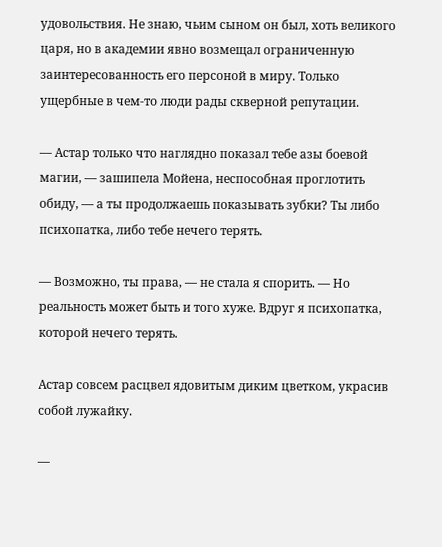удовольствия. Не знаю, чьим сыном он был, хоть великого царя, но в академии явно возмещал ограниченную заинтересованность его персоной в миру. Только ущербные в чем-то люди рады скверной репутации.

— Астар только что наглядно показал тебе азы боевой магии, — зашипела Мойена, неспособная проглотить обиду, — а ты продолжаешь показывать зубки? Ты либо психопатка, либо тебе нечего терять.

— Возможно, ты права, — не стала я спорить. — Но реальность может быть и того хуже. Вдруг я психопатка, которой нечего терять.

Астар совсем расцвел ядовитым диким цветком, украсив собой лужайку.

—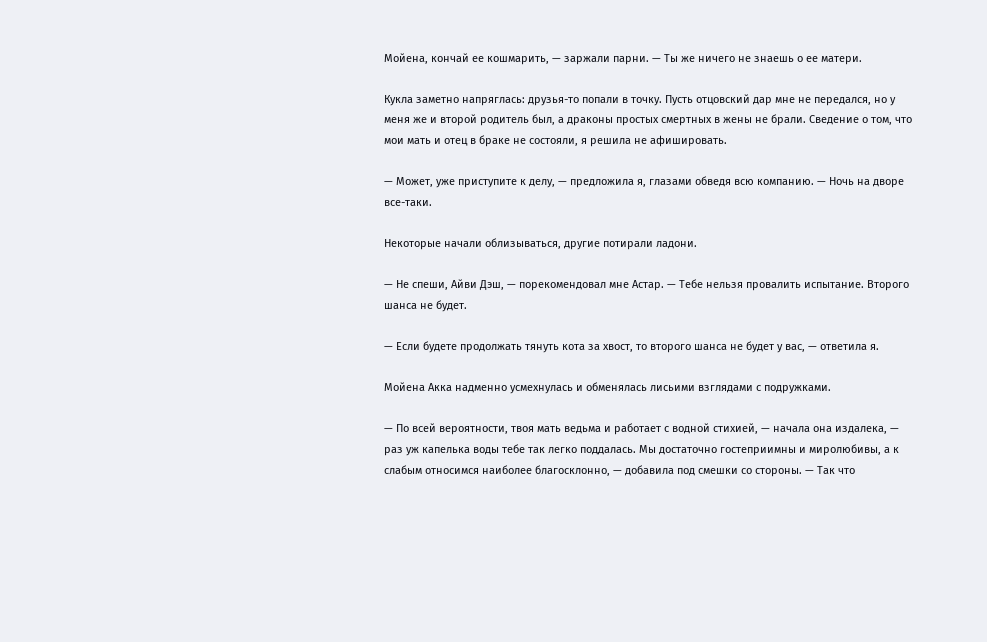Мойена, кончай ее кошмарить, — заржали парни. — Ты же ничего не знаешь о ее матери.

Кукла заметно напряглась: друзья-то попали в точку. Пусть отцовский дар мне не передался, но у меня же и второй родитель был, а драконы простых смертных в жены не брали. Сведение о том, что мои мать и отец в браке не состояли, я решила не афишировать.

— Может, уже приступите к делу, — предложила я, глазами обведя всю компанию. — Ночь на дворе все-таки.

Некоторые начали облизываться, другие потирали ладони.

— Не спеши, Айви Дэш, — порекомендовал мне Астар. — Тебе нельзя провалить испытание. Второго шанса не будет.

— Если будете продолжать тянуть кота за хвост, то второго шанса не будет у вас, — ответила я.

Мойена Акка надменно усмехнулась и обменялась лисьими взглядами с подружками.

— По всей вероятности, твоя мать ведьма и работает с водной стихией, — начала она издалека, — раз уж капелька воды тебе так легко поддалась. Мы достаточно гостеприимны и миролюбивы, а к слабым относимся наиболее благосклонно, — добавила под смешки со стороны. — Так что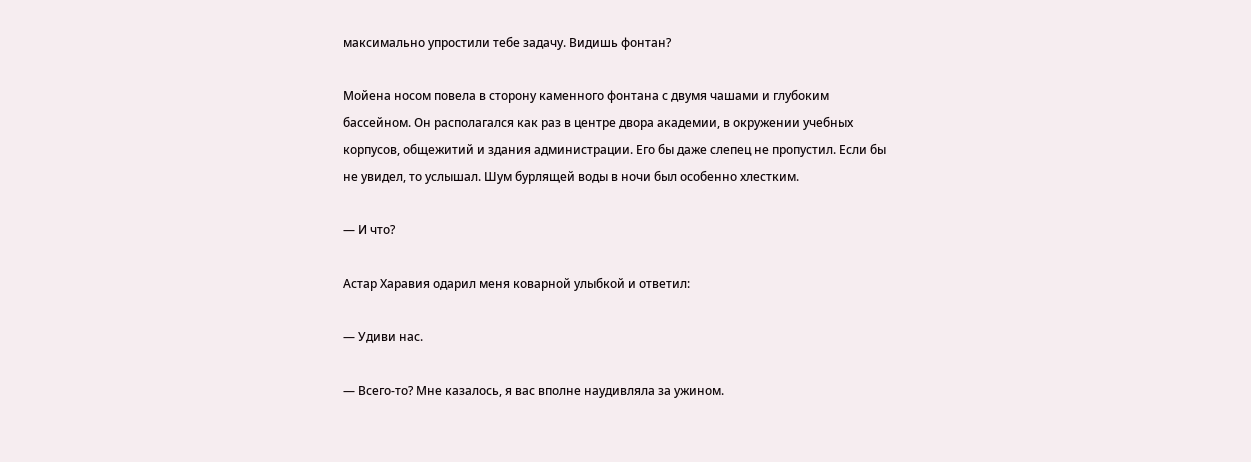максимально упростили тебе задачу. Видишь фонтан?

Мойена носом повела в сторону каменного фонтана с двумя чашами и глубоким бассейном. Он располагался как раз в центре двора академии, в окружении учебных корпусов, общежитий и здания администрации. Его бы даже слепец не пропустил. Если бы не увидел, то услышал. Шум бурлящей воды в ночи был особенно хлестким.

— И что?

Астар Харавия одарил меня коварной улыбкой и ответил:

— Удиви нас.

— Всего-то? Мне казалось, я вас вполне наудивляла за ужином.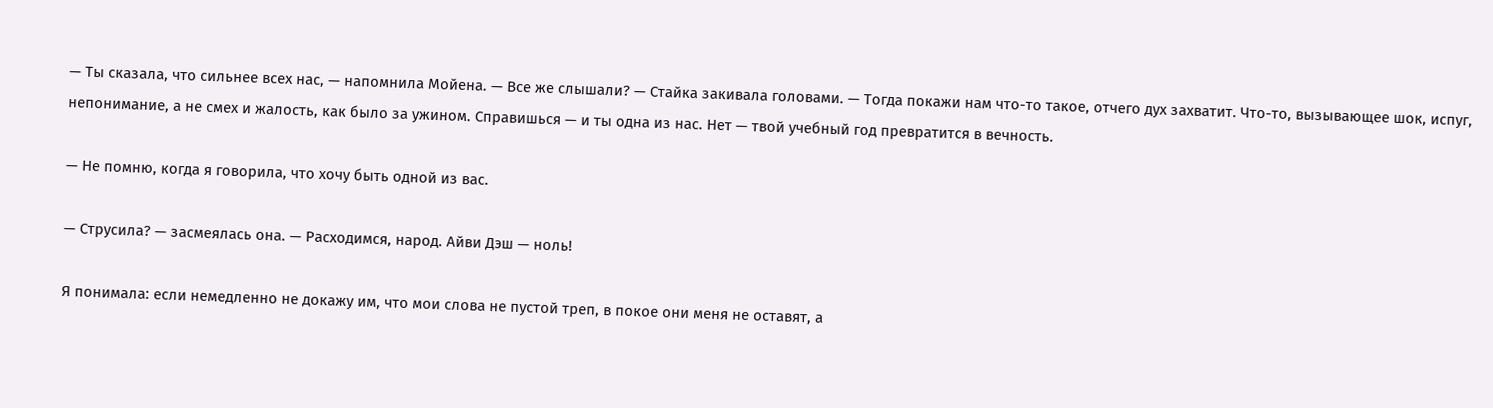— Ты сказала, что сильнее всех нас, — напомнила Мойена. — Все же слышали? — Стайка закивала головами. — Тогда покажи нам что-то такое, отчего дух захватит. Что-то, вызывающее шок, испуг, непонимание, а не смех и жалость, как было за ужином. Справишься — и ты одна из нас. Нет — твой учебный год превратится в вечность.

— Не помню, когда я говорила, что хочу быть одной из вас.

— Струсила? — засмеялась она. — Расходимся, народ. Айви Дэш — ноль!

Я понимала: если немедленно не докажу им, что мои слова не пустой треп, в покое они меня не оставят, а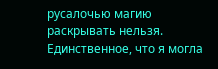русалочью магию раскрывать нельзя. Единственное, что я могла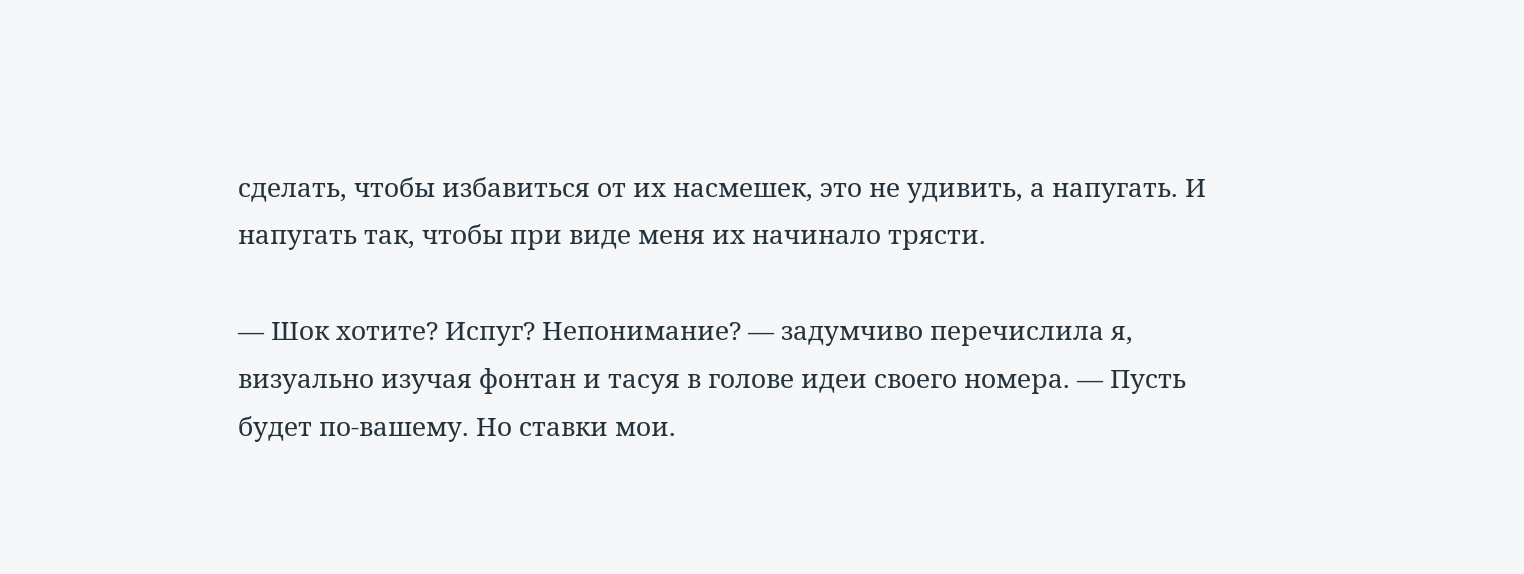сделать, чтобы избавиться от их насмешек, это не удивить, а напугать. И напугать так, чтобы при виде меня их начинало трясти.

— Шок хотите? Испуг? Непонимание? — задумчиво перечислила я, визуально изучая фонтан и тасуя в голове идеи своего номера. — Пусть будет по-вашему. Но ставки мои.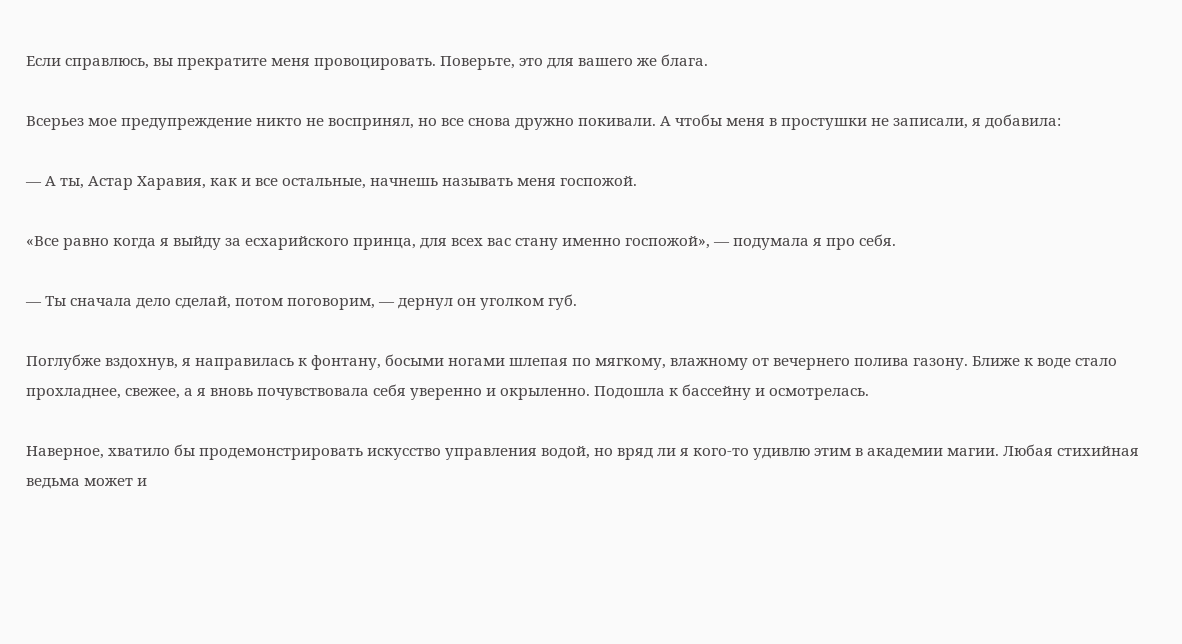Если справлюсь, вы прекратите меня провоцировать. Поверьте, это для вашего же блага.

Всерьез мое предупреждение никто не воспринял, но все снова дружно покивали. А чтобы меня в простушки не записали, я добавила:

— А ты, Астар Харавия, как и все остальные, начнешь называть меня госпожой.

«Все равно когда я выйду за есхарийского принца, для всех вас стану именно госпожой», — подумала я про себя.

— Ты сначала дело сделай, потом поговорим, — дернул он уголком губ.

Поглубже вздохнув, я направилась к фонтану, босыми ногами шлепая по мягкому, влажному от вечернего полива газону. Ближе к воде стало прохладнее, свежее, а я вновь почувствовала себя уверенно и окрыленно. Подошла к бассейну и осмотрелась.

Наверное, хватило бы продемонстрировать искусство управления водой, но вряд ли я кого-то удивлю этим в академии магии. Любая стихийная ведьма может и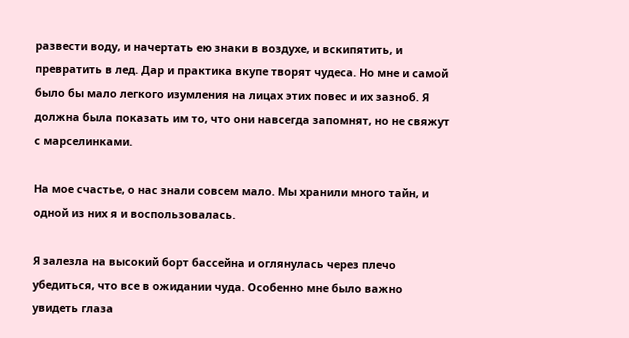развести воду, и начертать ею знаки в воздухе, и вскипятить, и превратить в лед. Дар и практика вкупе творят чудеса. Но мне и самой было бы мало легкого изумления на лицах этих повес и их зазноб. Я должна была показать им то, что они навсегда запомнят, но не свяжут с марселинками.

На мое счастье, о нас знали совсем мало. Мы хранили много тайн, и одной из них я и воспользовалась.

Я залезла на высокий борт бассейна и оглянулась через плечо убедиться, что все в ожидании чуда. Особенно мне было важно увидеть глаза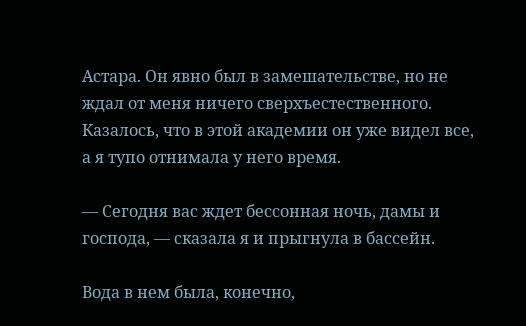Астара. Он явно был в замешательстве, но не ждал от меня ничего сверхъестественного. Казалось, что в этой академии он уже видел все, а я тупо отнимала у него время.

— Сегодня вас ждет бессонная ночь, дамы и господа, — сказала я и прыгнула в бассейн.

Вода в нем была, конечно,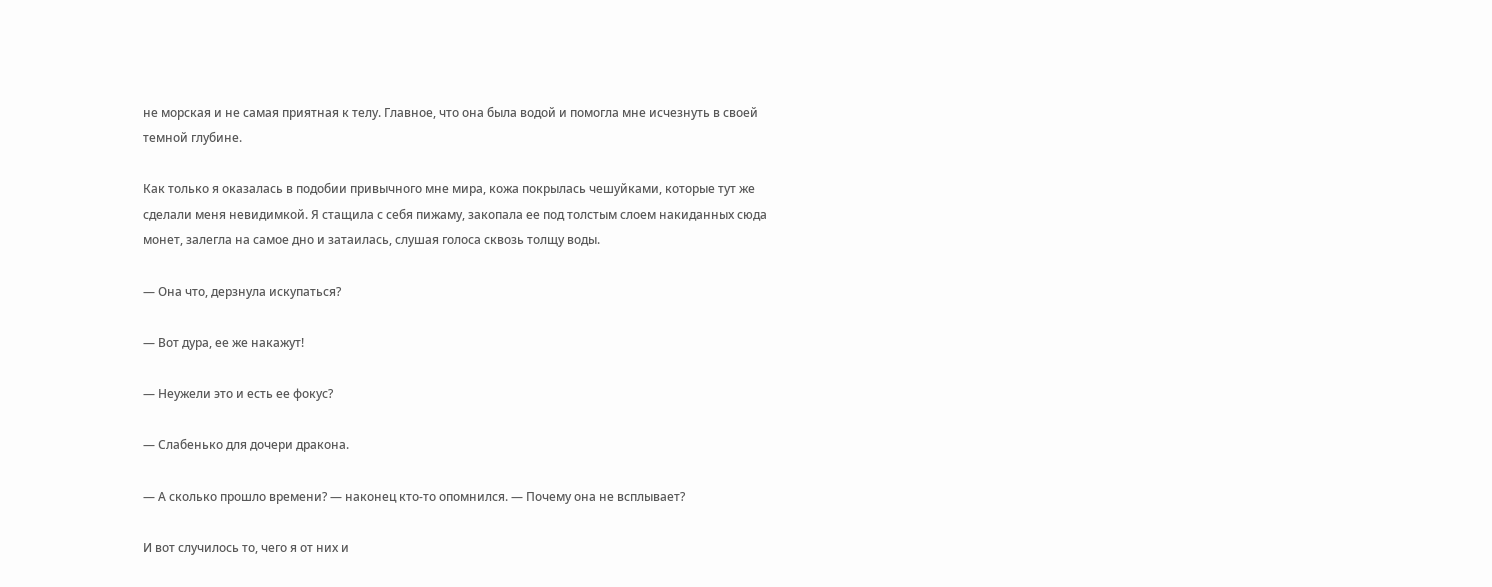не морская и не самая приятная к телу. Главное, что она была водой и помогла мне исчезнуть в своей темной глубине.

Как только я оказалась в подобии привычного мне мира, кожа покрылась чешуйками, которые тут же сделали меня невидимкой. Я стащила с себя пижаму, закопала ее под толстым слоем накиданных сюда монет, залегла на самое дно и затаилась, слушая голоса сквозь толщу воды.

— Она что, дерзнула искупаться?

— Вот дура, ее же накажут!

— Неужели это и есть ее фокус?

— Слабенько для дочери дракона.

— А сколько прошло времени? — наконец кто-то опомнился. — Почему она не всплывает?

И вот случилось то, чего я от них и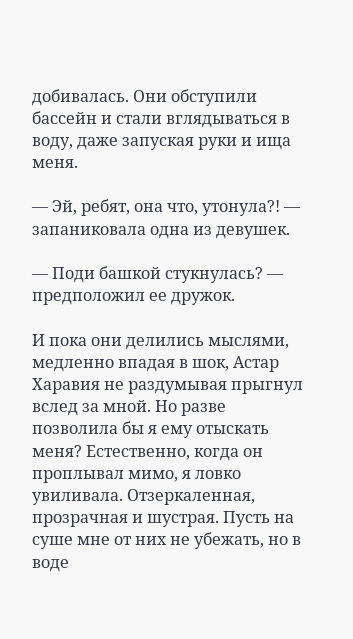добивалась. Они обступили бассейн и стали вглядываться в воду, даже запуская руки и ища меня.

— Эй, ребят, она что, утонула?! — запаниковала одна из девушек.

— Поди башкой стукнулась? — предположил ее дружок.

И пока они делились мыслями, медленно впадая в шок, Астар Харавия не раздумывая прыгнул вслед за мной. Но разве позволила бы я ему отыскать меня? Естественно, когда он проплывал мимо, я ловко увиливала. Отзеркаленная, прозрачная и шустрая. Пусть на суше мне от них не убежать, но в воде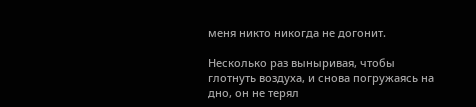меня никто никогда не догонит.

Несколько раз выныривая, чтобы глотнуть воздуха, и снова погружаясь на дно, он не терял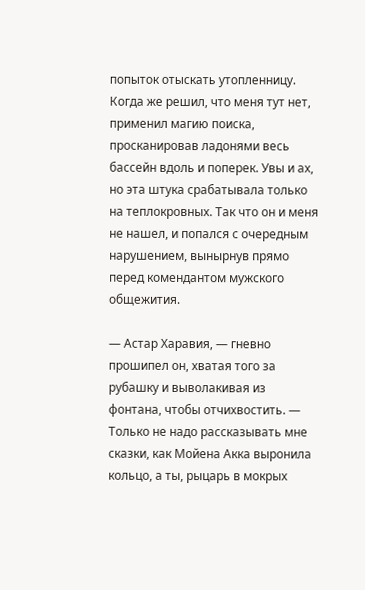попыток отыскать утопленницу. Когда же решил, что меня тут нет, применил магию поиска, просканировав ладонями весь бассейн вдоль и поперек. Увы и ах, но эта штука срабатывала только на теплокровных. Так что он и меня не нашел, и попался с очередным нарушением, вынырнув прямо перед комендантом мужского общежития.

— Астар Харавия, — гневно прошипел он, хватая того за рубашку и выволакивая из фонтана, чтобы отчихвостить. — Только не надо рассказывать мне сказки, как Мойена Акка выронила кольцо, а ты, рыцарь в мокрых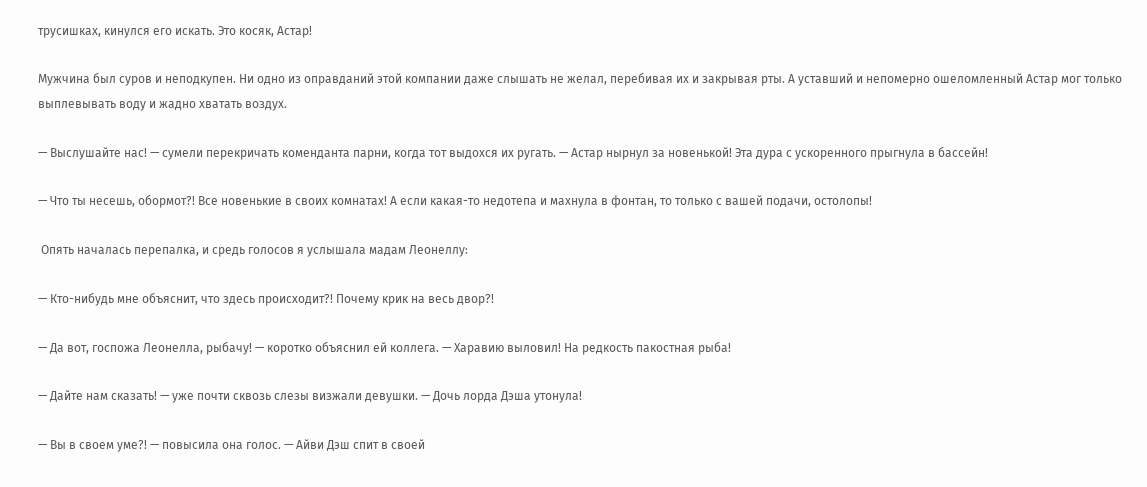трусишках, кинулся его искать. Это косяк, Астар!

Мужчина был суров и неподкупен. Ни одно из оправданий этой компании даже слышать не желал, перебивая их и закрывая рты. А уставший и непомерно ошеломленный Астар мог только выплевывать воду и жадно хватать воздух.

— Выслушайте нас! — сумели перекричать коменданта парни, когда тот выдохся их ругать. — Астар нырнул за новенькой! Эта дура с ускоренного прыгнула в бассейн!

— Что ты несешь, обормот?! Все новенькие в своих комнатах! А если какая-то недотепа и махнула в фонтан, то только с вашей подачи, остолопы!

 Опять началась перепалка, и средь голосов я услышала мадам Леонеллу:

— Кто-нибудь мне объяснит, что здесь происходит?! Почему крик на весь двор?!

— Да вот, госпожа Леонелла, рыбачу! — коротко объяснил ей коллега. — Харавию выловил! На редкость пакостная рыба!

— Дайте нам сказать! — уже почти сквозь слезы визжали девушки. — Дочь лорда Дэша утонула!

— Вы в своем уме?! — повысила она голос. — Айви Дэш спит в своей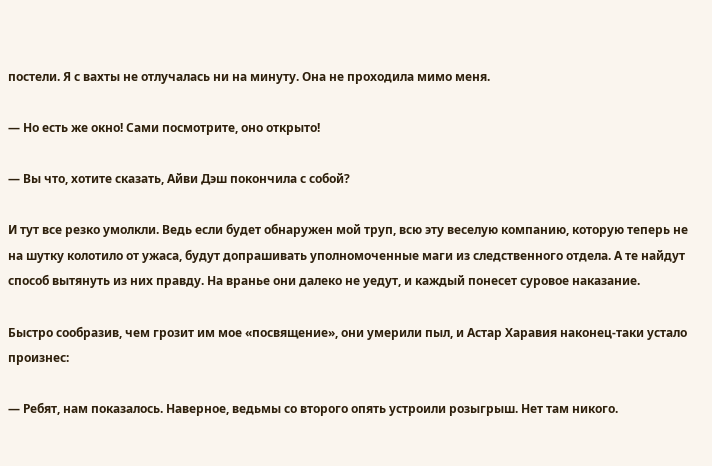постели. Я с вахты не отлучалась ни на минуту. Она не проходила мимо меня.

— Но есть же окно! Сами посмотрите, оно открыто!

— Вы что, хотите сказать, Айви Дэш покончила с собой?

И тут все резко умолкли. Ведь если будет обнаружен мой труп, всю эту веселую компанию, которую теперь не на шутку колотило от ужаса, будут допрашивать уполномоченные маги из следственного отдела. А те найдут способ вытянуть из них правду. На вранье они далеко не уедут, и каждый понесет суровое наказание.

Быстро сообразив, чем грозит им мое «посвящение», они умерили пыл, и Астар Харавия наконец-таки устало произнес:

— Ребят, нам показалось. Наверное, ведьмы со второго опять устроили розыгрыш. Нет там никого.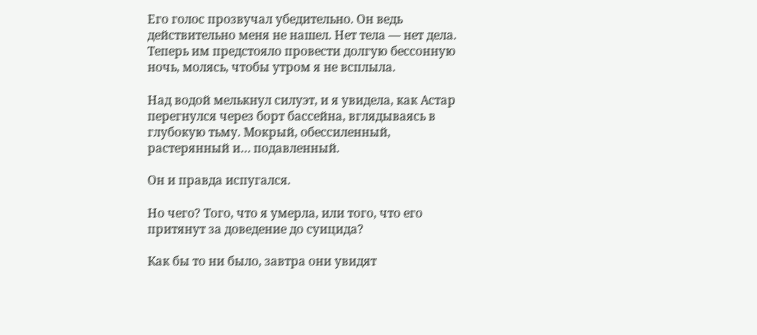Его голос прозвучал убедительно. Он ведь действительно меня не нашел. Нет тела — нет дела. Теперь им предстояло провести долгую бессонную ночь, молясь, чтобы утром я не всплыла.

Над водой мелькнул силуэт, и я увидела, как Астар перегнулся через борт бассейна, вглядываясь в глубокую тьму. Мокрый, обессиленный, растерянный и… подавленный.

Он и правда испугался.

Но чего? Того, что я умерла, или того, что его притянут за доведение до суицида?

Как бы то ни было, завтра они увидят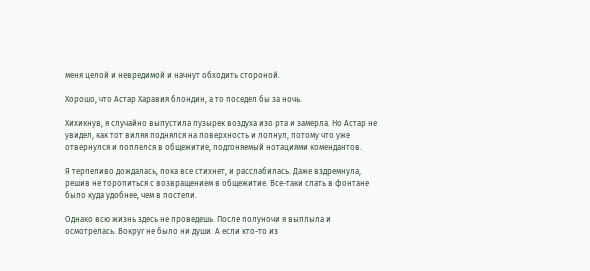меня целой и невредимой и начнут обходить стороной.

Хорошо, что Астар Харавия блондин, а то поседел бы за ночь.

Хихикнув, я случайно выпустила пузырек воздуха изо рта и замерла. Но Астар не увидел, как тот виляя поднялся на поверхность и лопнул, потому что уже отвернулся и поплелся в общежитие, подгоняемый нотациями комендантов.

Я терпеливо дождалась, пока все стихнет, и расслабилась. Даже вздремнула, решив не торопиться с возвращением в общежитие. Все-таки спать в фонтане было куда удобнее, чем в постели.

Однако всю жизнь здесь не проведешь. После полуночи я выплыла и осмотрелась. Вокруг не было ни души. А если кто-то из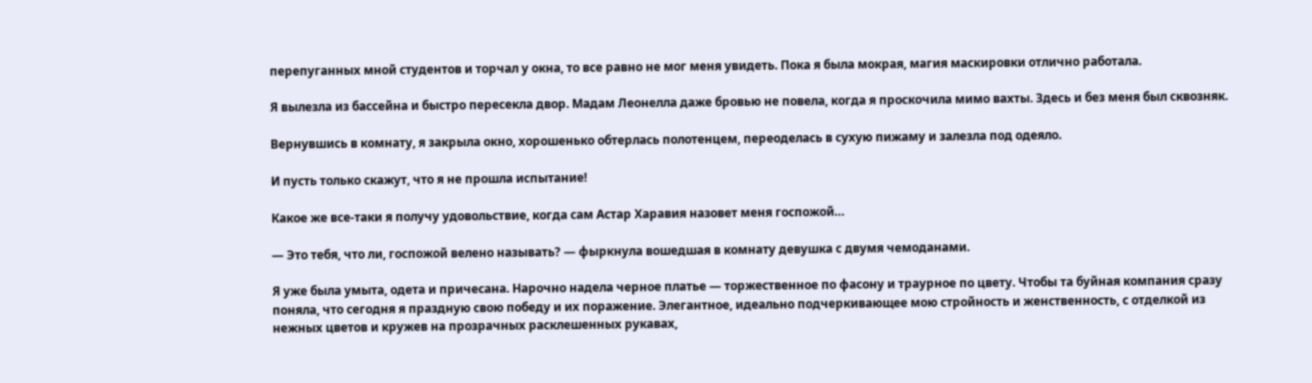перепуганных мной студентов и торчал у окна, то все равно не мог меня увидеть. Пока я была мокрая, магия маскировки отлично работала.

Я вылезла из бассейна и быстро пересекла двор. Мадам Леонелла даже бровью не повела, когда я проскочила мимо вахты. Здесь и без меня был сквозняк.

Вернувшись в комнату, я закрыла окно, хорошенько обтерлась полотенцем, переоделась в сухую пижаму и залезла под одеяло.

И пусть только скажут, что я не прошла испытание!

Какое же все-таки я получу удовольствие, когда сам Астар Харавия назовет меня госпожой…

— Это тебя, что ли, госпожой велено называть? — фыркнула вошедшая в комнату девушка с двумя чемоданами.

Я уже была умыта, одета и причесана. Нарочно надела черное платье — торжественное по фасону и траурное по цвету. Чтобы та буйная компания сразу поняла, что сегодня я праздную свою победу и их поражение. Элегантное, идеально подчеркивающее мою стройность и женственность, с отделкой из нежных цветов и кружев на прозрачных расклешенных рукавах,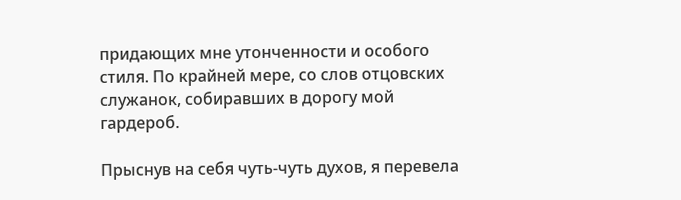придающих мне утонченности и особого стиля. По крайней мере, со слов отцовских служанок, собиравших в дорогу мой гардероб.

Прыснув на себя чуть-чуть духов, я перевела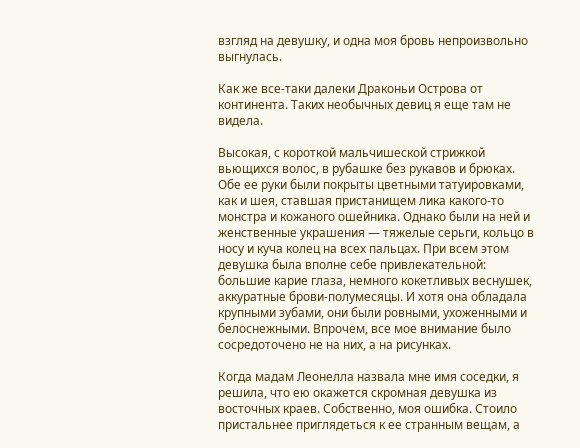взгляд на девушку, и одна моя бровь непроизвольно выгнулась.

Как же все-таки далеки Драконьи Острова от континента. Таких необычных девиц я еще там не видела.

Высокая, с короткой мальчишеской стрижкой вьющихся волос, в рубашке без рукавов и брюках. Обе ее руки были покрыты цветными татуировками, как и шея, ставшая пристанищем лика какого-то монстра и кожаного ошейника. Однако были на ней и женственные украшения — тяжелые серьги, кольцо в носу и куча колец на всех пальцах. При всем этом девушка была вполне себе привлекательной: большие карие глаза, немного кокетливых веснушек, аккуратные брови-полумесяцы. И хотя она обладала крупными зубами, они были ровными, ухоженными и белоснежными. Впрочем, все мое внимание было сосредоточено не на них, а на рисунках.

Когда мадам Леонелла назвала мне имя соседки, я решила, что ею окажется скромная девушка из восточных краев. Собственно, моя ошибка. Стоило пристальнее приглядеться к ее странным вещам, а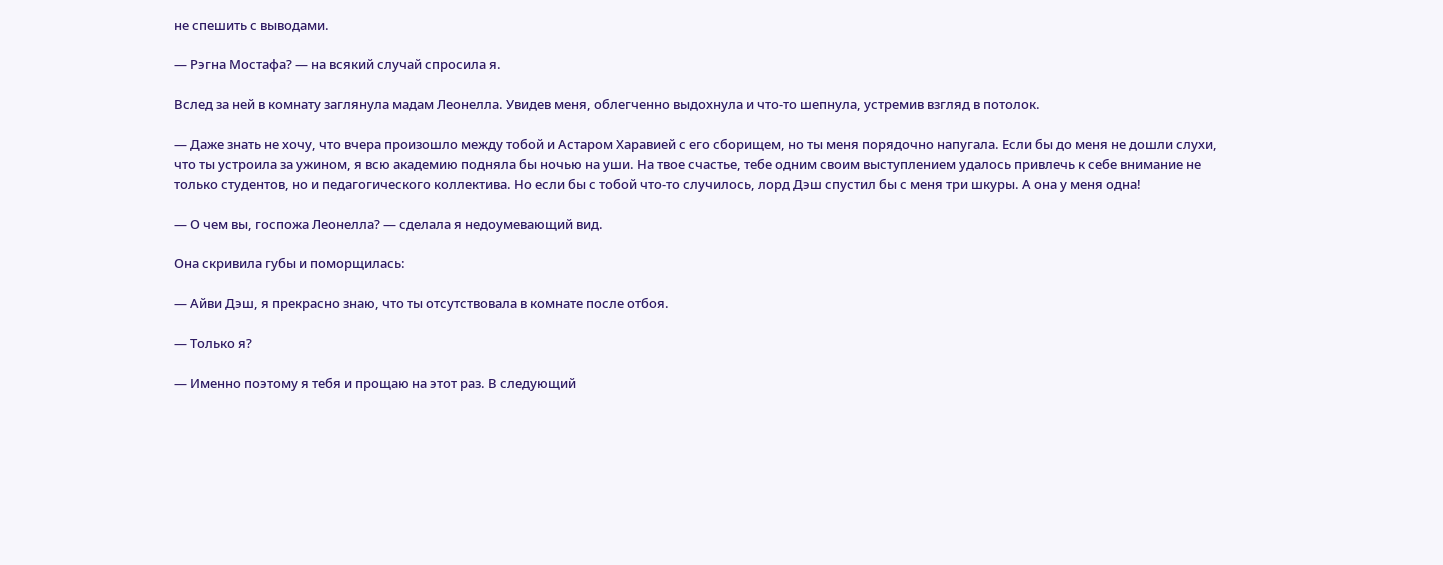не спешить с выводами.

— Рэгна Мостафа? — на всякий случай спросила я.

Вслед за ней в комнату заглянула мадам Леонелла. Увидев меня, облегченно выдохнула и что-то шепнула, устремив взгляд в потолок.

— Даже знать не хочу, что вчера произошло между тобой и Астаром Харавией с его сборищем, но ты меня порядочно напугала. Если бы до меня не дошли слухи, что ты устроила за ужином, я всю академию подняла бы ночью на уши. На твое счастье, тебе одним своим выступлением удалось привлечь к себе внимание не только студентов, но и педагогического коллектива. Но если бы с тобой что-то случилось, лорд Дэш спустил бы с меня три шкуры. А она у меня одна!

— О чем вы, госпожа Леонелла? — сделала я недоумевающий вид.

Она скривила губы и поморщилась:

— Айви Дэш, я прекрасно знаю, что ты отсутствовала в комнате после отбоя.

— Только я?

— Именно поэтому я тебя и прощаю на этот раз. В следующий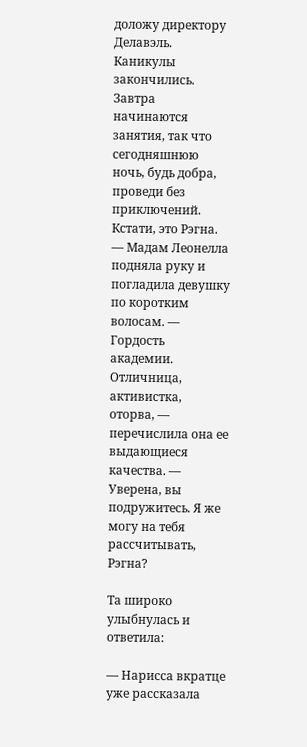доложу директору Делавэль. Каникулы закончились. Завтра начинаются занятия, так что сегодняшнюю ночь, будь добра, проведи без приключений. Кстати, это Рэгна. — Мадам Леонелла подняла руку и погладила девушку по коротким волосам. — Гордость академии. Отличница, активистка, оторва, — перечислила она ее выдающиеся качества. — Уверена, вы подружитесь. Я же могу на тебя рассчитывать, Рэгна?

Та широко улыбнулась и ответила:

— Нарисса вкратце уже рассказала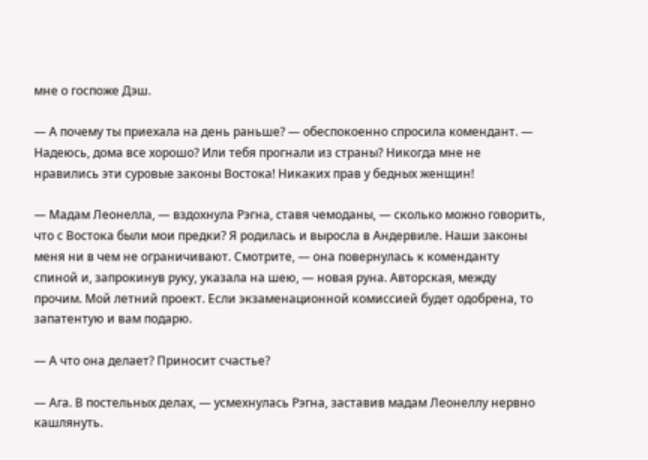мне о госпоже Дэш.

— А почему ты приехала на день раньше? — обеспокоенно спросила комендант. — Надеюсь, дома все хорошо? Или тебя прогнали из страны? Никогда мне не нравились эти суровые законы Востока! Никаких прав у бедных женщин!

— Мадам Леонелла, — вздохнула Рэгна, ставя чемоданы, — сколько можно говорить, что с Востока были мои предки? Я родилась и выросла в Андервиле. Наши законы меня ни в чем не ограничивают. Смотрите, — она повернулась к коменданту спиной и, запрокинув руку, указала на шею, — новая руна. Авторская, между прочим. Мой летний проект. Если экзаменационной комиссией будет одобрена, то запатентую и вам подарю.

— А что она делает? Приносит счастье?

— Ага. В постельных делах, — усмехнулась Рэгна, заставив мадам Леонеллу нервно кашлянуть.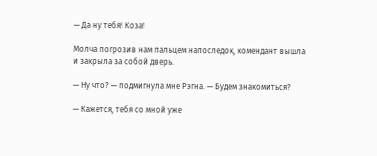— Да ну тебя! Коза!

Молча погрозив нам пальцем напоследок, комендант вышла и закрыла за собой дверь.

— Ну что? — подмигнула мне Рэгна. — Будем знакомиться?

— Кажется, тебя со мной уже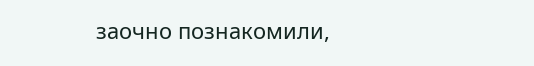заочно познакомили,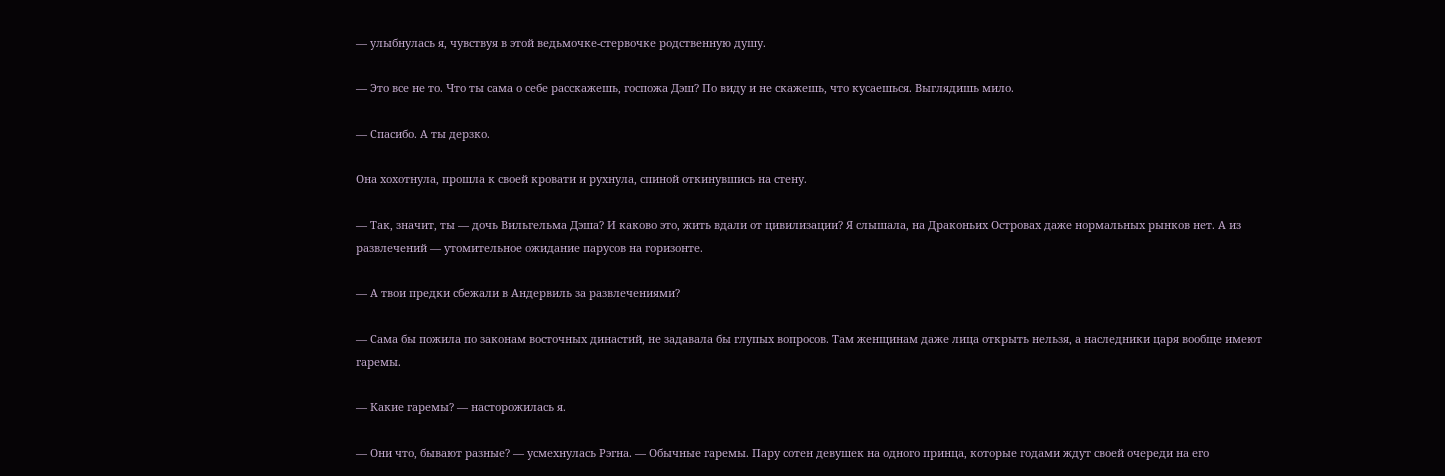— улыбнулась я, чувствуя в этой ведьмочке-стервочке родственную душу.

— Это все не то. Что ты сама о себе расскажешь, госпожа Дэш? По виду и не скажешь, что кусаешься. Выглядишь мило.

— Спасибо. А ты дерзко.

Она хохотнула, прошла к своей кровати и рухнула, спиной откинувшись на стену.

— Так, значит, ты — дочь Вильгельма Дэша? И каково это, жить вдали от цивилизации? Я слышала, на Драконьих Островах даже нормальных рынков нет. А из развлечений — утомительное ожидание парусов на горизонте.

— А твои предки сбежали в Андервиль за развлечениями?

— Сама бы пожила по законам восточных династий, не задавала бы глупых вопросов. Там женщинам даже лица открыть нельзя, а наследники царя вообще имеют гаремы.

— Какие гаремы? — насторожилась я.

— Они что, бывают разные? — усмехнулась Рэгна. — Обычные гаремы. Пару сотен девушек на одного принца, которые годами ждут своей очереди на его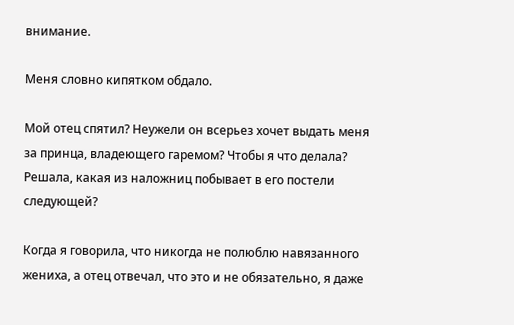внимание.

Меня словно кипятком обдало.

Мой отец спятил? Неужели он всерьез хочет выдать меня за принца, владеющего гаремом? Чтобы я что делала? Решала, какая из наложниц побывает в его постели следующей?

Когда я говорила, что никогда не полюблю навязанного жениха, а отец отвечал, что это и не обязательно, я даже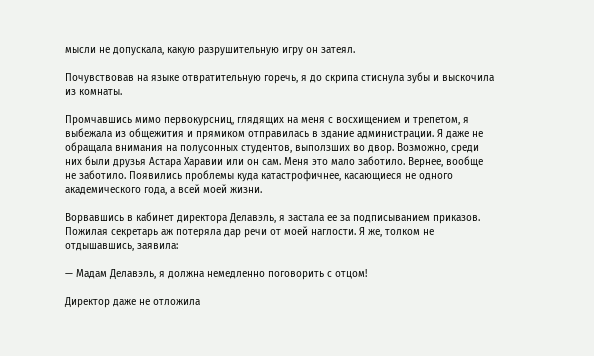мысли не допускала, какую разрушительную игру он затеял.

Почувствовав на языке отвратительную горечь, я до скрипа стиснула зубы и выскочила из комнаты.

Промчавшись мимо первокурсниц, глядящих на меня с восхищением и трепетом, я выбежала из общежития и прямиком отправилась в здание администрации. Я даже не обращала внимания на полусонных студентов, выползших во двор. Возможно, среди них были друзья Астара Харавии или он сам. Меня это мало заботило. Вернее, вообще не заботило. Появились проблемы куда катастрофичнее, касающиеся не одного академического года, а всей моей жизни.

Ворвавшись в кабинет директора Делавэль, я застала ее за подписыванием приказов. Пожилая секретарь аж потеряла дар речи от моей наглости. Я же, толком не отдышавшись, заявила:

— Мадам Делавэль, я должна немедленно поговорить с отцом!

Директор даже не отложила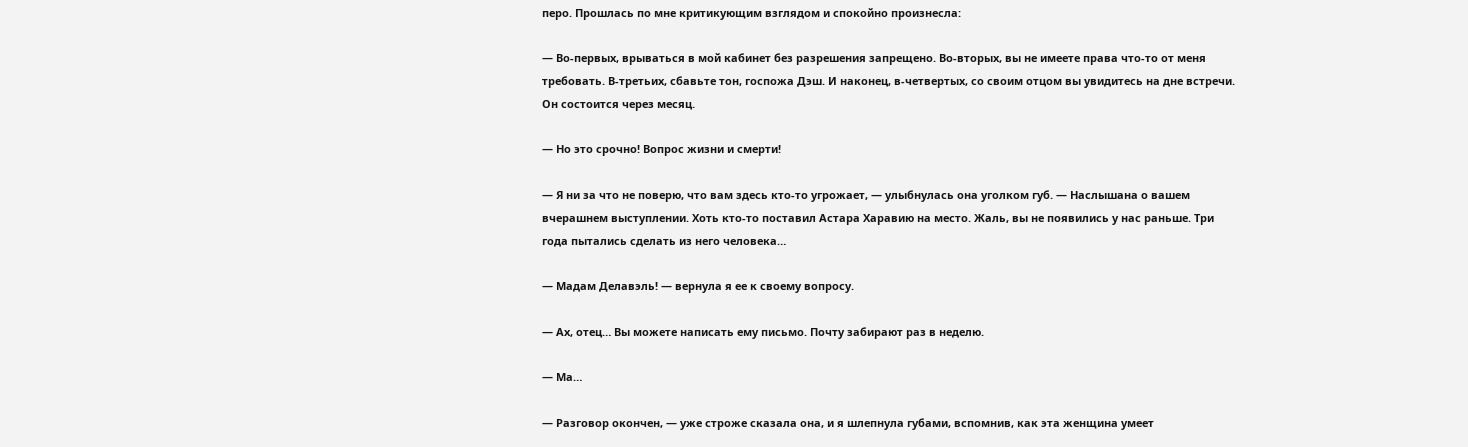перо. Прошлась по мне критикующим взглядом и спокойно произнесла:

— Во-первых, врываться в мой кабинет без разрешения запрещено. Во-вторых, вы не имеете права что-то от меня требовать. В-третьих, сбавьте тон, госпожа Дэш. И наконец, в-четвертых, со своим отцом вы увидитесь на дне встречи. Он состоится через месяц.

— Но это срочно! Вопрос жизни и смерти!

— Я ни за что не поверю, что вам здесь кто-то угрожает, — улыбнулась она уголком губ. — Наслышана о вашем вчерашнем выступлении. Хоть кто-то поставил Астара Харавию на место. Жаль, вы не появились у нас раньше. Три года пытались сделать из него человека…

— Мадам Делавэль! — вернула я ее к своему вопросу.

— Ах, отец… Вы можете написать ему письмо. Почту забирают раз в неделю.

— Ма…

— Разговор окончен, — уже строже сказала она, и я шлепнула губами, вспомнив, как эта женщина умеет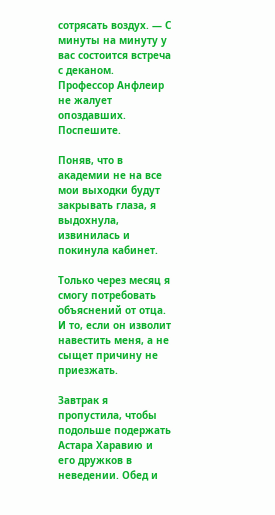сотрясать воздух. — С минуты на минуту у вас состоится встреча с деканом. Профессор Анфлеир не жалует опоздавших. Поспешите.

Поняв, что в академии не на все мои выходки будут закрывать глаза, я выдохнула, извинилась и покинула кабинет.

Только через месяц я смогу потребовать объяснений от отца. И то, если он изволит навестить меня, а не сыщет причину не приезжать.

Завтрак я пропустила, чтобы подольше подержать Астара Харавию и его дружков в неведении. Обед и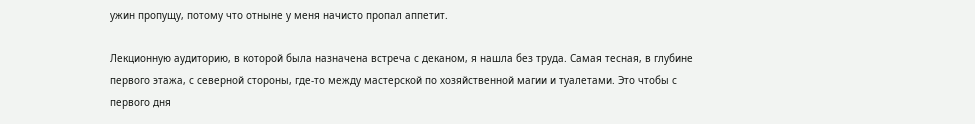ужин пропущу, потому что отныне у меня начисто пропал аппетит.

Лекционную аудиторию, в которой была назначена встреча с деканом, я нашла без труда. Самая тесная, в глубине первого этажа, с северной стороны, где-то между мастерской по хозяйственной магии и туалетами. Это чтобы с первого дня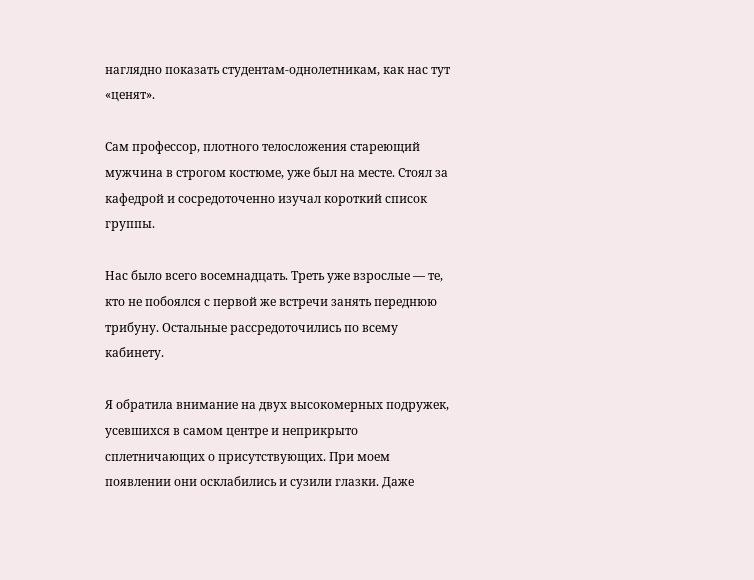наглядно показать студентам-однолетникам, как нас тут «ценят».

Сам профессор, плотного телосложения стареющий мужчина в строгом костюме, уже был на месте. Стоял за кафедрой и сосредоточенно изучал короткий список группы.

Нас было всего восемнадцать. Треть уже взрослые — те, кто не побоялся с первой же встречи занять переднюю трибуну. Остальные рассредоточились по всему кабинету.

Я обратила внимание на двух высокомерных подружек, усевшихся в самом центре и неприкрыто сплетничающих о присутствующих. При моем появлении они осклабились и сузили глазки. Даже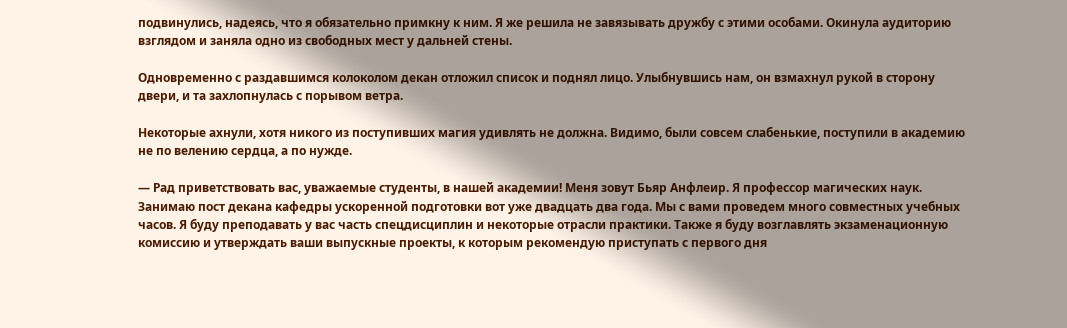подвинулись, надеясь, что я обязательно примкну к ним. Я же решила не завязывать дружбу с этими особами. Окинула аудиторию взглядом и заняла одно из свободных мест у дальней стены.

Одновременно с раздавшимся колоколом декан отложил список и поднял лицо. Улыбнувшись нам, он взмахнул рукой в сторону двери, и та захлопнулась с порывом ветра.

Некоторые ахнули, хотя никого из поступивших магия удивлять не должна. Видимо, были совсем слабенькие, поступили в академию не по велению сердца, а по нужде.

— Рад приветствовать вас, уважаемые студенты, в нашей академии! Меня зовут Бьяр Анфлеир. Я профессор магических наук. Занимаю пост декана кафедры ускоренной подготовки вот уже двадцать два года. Мы с вами проведем много совместных учебных часов. Я буду преподавать у вас часть спецдисциплин и некоторые отрасли практики. Также я буду возглавлять экзаменационную комиссию и утверждать ваши выпускные проекты, к которым рекомендую приступать с первого дня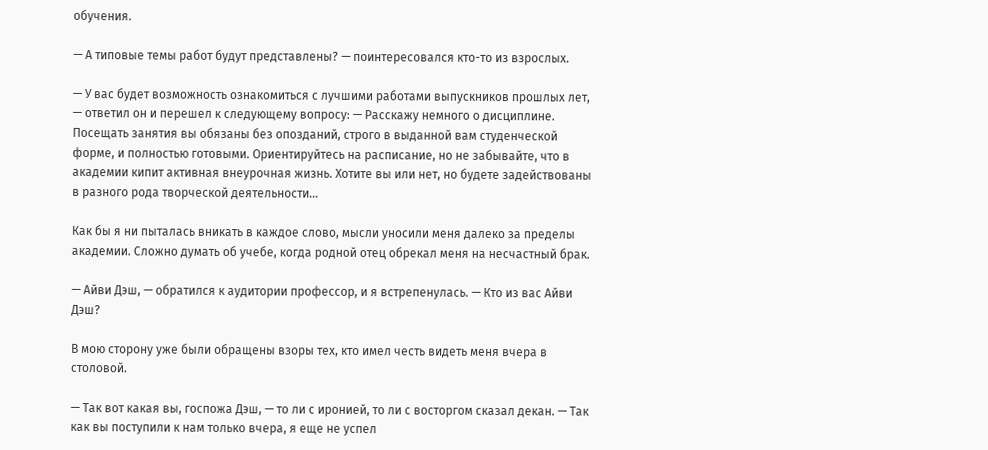обучения.

— А типовые темы работ будут представлены? — поинтересовался кто-то из взрослых.

— У вас будет возможность ознакомиться с лучшими работами выпускников прошлых лет, — ответил он и перешел к следующему вопросу: — Расскажу немного о дисциплине. Посещать занятия вы обязаны без опозданий, строго в выданной вам студенческой форме, и полностью готовыми. Ориентируйтесь на расписание, но не забывайте, что в академии кипит активная внеурочная жизнь. Хотите вы или нет, но будете задействованы в разного рода творческой деятельности…

Как бы я ни пыталась вникать в каждое слово, мысли уносили меня далеко за пределы академии. Сложно думать об учебе, когда родной отец обрекал меня на несчастный брак.

— Айви Дэш, — обратился к аудитории профессор, и я встрепенулась. — Кто из вас Айви Дэш?

В мою сторону уже были обращены взоры тех, кто имел честь видеть меня вчера в столовой.

— Так вот какая вы, госпожа Дэш, — то ли с иронией, то ли с восторгом сказал декан. — Так как вы поступили к нам только вчера, я еще не успел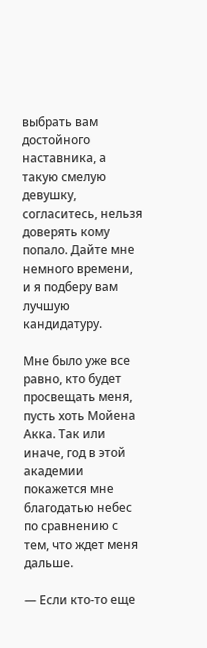выбрать вам достойного наставника, а такую смелую девушку, согласитесь, нельзя доверять кому попало. Дайте мне немного времени, и я подберу вам лучшую кандидатуру.

Мне было уже все равно, кто будет просвещать меня, пусть хоть Мойена Акка. Так или иначе, год в этой академии покажется мне благодатью небес по сравнению с тем, что ждет меня дальше.

— Если кто-то еще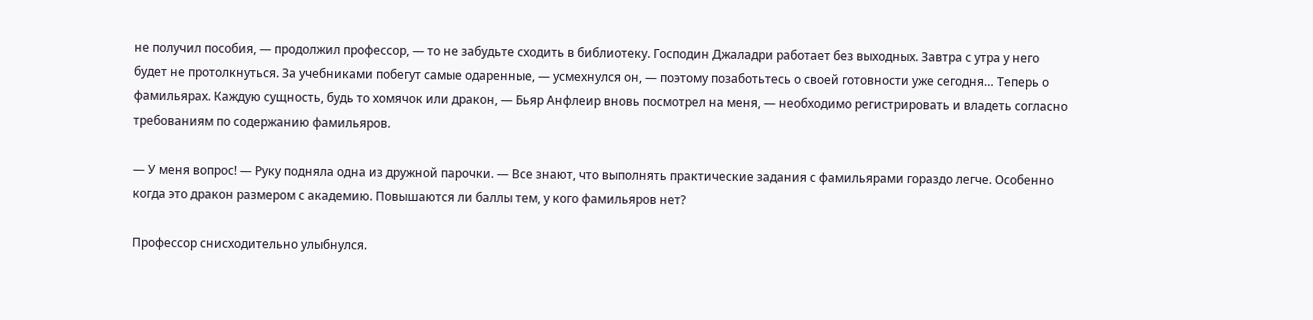не получил пособия, — продолжил профессор, — то не забудьте сходить в библиотеку. Господин Джаладри работает без выходных. Завтра с утра у него будет не протолкнуться. За учебниками побегут самые одаренные, — усмехнулся он, — поэтому позаботьтесь о своей готовности уже сегодня… Теперь о фамильярах. Каждую сущность, будь то хомячок или дракон, — Бьяр Анфлеир вновь посмотрел на меня, — необходимо регистрировать и владеть согласно требованиям по содержанию фамильяров.

— У меня вопрос! — Руку подняла одна из дружной парочки. — Все знают, что выполнять практические задания с фамильярами гораздо легче. Особенно когда это дракон размером с академию. Повышаются ли баллы тем, у кого фамильяров нет?

Профессор снисходительно улыбнулся.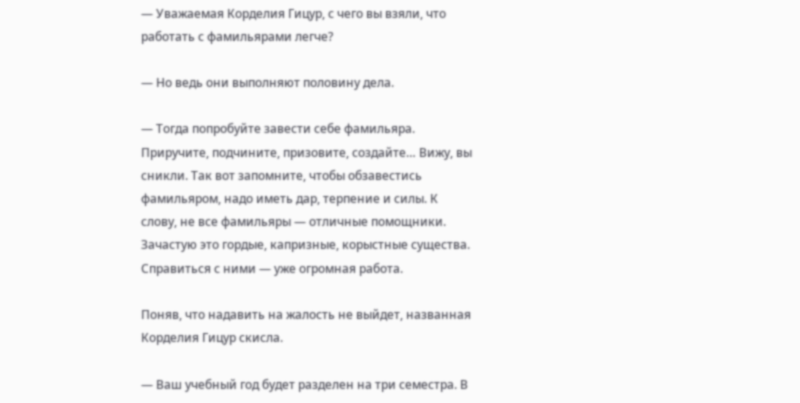— Уважаемая Корделия Гицур, с чего вы взяли, что работать с фамильярами легче?

— Но ведь они выполняют половину дела.

— Тогда попробуйте завести себе фамильяра. Приручите, подчините, призовите, создайте… Вижу, вы сникли. Так вот запомните, чтобы обзавестись фамильяром, надо иметь дар, терпение и силы. К слову, не все фамильяры — отличные помощники. Зачастую это гордые, капризные, корыстные существа. Справиться с ними — уже огромная работа.

Поняв, что надавить на жалость не выйдет, названная Корделия Гицур скисла.

— Ваш учебный год будет разделен на три семестра. В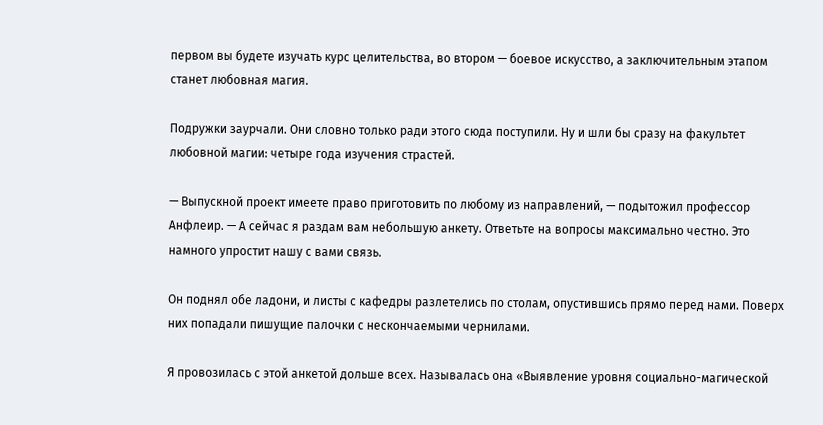первом вы будете изучать курс целительства, во втором — боевое искусство, а заключительным этапом станет любовная магия.

Подружки заурчали. Они словно только ради этого сюда поступили. Ну и шли бы сразу на факультет любовной магии: четыре года изучения страстей.

— Выпускной проект имеете право приготовить по любому из направлений, — подытожил профессор Анфлеир. — А сейчас я раздам вам небольшую анкету. Ответьте на вопросы максимально честно. Это намного упростит нашу с вами связь.

Он поднял обе ладони, и листы с кафедры разлетелись по столам, опустившись прямо перед нами. Поверх них попадали пишущие палочки с нескончаемыми чернилами.

Я провозилась с этой анкетой дольше всех. Называлась она «Выявление уровня социально-магической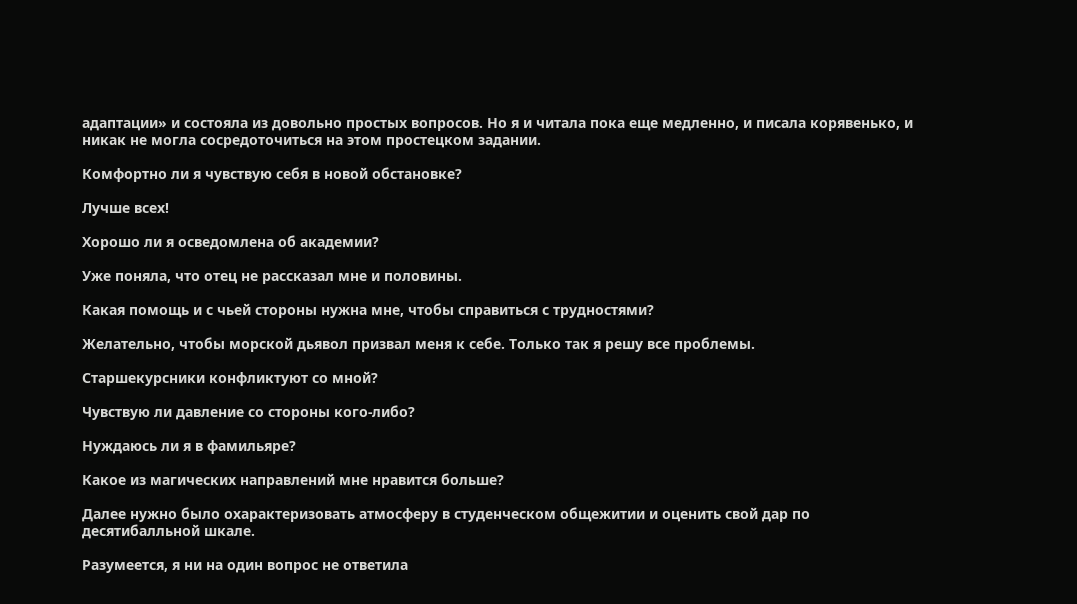адаптации» и состояла из довольно простых вопросов. Но я и читала пока еще медленно, и писала корявенько, и никак не могла сосредоточиться на этом простецком задании.

Комфортно ли я чувствую себя в новой обстановке?

Лучше всех!

Хорошо ли я осведомлена об академии?

Уже поняла, что отец не рассказал мне и половины.

Какая помощь и с чьей стороны нужна мне, чтобы справиться с трудностями?

Желательно, чтобы морской дьявол призвал меня к себе. Только так я решу все проблемы.

Старшекурсники конфликтуют со мной?

Чувствую ли давление со стороны кого-либо?

Нуждаюсь ли я в фамильяре?

Какое из магических направлений мне нравится больше?

Далее нужно было охарактеризовать атмосферу в студенческом общежитии и оценить свой дар по десятибалльной шкале.

Разумеется, я ни на один вопрос не ответила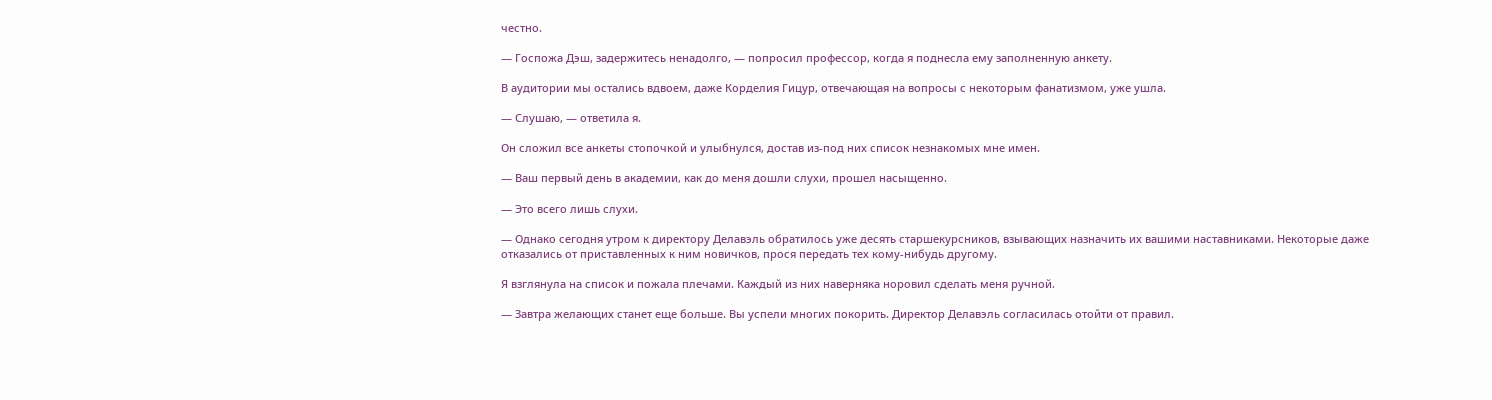честно.

— Госпожа Дэш, задержитесь ненадолго, — попросил профессор, когда я поднесла ему заполненную анкету.

В аудитории мы остались вдвоем, даже Корделия Гицур, отвечающая на вопросы с некоторым фанатизмом, уже ушла.

— Слушаю, — ответила я.

Он сложил все анкеты стопочкой и улыбнулся, достав из-под них список незнакомых мне имен.

— Ваш первый день в академии, как до меня дошли слухи, прошел насыщенно.

— Это всего лишь слухи.

— Однако сегодня утром к директору Делавэль обратилось уже десять старшекурсников, взывающих назначить их вашими наставниками. Некоторые даже отказались от приставленных к ним новичков, прося передать тех кому-нибудь другому.

Я взглянула на список и пожала плечами. Каждый из них наверняка норовил сделать меня ручной.

— Завтра желающих станет еще больше. Вы успели многих покорить. Директор Делавэль согласилась отойти от правил.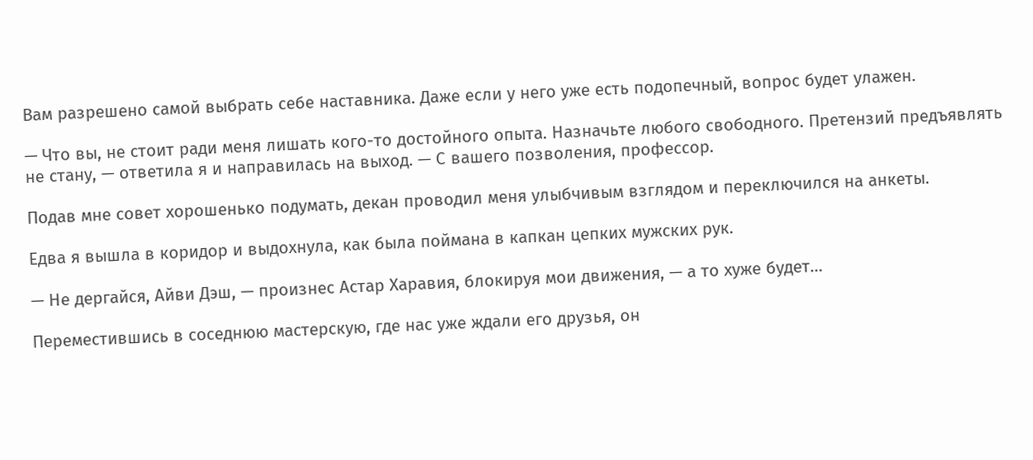Вам разрешено самой выбрать себе наставника. Даже если у него уже есть подопечный, вопрос будет улажен.

— Что вы, не стоит ради меня лишать кого-то достойного опыта. Назначьте любого свободного. Претензий предъявлять не стану, — ответила я и направилась на выход. — С вашего позволения, профессор.

Подав мне совет хорошенько подумать, декан проводил меня улыбчивым взглядом и переключился на анкеты.

Едва я вышла в коридор и выдохнула, как была поймана в капкан цепких мужских рук.

— Не дергайся, Айви Дэш, — произнес Астар Харавия, блокируя мои движения, — а то хуже будет…

Переместившись в соседнюю мастерскую, где нас уже ждали его друзья, он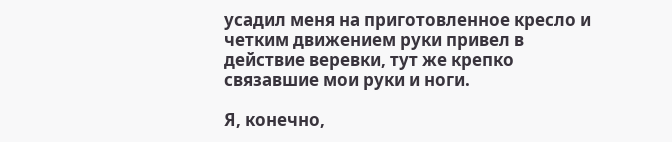усадил меня на приготовленное кресло и четким движением руки привел в действие веревки, тут же крепко связавшие мои руки и ноги.

Я, конечно,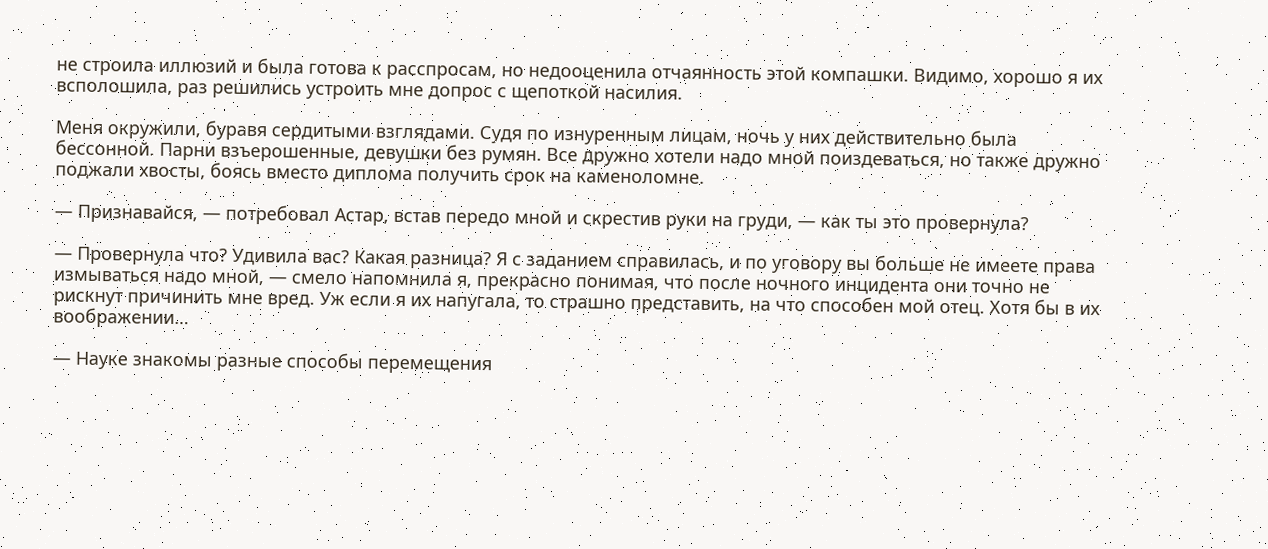не строила иллюзий и была готова к расспросам, но недооценила отчаянность этой компашки. Видимо, хорошо я их всполошила, раз решились устроить мне допрос с щепоткой насилия.

Меня окружили, буравя сердитыми взглядами. Судя по изнуренным лицам, ночь у них действительно была бессонной. Парни взъерошенные, девушки без румян. Все дружно хотели надо мной поиздеваться, но также дружно поджали хвосты, боясь вместо диплома получить срок на каменоломне.

— Признавайся, — потребовал Астар, встав передо мной и скрестив руки на груди, — как ты это провернула?

— Провернула что? Удивила вас? Какая разница? Я с заданием справилась, и по уговору вы больше не имеете права измываться надо мной, — смело напомнила я, прекрасно понимая, что после ночного инцидента они точно не рискнут причинить мне вред. Уж если я их напугала, то страшно представить, на что способен мой отец. Хотя бы в их воображении…

— Науке знакомы разные способы перемещения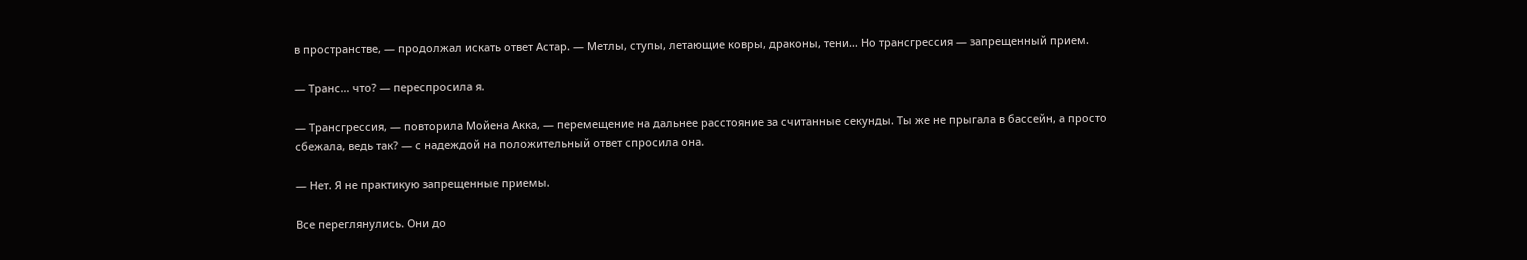в пространстве, — продолжал искать ответ Астар. — Метлы, ступы, летающие ковры, драконы, тени… Но трансгрессия — запрещенный прием.

— Транс… что? — переспросила я.

— Трансгрессия, — повторила Мойена Акка, — перемещение на дальнее расстояние за считанные секунды. Ты же не прыгала в бассейн, а просто сбежала, ведь так? — с надеждой на положительный ответ спросила она.

— Нет. Я не практикую запрещенные приемы.

Все переглянулись. Они до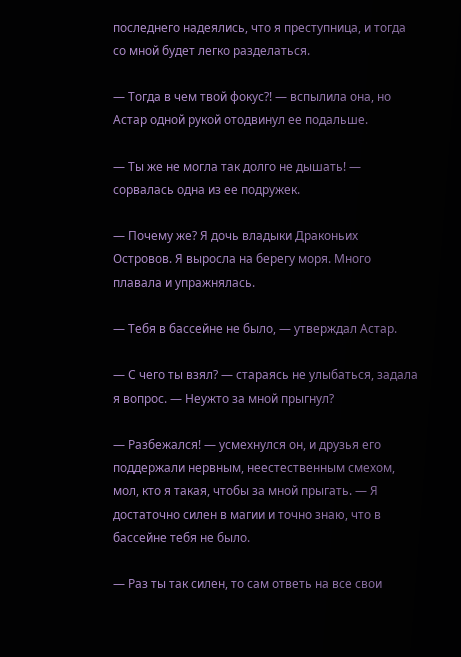последнего надеялись, что я преступница, и тогда со мной будет легко разделаться.

— Тогда в чем твой фокус?! — вспылила она, но Астар одной рукой отодвинул ее подальше.

— Ты же не могла так долго не дышать! — сорвалась одна из ее подружек.

— Почему же? Я дочь владыки Драконьих Островов. Я выросла на берегу моря. Много плавала и упражнялась.

— Тебя в бассейне не было, — утверждал Астар.

— С чего ты взял? — стараясь не улыбаться, задала я вопрос. — Неужто за мной прыгнул?

— Разбежался! — усмехнулся он, и друзья его поддержали нервным, неестественным смехом, мол, кто я такая, чтобы за мной прыгать. — Я достаточно силен в магии и точно знаю, что в бассейне тебя не было.

— Раз ты так силен, то сам ответь на все свои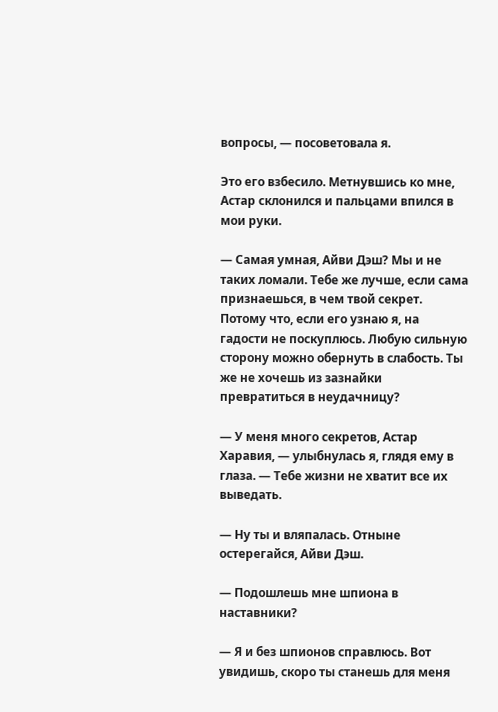вопросы, — посоветовала я.

Это его взбесило. Метнувшись ко мне, Астар склонился и пальцами впился в мои руки.

— Самая умная, Айви Дэш? Мы и не таких ломали. Тебе же лучше, если сама признаешься, в чем твой секрет. Потому что, если его узнаю я, на гадости не поскуплюсь. Любую сильную сторону можно обернуть в слабость. Ты же не хочешь из зазнайки превратиться в неудачницу?

— У меня много секретов, Астар Харавия, — улыбнулась я, глядя ему в глаза. — Тебе жизни не хватит все их выведать.

— Ну ты и вляпалась. Отныне остерегайся, Айви Дэш.

— Подошлешь мне шпиона в наставники?

— Я и без шпионов справлюсь. Вот увидишь, скоро ты станешь для меня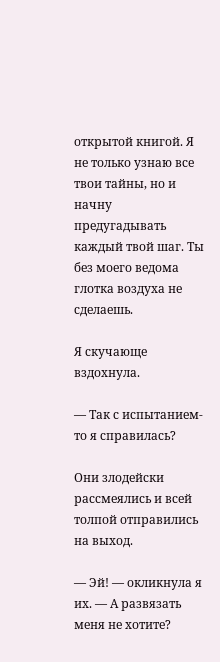открытой книгой. Я не только узнаю все твои тайны, но и начну предугадывать каждый твой шаг. Ты без моего ведома глотка воздуха не сделаешь.

Я скучающе вздохнула.

— Так с испытанием-то я справилась?

Они злодейски рассмеялись и всей толпой отправились на выход.

— Эй! — окликнула я их. — А развязать меня не хотите?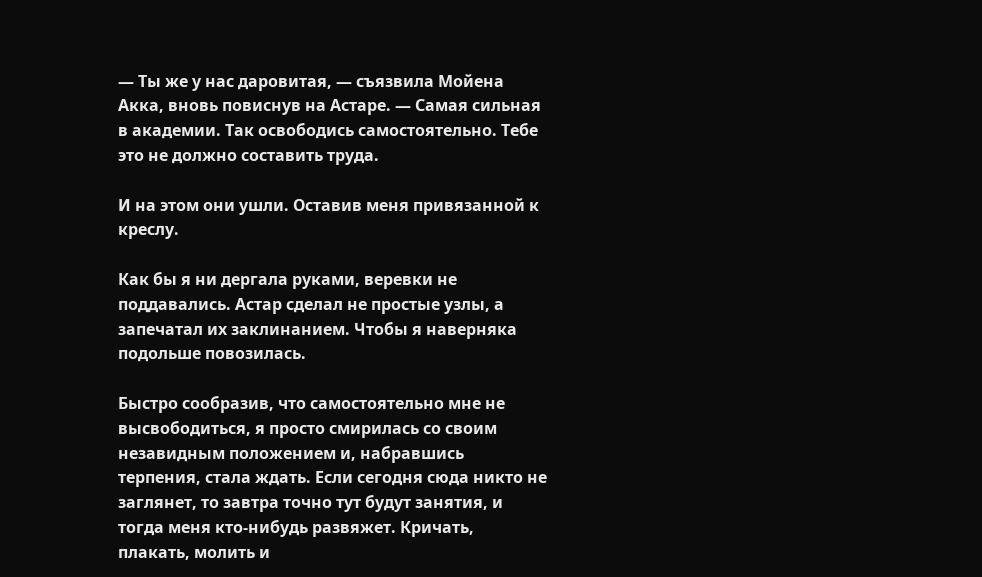— Ты же у нас даровитая, — съязвила Мойена Акка, вновь повиснув на Астаре. — Самая сильная в академии. Так освободись самостоятельно. Тебе это не должно составить труда.

И на этом они ушли. Оставив меня привязанной к креслу.

Как бы я ни дергала руками, веревки не поддавались. Астар сделал не простые узлы, а запечатал их заклинанием. Чтобы я наверняка подольше повозилась.

Быстро сообразив, что самостоятельно мне не высвободиться, я просто смирилась со своим незавидным положением и, набравшись терпения, стала ждать. Если сегодня сюда никто не заглянет, то завтра точно тут будут занятия, и тогда меня кто-нибудь развяжет. Кричать, плакать, молить и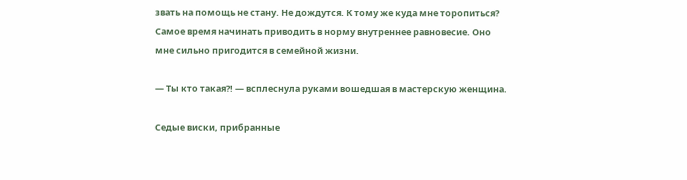звать на помощь не стану. Не дождутся. К тому же куда мне торопиться? Самое время начинать приводить в норму внутреннее равновесие. Оно мне сильно пригодится в семейной жизни.

— Ты кто такая?! — всплеснула руками вошедшая в мастерскую женщина.

Седые виски, прибранные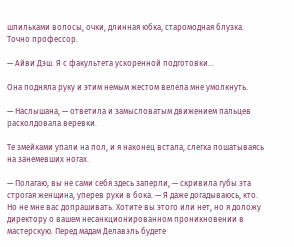шпильками волосы, очки, длинная юбка, старомодная блузка. Точно профессор.

— Айви Дэш. Я с факультета ускоренной подготовки…

Она подняла руку и этим немым жестом велела мне умолкнуть.

— Наслышана, — ответила и замысловатым движением пальцев расколдовала веревки.

Те змейками упали на пол, и я наконец встала, слегка пошатываясь на занемевших ногах.

— Полагаю, вы не сами себя здесь заперли, — скривила губы эта строгая женщина, уперев руки в бока. — Я даже догадываюсь, кто. Но не мне вас допрашивать. Хотите вы этого или нет, но я доложу директору о вашем несанкционированном проникновении в мастерскую. Перед мадам Делавэль будете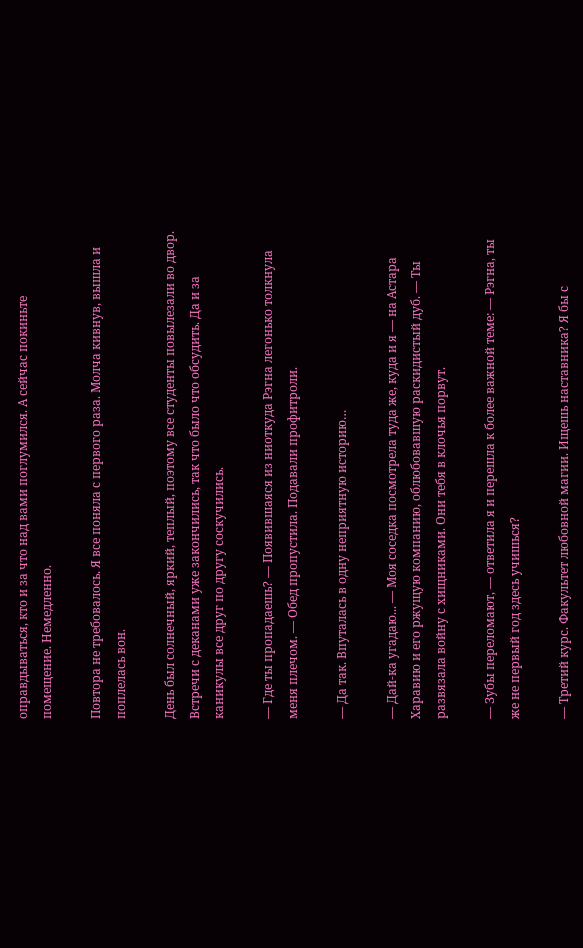оправдываться, кто и за что над вами поглумился. А сейчас покиньте помещение. Немедленно.

Повтора не требовалось. Я все поняла с первого раза. Молча кивнув, вышла и поплелась вон.

День был солнечный, яркий, теплый, поэтому все студенты повылезали во двор. Встречи с деканами уже закончились, так что было что обсудить. Да и за каникулы все друг по другу соскучились.

— Где ты пропадаешь? — Появившаяся из ниоткуда Рэгна легонько толкнула меня плечом. — Обед пропустила. Подавали профитроли.

— Да так. Впуталась в одну неприятную историю…

— Дай-ка угадаю... — Моя соседка посмотрела туда же, куда и я — на Астара Харавию и его ржущую компанию, облюбовавшую раскидистый дуб. — Ты развязала войну с хищниками. Они тебя в клочья порвут.

— Зубы переломают, — ответила я и перешла к более важной теме: — Рэгна, ты же не первый год здесь учишься?

— Третий курс. Факультет любовной магии. Ищешь наставника? Я бы с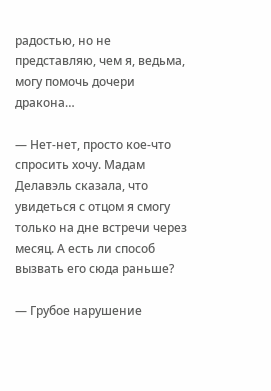радостью, но не представляю, чем я, ведьма, могу помочь дочери дракона…

— Нет-нет, просто кое-что спросить хочу. Мадам Делавэль сказала, что увидеться с отцом я смогу только на дне встречи через месяц. А есть ли способ вызвать его сюда раньше?

— Грубое нарушение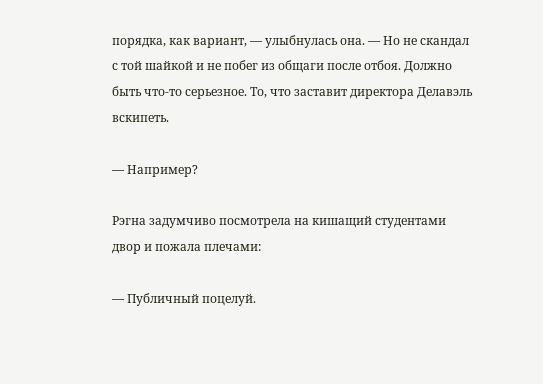порядка, как вариант, — улыбнулась она. — Но не скандал с той шайкой и не побег из общаги после отбоя. Должно быть что-то серьезное. То, что заставит директора Делавэль вскипеть.

— Например?

Рэгна задумчиво посмотрела на кишащий студентами двор и пожала плечами:

— Публичный поцелуй.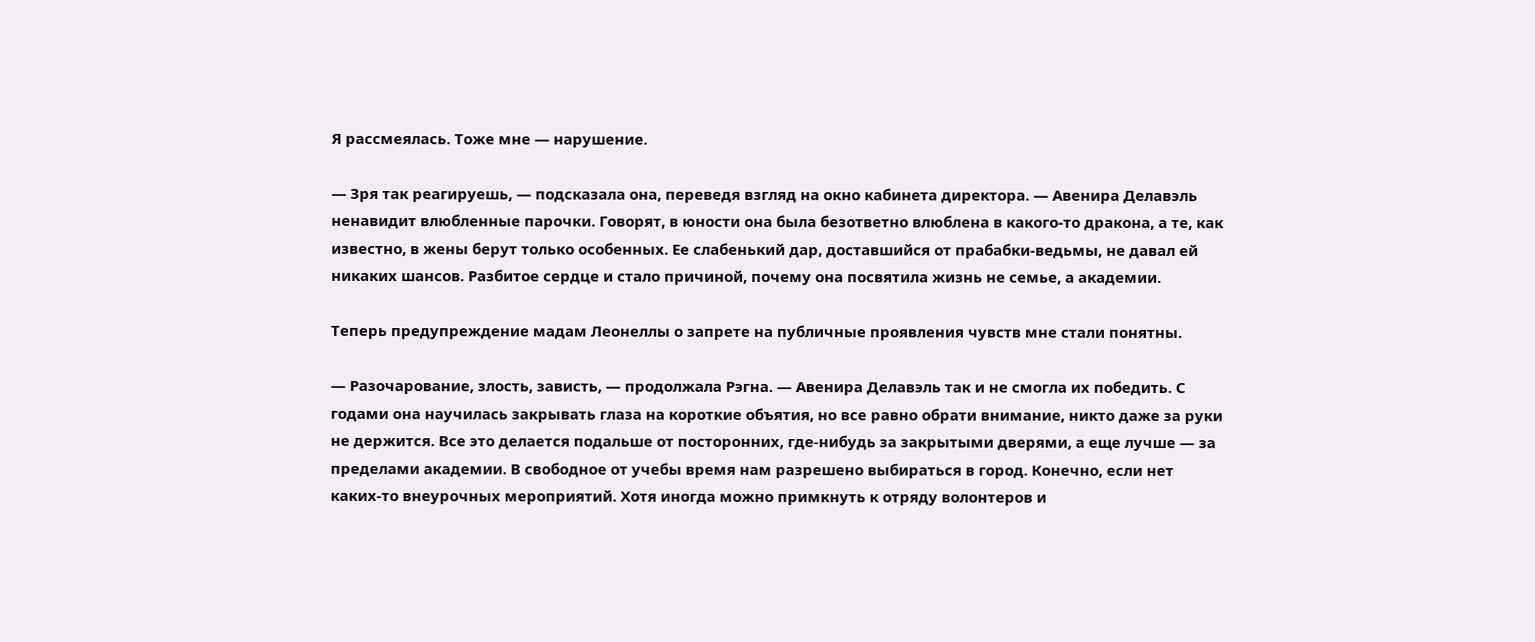Я рассмеялась. Тоже мне — нарушение.

— Зря так реагируешь, — подсказала она, переведя взгляд на окно кабинета директора. — Авенира Делавэль ненавидит влюбленные парочки. Говорят, в юности она была безответно влюблена в какого-то дракона, а те, как известно, в жены берут только особенных. Ее слабенький дар, доставшийся от прабабки-ведьмы, не давал ей никаких шансов. Разбитое сердце и стало причиной, почему она посвятила жизнь не семье, а академии.

Теперь предупреждение мадам Леонеллы о запрете на публичные проявления чувств мне стали понятны.

— Разочарование, злость, зависть, — продолжала Рэгна. — Авенира Делавэль так и не смогла их победить. С годами она научилась закрывать глаза на короткие объятия, но все равно обрати внимание, никто даже за руки не держится. Все это делается подальше от посторонних, где-нибудь за закрытыми дверями, а еще лучше — за пределами академии. В свободное от учебы время нам разрешено выбираться в город. Конечно, если нет каких-то внеурочных мероприятий. Хотя иногда можно примкнуть к отряду волонтеров и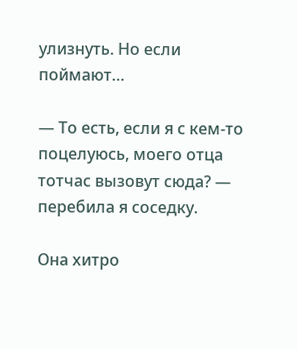улизнуть. Но если поймают…

— То есть, если я с кем-то поцелуюсь, моего отца тотчас вызовут сюда? — перебила я соседку.

Она хитро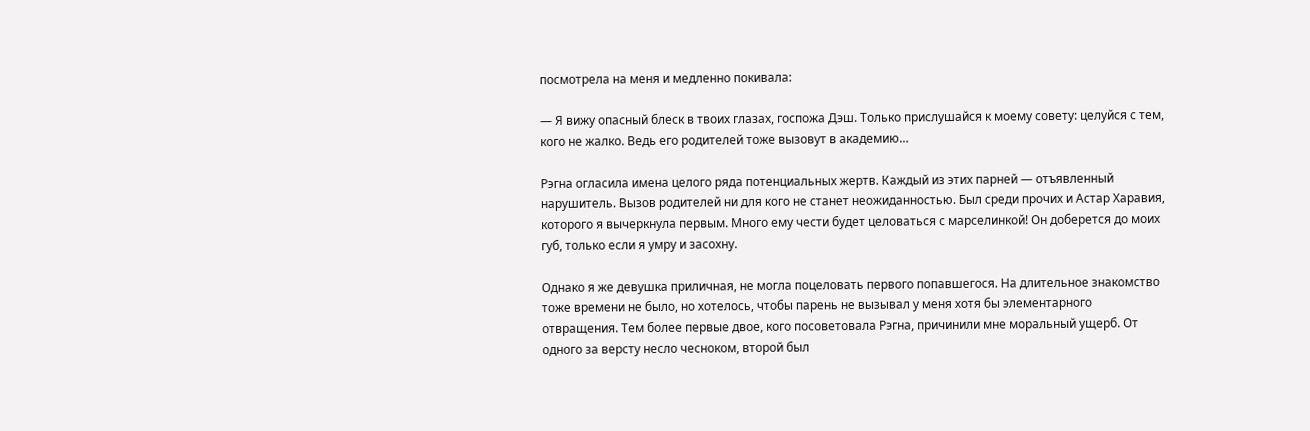посмотрела на меня и медленно покивала:

— Я вижу опасный блеск в твоих глазах, госпожа Дэш. Только прислушайся к моему совету: целуйся с тем, кого не жалко. Ведь его родителей тоже вызовут в академию…

Рэгна огласила имена целого ряда потенциальных жертв. Каждый из этих парней — отъявленный нарушитель. Вызов родителей ни для кого не станет неожиданностью. Был среди прочих и Астар Харавия, которого я вычеркнула первым. Много ему чести будет целоваться с марселинкой! Он доберется до моих губ, только если я умру и засохну.

Однако я же девушка приличная, не могла поцеловать первого попавшегося. На длительное знакомство тоже времени не было, но хотелось, чтобы парень не вызывал у меня хотя бы элементарного отвращения. Тем более первые двое, кого посоветовала Рэгна, причинили мне моральный ущерб. От одного за версту несло чесноком, второй был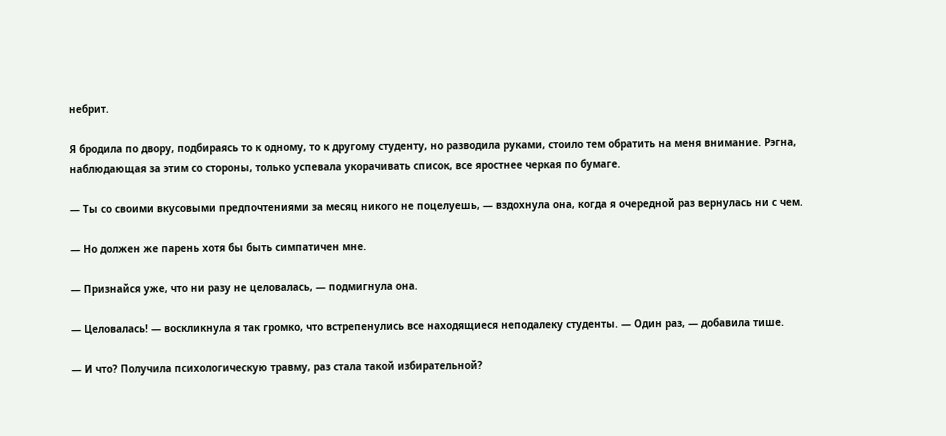небрит.

Я бродила по двору, подбираясь то к одному, то к другому студенту, но разводила руками, стоило тем обратить на меня внимание. Рэгна, наблюдающая за этим со стороны, только успевала укорачивать список, все яростнее черкая по бумаге.

— Ты со своими вкусовыми предпочтениями за месяц никого не поцелуешь, — вздохнула она, когда я очередной раз вернулась ни с чем.

— Но должен же парень хотя бы быть симпатичен мне.

— Признайся уже, что ни разу не целовалась, — подмигнула она.

— Целовалась! — воскликнула я так громко, что встрепенулись все находящиеся неподалеку студенты. — Один раз, — добавила тише.

— И что? Получила психологическую травму, раз стала такой избирательной?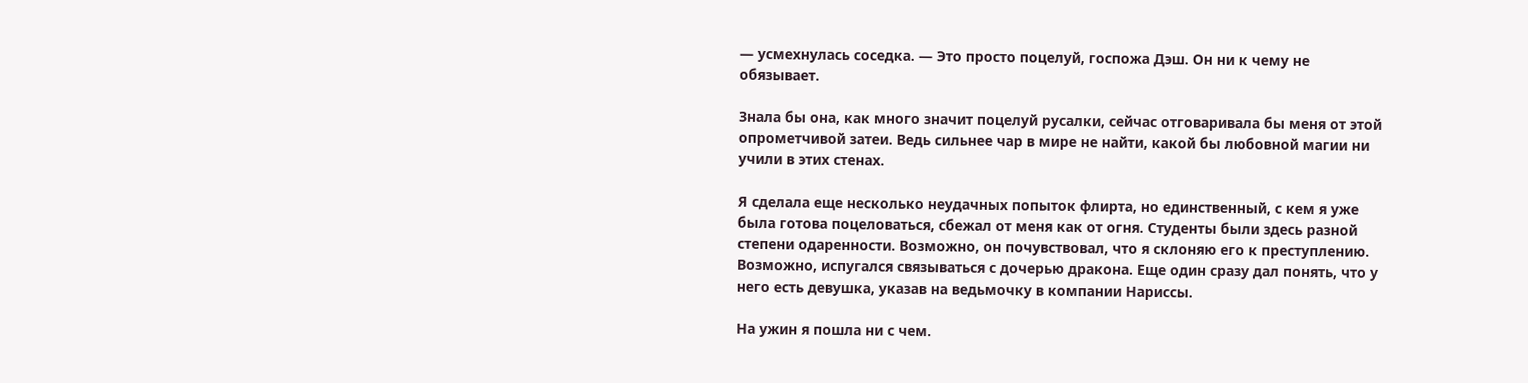— усмехнулась соседка. — Это просто поцелуй, госпожа Дэш. Он ни к чему не обязывает.

Знала бы она, как много значит поцелуй русалки, сейчас отговаривала бы меня от этой опрометчивой затеи. Ведь сильнее чар в мире не найти, какой бы любовной магии ни учили в этих стенах.

Я сделала еще несколько неудачных попыток флирта, но единственный, с кем я уже была готова поцеловаться, сбежал от меня как от огня. Студенты были здесь разной степени одаренности. Возможно, он почувствовал, что я склоняю его к преступлению. Возможно, испугался связываться с дочерью дракона. Еще один сразу дал понять, что у него есть девушка, указав на ведьмочку в компании Нариссы.

На ужин я пошла ни с чем.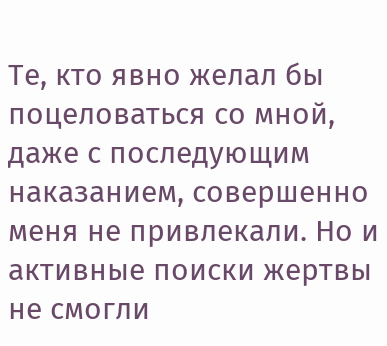Те, кто явно желал бы поцеловаться со мной, даже с последующим наказанием, совершенно меня не привлекали. Но и активные поиски жертвы не смогли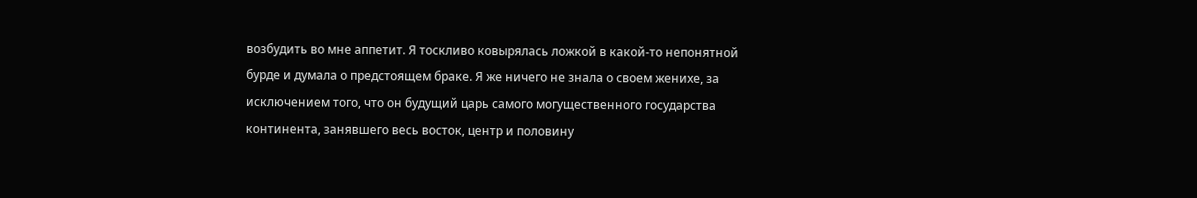возбудить во мне аппетит. Я тоскливо ковырялась ложкой в какой-то непонятной бурде и думала о предстоящем браке. Я же ничего не знала о своем женихе, за исключением того, что он будущий царь самого могущественного государства континента, занявшего весь восток, центр и половину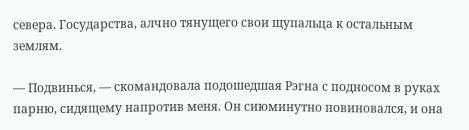севера. Государства, алчно тянущего свои щупальца к остальным землям.

— Подвинься, — скомандовала подошедшая Рэгна с подносом в руках парню, сидящему напротив меня. Он сиюминутно повиновался, и она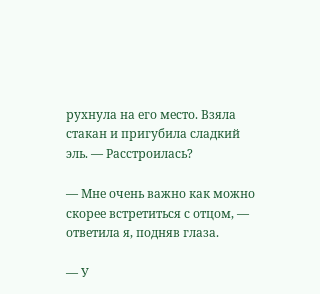рухнула на его место. Взяла стакан и пригубила сладкий эль. — Расстроилась?

— Мне очень важно как можно скорее встретиться с отцом, — ответила я, подняв глаза.

— У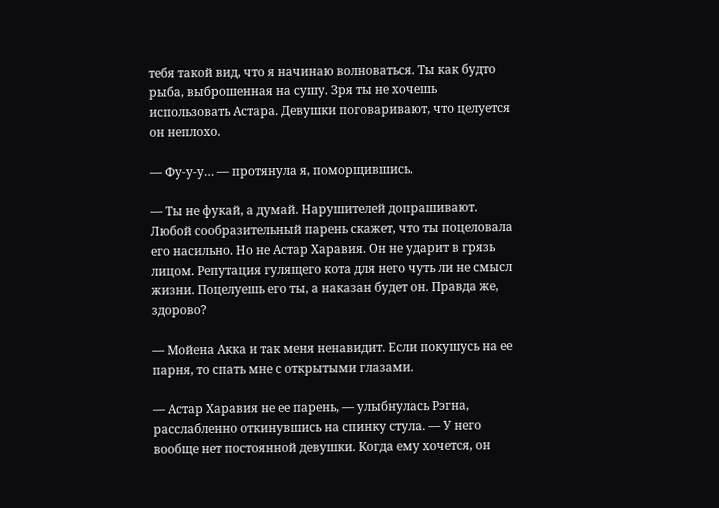тебя такой вид, что я начинаю волноваться. Ты как будто рыба, выброшенная на сушу. Зря ты не хочешь использовать Астара. Девушки поговаривают, что целуется он неплохо.

— Фу-у-у… — протянула я, поморщившись.

— Ты не фукай, а думай. Нарушителей допрашивают. Любой сообразительный парень скажет, что ты поцеловала его насильно. Но не Астар Харавия. Он не ударит в грязь лицом. Репутация гулящего кота для него чуть ли не смысл жизни. Поцелуешь его ты, а наказан будет он. Правда же, здорово?

— Мойена Акка и так меня ненавидит. Если покушусь на ее парня, то спать мне с открытыми глазами.

— Астар Харавия не ее парень, — улыбнулась Рэгна, расслабленно откинувшись на спинку стула. — У него вообще нет постоянной девушки. Когда ему хочется, он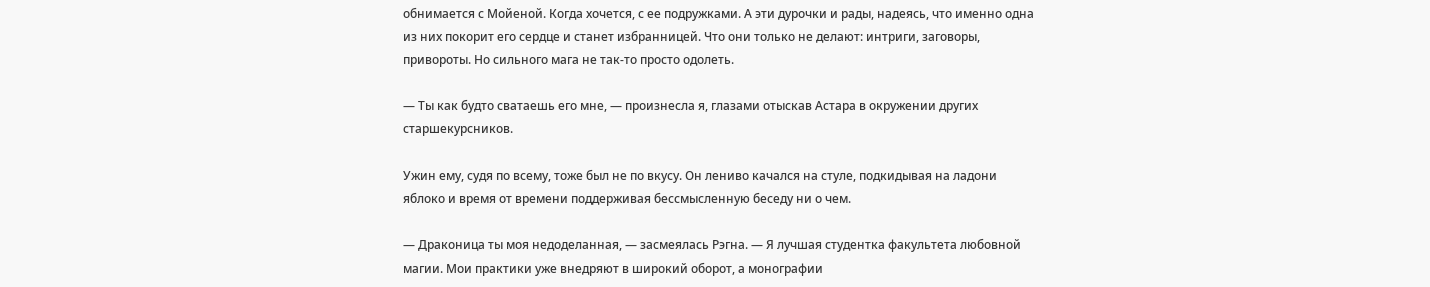обнимается с Мойеной. Когда хочется, с ее подружками. А эти дурочки и рады, надеясь, что именно одна из них покорит его сердце и станет избранницей. Что они только не делают: интриги, заговоры, привороты. Но сильного мага не так-то просто одолеть.

— Ты как будто сватаешь его мне, — произнесла я, глазами отыскав Астара в окружении других старшекурсников.

Ужин ему, судя по всему, тоже был не по вкусу. Он лениво качался на стуле, подкидывая на ладони яблоко и время от времени поддерживая бессмысленную беседу ни о чем.

— Драконица ты моя недоделанная, — засмеялась Рэгна. — Я лучшая студентка факультета любовной магии. Мои практики уже внедряют в широкий оборот, а монографии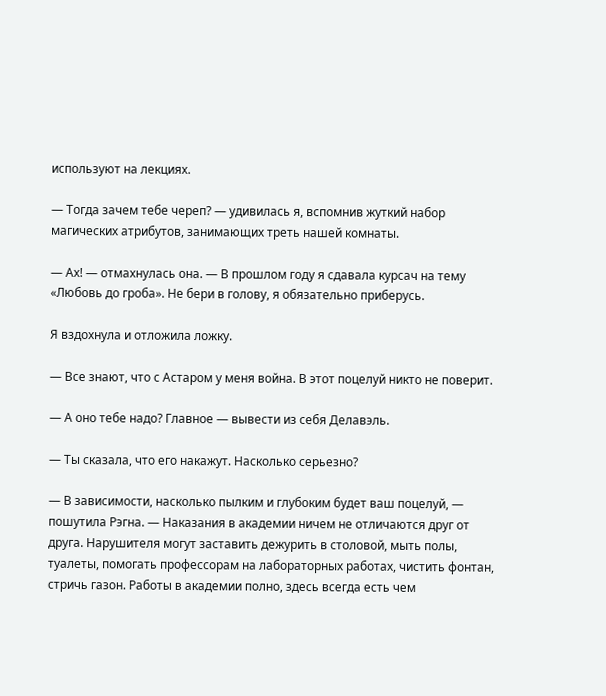используют на лекциях.

— Тогда зачем тебе череп? — удивилась я, вспомнив жуткий набор магических атрибутов, занимающих треть нашей комнаты.

— Ах! — отмахнулась она. — В прошлом году я сдавала курсач на тему «Любовь до гроба». Не бери в голову, я обязательно приберусь.

Я вздохнула и отложила ложку.

— Все знают, что с Астаром у меня война. В этот поцелуй никто не поверит.

— А оно тебе надо? Главное — вывести из себя Делавэль.

— Ты сказала, что его накажут. Насколько серьезно?

— В зависимости, насколько пылким и глубоким будет ваш поцелуй, — пошутила Рэгна. — Наказания в академии ничем не отличаются друг от друга. Нарушителя могут заставить дежурить в столовой, мыть полы, туалеты, помогать профессорам на лабораторных работах, чистить фонтан, стричь газон. Работы в академии полно, здесь всегда есть чем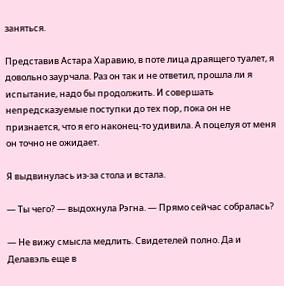заняться.

Представив Астара Харавию, в поте лица драящего туалет, я довольно заурчала. Раз он так и не ответил, прошла ли я испытание, надо бы продолжить. И совершать непредсказуемые поступки до тех пор, пока он не признается, что я его наконец-то удивила. А поцелуя от меня он точно не ожидает.

Я выдвинулась из-за стола и встала.

— Ты чего? — выдохнула Рэгна. — Прямо сейчас собралась?

— Не вижу смысла медлить. Свидетелей полно. Да и Делавэль еще в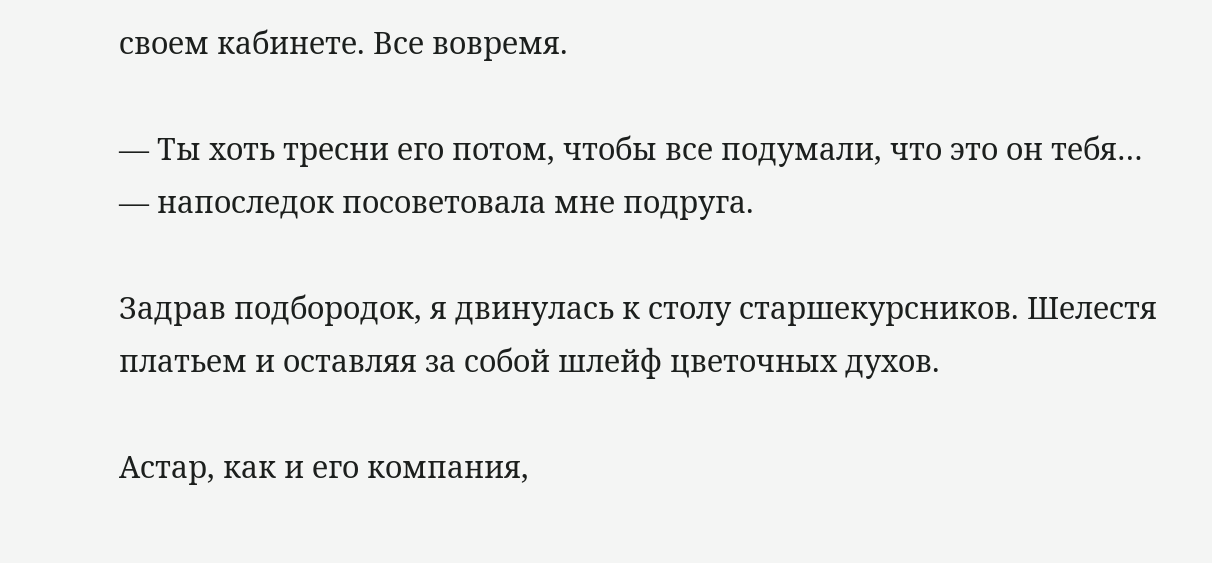своем кабинете. Все вовремя.

— Ты хоть тресни его потом, чтобы все подумали, что это он тебя… — напоследок посоветовала мне подруга.

Задрав подбородок, я двинулась к столу старшекурсников. Шелестя платьем и оставляя за собой шлейф цветочных духов.

Астар, как и его компания,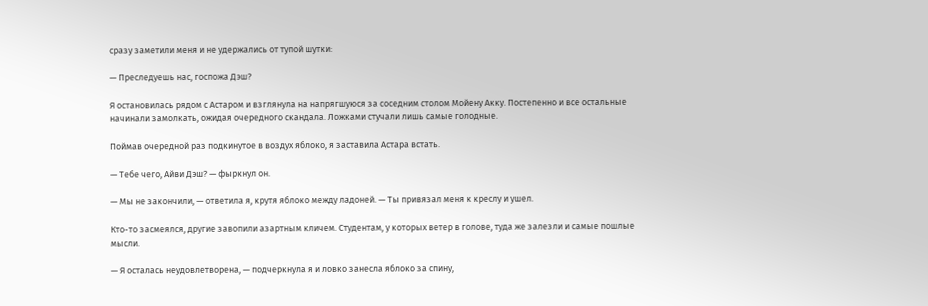сразу заметили меня и не удержались от тупой шутки:

— Преследуешь нас, госпожа Дэш?

Я остановилась рядом с Астаром и взглянула на напрягшуюся за соседним столом Мойену Акку. Постепенно и все остальные начинали замолкать, ожидая очередного скандала. Ложками стучали лишь самые голодные.

Поймав очередной раз подкинутое в воздух яблоко, я заставила Астара встать.

— Тебе чего, Айви Дэш? — фыркнул он.

— Мы не закончили, — ответила я, крутя яблоко между ладоней. — Ты привязал меня к креслу и ушел.

Кто-то засмеялся, другие завопили азартным кличем. Студентам, у которых ветер в голове, туда же залезли и самые пошлые мысли.

— Я осталась неудовлетворена, — подчеркнула я и ловко занесла яблоко за спину,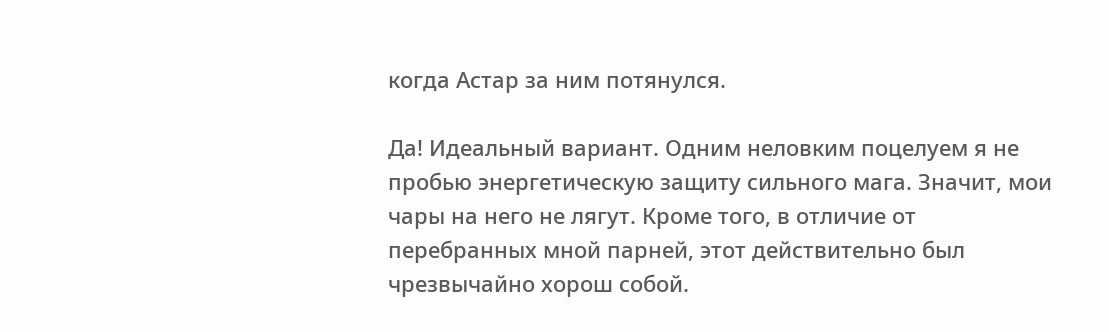когда Астар за ним потянулся.

Да! Идеальный вариант. Одним неловким поцелуем я не пробью энергетическую защиту сильного мага. Значит, мои чары на него не лягут. Кроме того, в отличие от перебранных мной парней, этот действительно был чрезвычайно хорош собой.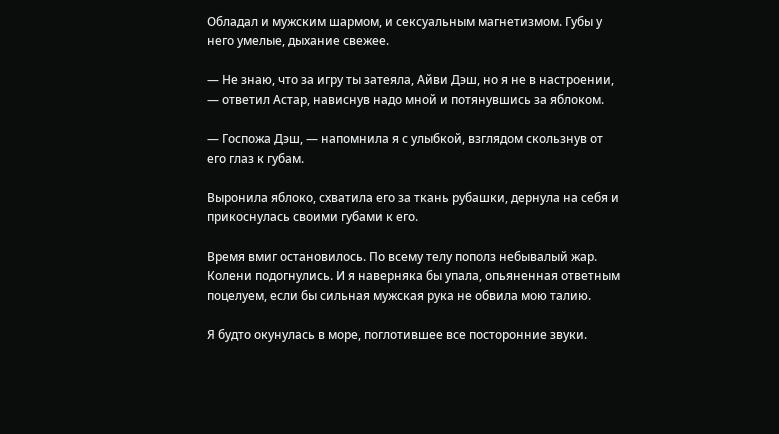Обладал и мужским шармом, и сексуальным магнетизмом. Губы у него умелые, дыхание свежее.

— Не знаю, что за игру ты затеяла, Айви Дэш, но я не в настроении, — ответил Астар, нависнув надо мной и потянувшись за яблоком.

— Госпожа Дэш, — напомнила я с улыбкой, взглядом скользнув от его глаз к губам.

Выронила яблоко, схватила его за ткань рубашки, дернула на себя и прикоснулась своими губами к его.

Время вмиг остановилось. По всему телу пополз небывалый жар. Колени подогнулись. И я наверняка бы упала, опьяненная ответным поцелуем, если бы сильная мужская рука не обвила мою талию.

Я будто окунулась в море, поглотившее все посторонние звуки.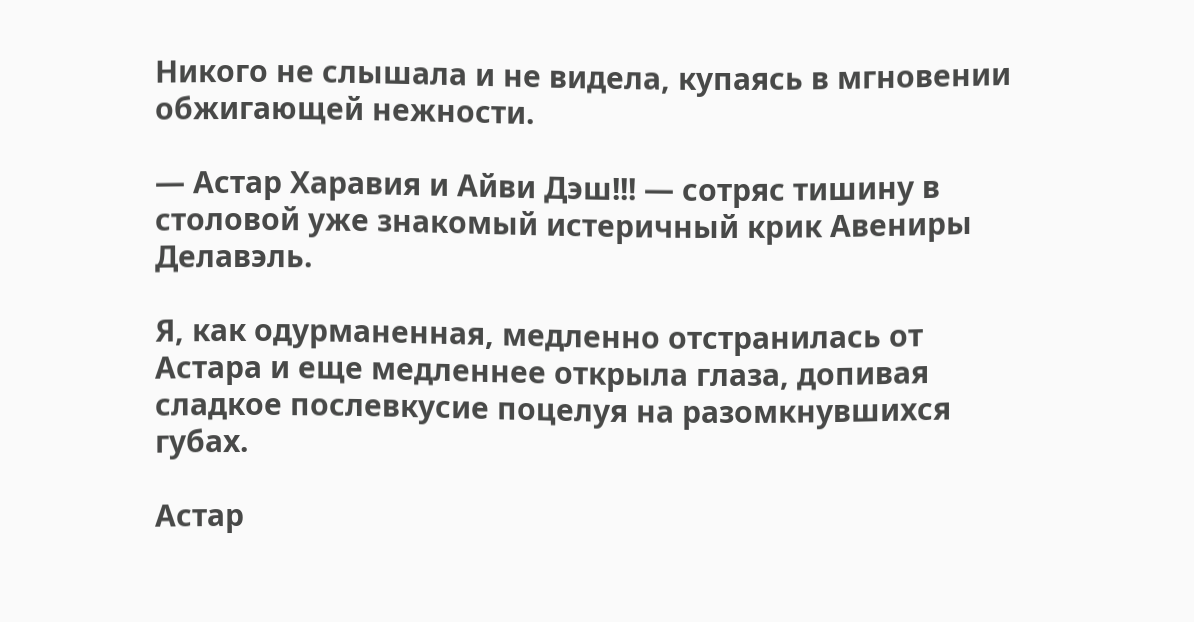Никого не слышала и не видела, купаясь в мгновении обжигающей нежности.

— Астар Харавия и Айви Дэш!!! — сотряс тишину в столовой уже знакомый истеричный крик Авениры Делавэль.

Я, как одурманенная, медленно отстранилась от Астара и еще медленнее открыла глаза, допивая сладкое послевкусие поцелуя на разомкнувшихся губах.

Астар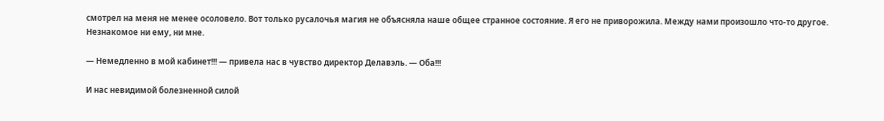смотрел на меня не менее осоловело. Вот только русалочья магия не объясняла наше общее странное состояние. Я его не приворожила. Между нами произошло что-то другое. Незнакомое ни ему, ни мне.

— Немедленно в мой кабинет!!! — привела нас в чувство директор Делавэль. — Оба!!!

И нас невидимой болезненной силой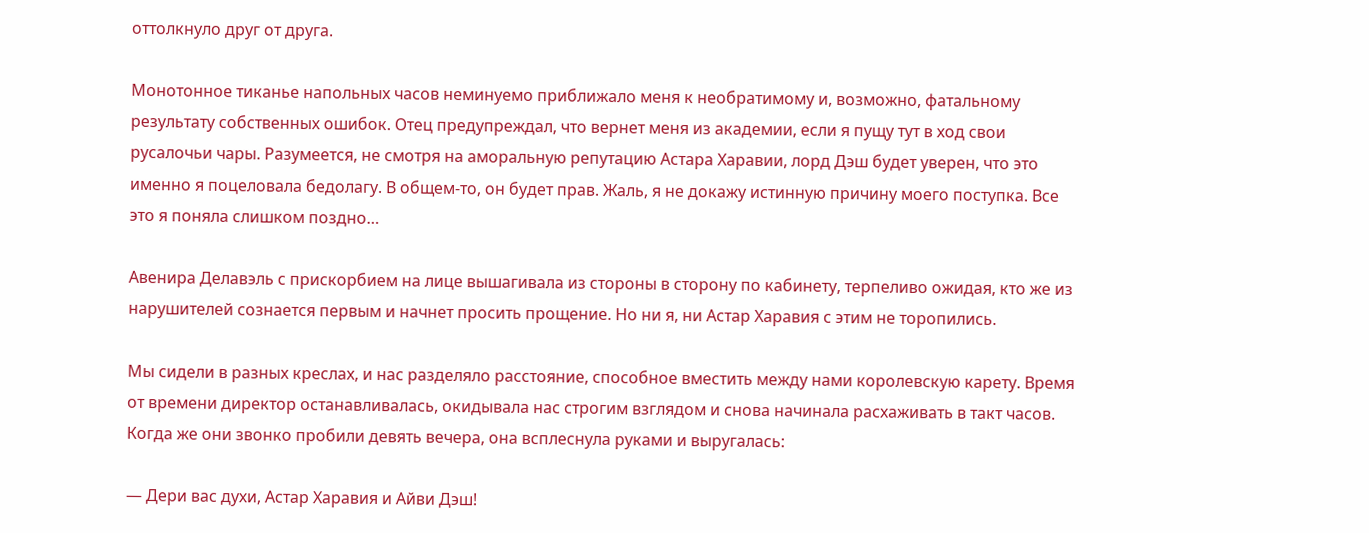оттолкнуло друг от друга.

Монотонное тиканье напольных часов неминуемо приближало меня к необратимому и, возможно, фатальному результату собственных ошибок. Отец предупреждал, что вернет меня из академии, если я пущу тут в ход свои русалочьи чары. Разумеется, не смотря на аморальную репутацию Астара Харавии, лорд Дэш будет уверен, что это именно я поцеловала бедолагу. В общем-то, он будет прав. Жаль, я не докажу истинную причину моего поступка. Все это я поняла слишком поздно…

Авенира Делавэль с прискорбием на лице вышагивала из стороны в сторону по кабинету, терпеливо ожидая, кто же из нарушителей сознается первым и начнет просить прощение. Но ни я, ни Астар Харавия с этим не торопились.

Мы сидели в разных креслах, и нас разделяло расстояние, способное вместить между нами королевскую карету. Время от времени директор останавливалась, окидывала нас строгим взглядом и снова начинала расхаживать в такт часов. Когда же они звонко пробили девять вечера, она всплеснула руками и выругалась:

— Дери вас духи, Астар Харавия и Айви Дэш!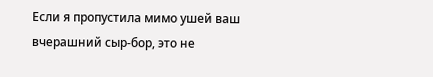Если я пропустила мимо ушей ваш вчерашний сыр-бор, это не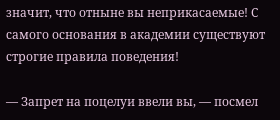значит, что отныне вы неприкасаемые! С самого основания в академии существуют строгие правила поведения!

— Запрет на поцелуи ввели вы, — посмел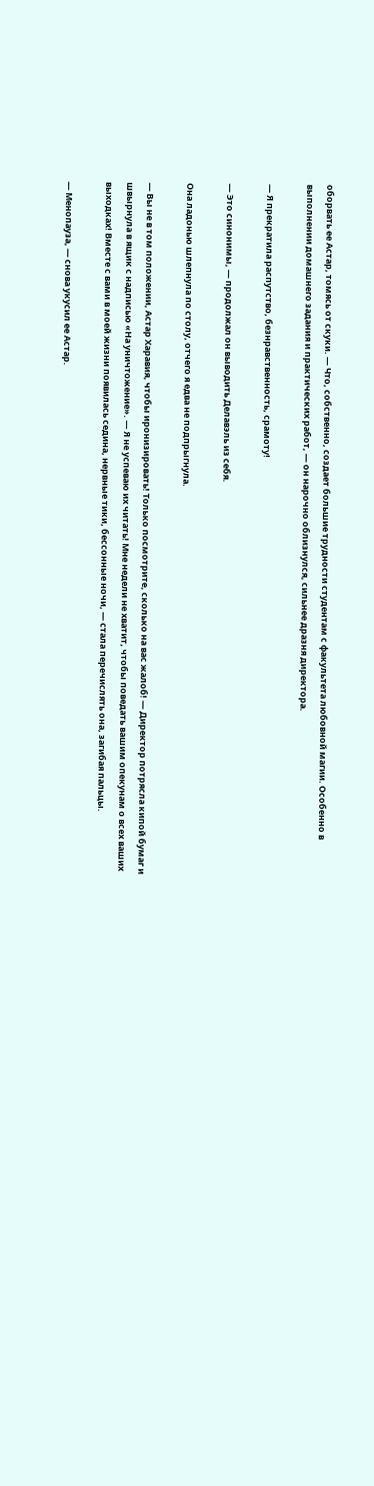оборвать ее Астар, томясь от скуки. — Что, собственно, создает большие трудности студентам с факультета любовной магии. Особенно в выполнении домашнего задания и практических работ, — он нарочно облизнулся, сильнее дразня директора.

— Я прекратила распутство, безнравственность, срамоту!

— Это синонимы, — продолжал он выводить Делавэль из себя.

Она ладонью шлепнула по столу, отчего я едва не подпрыгнула.

— Вы не в том положении, Астар Харавия, чтобы иронизировать! Только посмотрите, сколько на вас жалоб! — Директор потрясла кипой бумаг и швырнула в ящик с надписью «На уничтожение». — Я не успеваю их читать! Мне недели не хватит, чтобы поведать вашим опекунам о всех ваших выходках! Вместе с вами в моей жизни появилась седина, нервные тики, бессонные ночи, — стала перечислять она, загибая пальцы.

— Менопауза, — снова укусил ее Астар.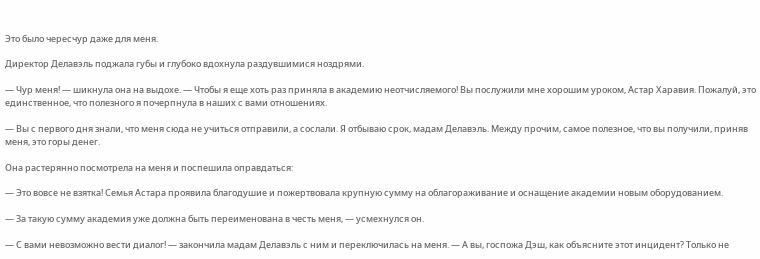Это было чересчур даже для меня.

Директор Делавэль поджала губы и глубоко вдохнула раздувшимися ноздрями.

— Чур меня! — шикнула она на выдохе. — Чтобы я еще хоть раз приняла в академию неотчисляемого! Вы послужили мне хорошим уроком, Астар Харавия. Пожалуй, это единственное, что полезного я почерпнула в наших с вами отношениях.

— Вы с первого дня знали, что меня сюда не учиться отправили, а сослали. Я отбываю срок, мадам Делавэль. Между прочим, самое полезное, что вы получили, приняв меня, это горы денег.

Она растерянно посмотрела на меня и поспешила оправдаться:

— Это вовсе не взятка! Семья Астара проявила благодушие и пожертвовала крупную сумму на облагораживание и оснащение академии новым оборудованием.

— За такую сумму академия уже должна быть переименована в честь меня, — усмехнулся он.

— С вами невозможно вести диалог! — закончила мадам Делавэль с ним и переключилась на меня. — А вы, госпожа Дэш, как объясните этот инцидент? Только не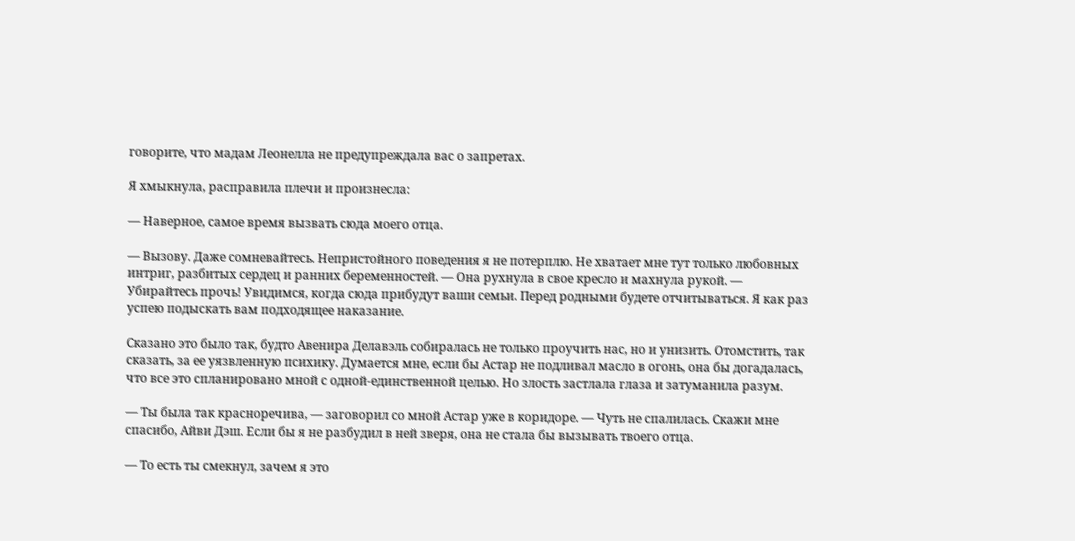говорите, что мадам Леонелла не предупреждала вас о запретах.

Я хмыкнула, расправила плечи и произнесла:

— Наверное, самое время вызвать сюда моего отца.

— Вызову. Даже сомневайтесь. Непристойного поведения я не потерплю. Не хватает мне тут только любовных интриг, разбитых сердец и ранних беременностей. — Она рухнула в свое кресло и махнула рукой. — Убирайтесь прочь! Увидимся, когда сюда прибудут ваши семьи. Перед родными будете отчитываться. Я как раз успею подыскать вам подходящее наказание.

Сказано это было так, будто Авенира Делавэль собиралась не только проучить нас, но и унизить. Отомстить, так сказать, за ее уязвленную психику. Думается мне, если бы Астар не подливал масло в огонь, она бы догадалась, что все это спланировано мной с одной-единственной целью. Но злость застлала глаза и затуманила разум.

— Ты была так красноречива, — заговорил со мной Астар уже в коридоре. — Чуть не спалилась. Скажи мне спасибо, Айви Дэш. Если бы я не разбудил в ней зверя, она не стала бы вызывать твоего отца.

— То есть ты смекнул, зачем я это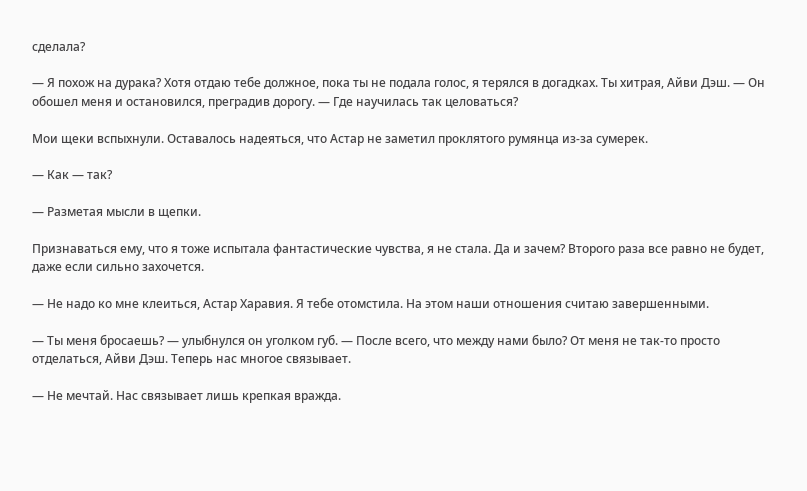сделала?

— Я похож на дурака? Хотя отдаю тебе должное, пока ты не подала голос, я терялся в догадках. Ты хитрая, Айви Дэш. — Он обошел меня и остановился, преградив дорогу. — Где научилась так целоваться?

Мои щеки вспыхнули. Оставалось надеяться, что Астар не заметил проклятого румянца из-за сумерек.

— Как — так?

— Разметая мысли в щепки.

Признаваться ему, что я тоже испытала фантастические чувства, я не стала. Да и зачем? Второго раза все равно не будет, даже если сильно захочется.

— Не надо ко мне клеиться, Астар Харавия. Я тебе отомстила. На этом наши отношения считаю завершенными.

— Ты меня бросаешь? — улыбнулся он уголком губ. — После всего, что между нами было? От меня не так-то просто отделаться, Айви Дэш. Теперь нас многое связывает.

— Не мечтай. Нас связывает лишь крепкая вражда.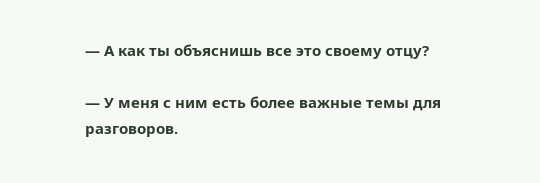— А как ты объяснишь все это своему отцу?

— У меня с ним есть более важные темы для разговоров.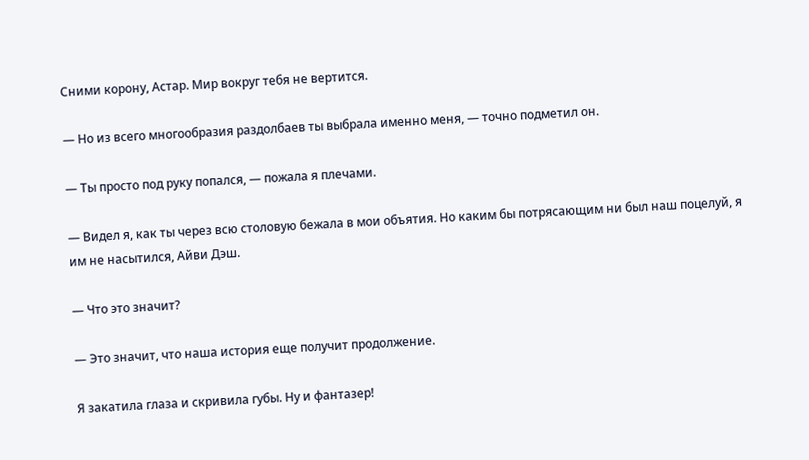Сними корону, Астар. Мир вокруг тебя не вертится.

— Но из всего многообразия раздолбаев ты выбрала именно меня, — точно подметил он.

— Ты просто под руку попался, — пожала я плечами.

— Видел я, как ты через всю столовую бежала в мои объятия. Но каким бы потрясающим ни был наш поцелуй, я им не насытился, Айви Дэш.

— Что это значит?

— Это значит, что наша история еще получит продолжение.

Я закатила глаза и скривила губы. Ну и фантазер!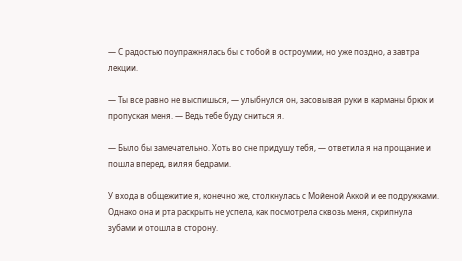— С радостью поупражнялась бы с тобой в остроумии, но уже поздно, а завтра лекции.

— Ты все равно не выспишься, — улыбнулся он, засовывая руки в карманы брюк и пропуская меня. — Ведь тебе буду сниться я.

— Было бы замечательно. Хоть во сне придушу тебя, — ответила я на прощание и пошла вперед, виляя бедрами.

У входа в общежитие я, конечно же, столкнулась с Мойеной Аккой и ее подружками. Однако она и рта раскрыть не успела, как посмотрела сквозь меня, скрипнула зубами и отошла в сторону.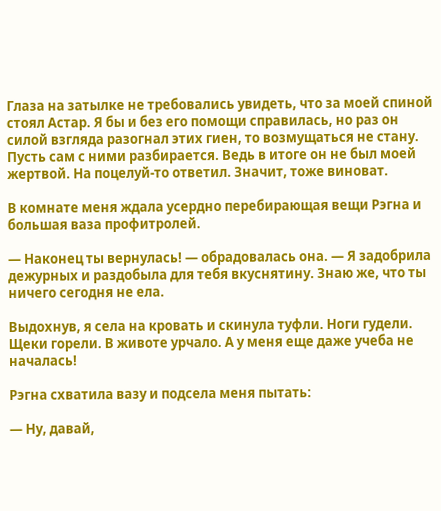Глаза на затылке не требовались увидеть, что за моей спиной стоял Астар. Я бы и без его помощи справилась, но раз он силой взгляда разогнал этих гиен, то возмущаться не стану. Пусть сам с ними разбирается. Ведь в итоге он не был моей жертвой. На поцелуй-то ответил. Значит, тоже виноват.

В комнате меня ждала усердно перебирающая вещи Рэгна и большая ваза профитролей.

— Наконец ты вернулась! — обрадовалась она. — Я задобрила дежурных и раздобыла для тебя вкуснятину. Знаю же, что ты ничего сегодня не ела.

Выдохнув, я села на кровать и скинула туфли. Ноги гудели. Щеки горели. В животе урчало. А у меня еще даже учеба не началась!

Рэгна схватила вазу и подсела меня пытать:

— Ну, давай,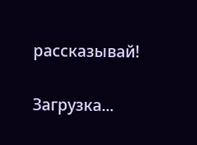рассказывай!

Загрузка...